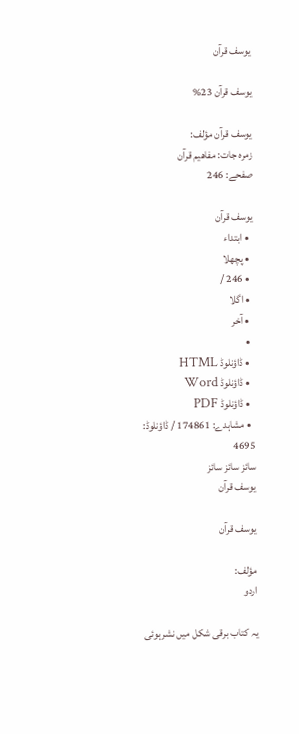یوسف قرآن

یوسف قرآن 23%

یوسف قرآن مؤلف:
زمرہ جات: مفاھیم قرآن
صفحے: 246

یوسف قرآن
  • ابتداء
  • پچھلا
  • 246 /
  • اگلا
  • آخر
  •
  • ڈاؤنلوڈ HTML
  • ڈاؤنلوڈ Word
  • ڈاؤنلوڈ PDF
  • مشاہدے: 174861 / ڈاؤنلوڈ: 4695
سائز سائز سائز
یوسف قرآن

یوسف قرآن

مؤلف:
اردو

یہ کتاب برقی شکل میں نشرہوئی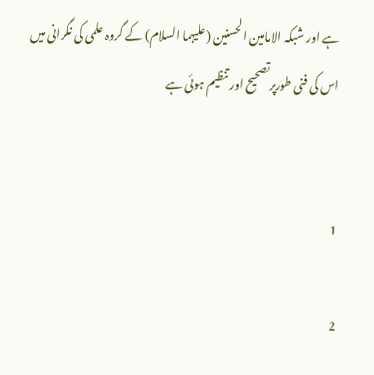ہے اور شبکہ الامامین الحسنین (علیہما السلام) کے گروہ علمی کی نگرانی میں اس کی فنی طورپرتصحیح اور تنظیم ہوئی ہے


1

2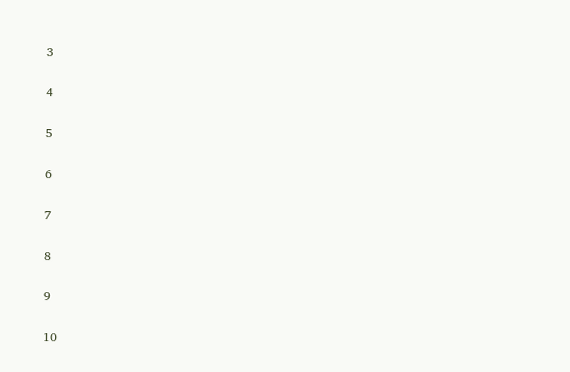3

4

5

6

7

8

9

10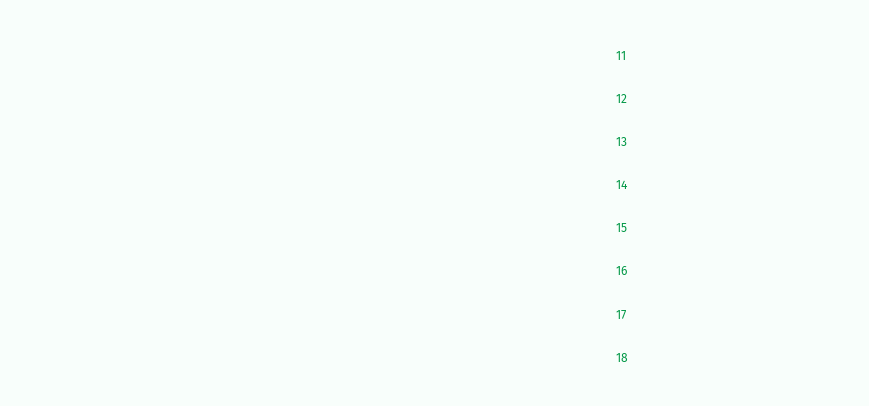11

12

13

14

15

16

17

18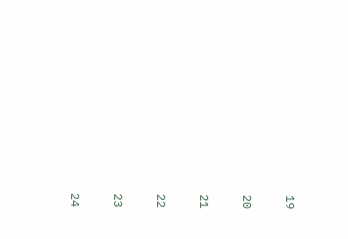19

20

21

22

23

24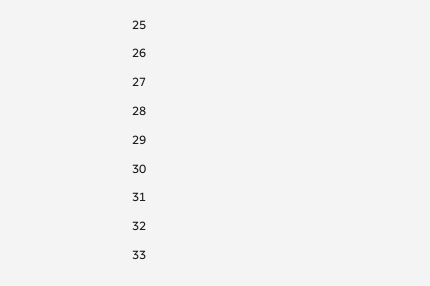25

26

27

28

29

30

31

32

33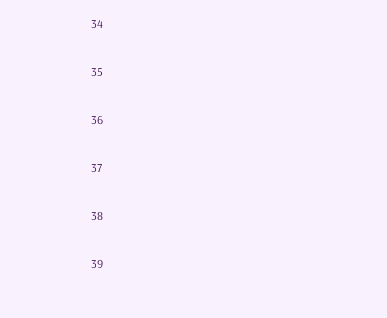34

35

36

37

38

39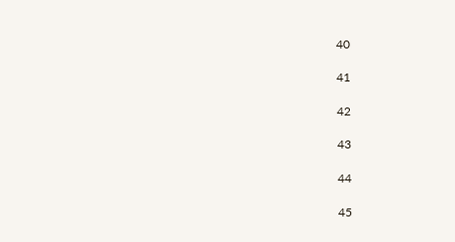40

41

42

43

44

45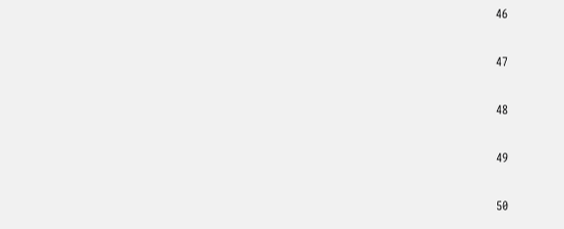46

47

48

49

50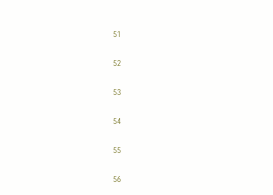51

52

53

54

55

56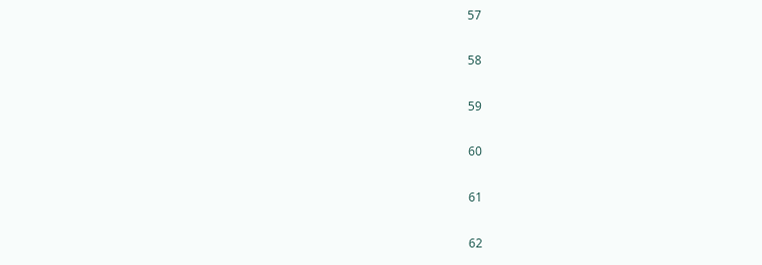57

58

59

60

61

62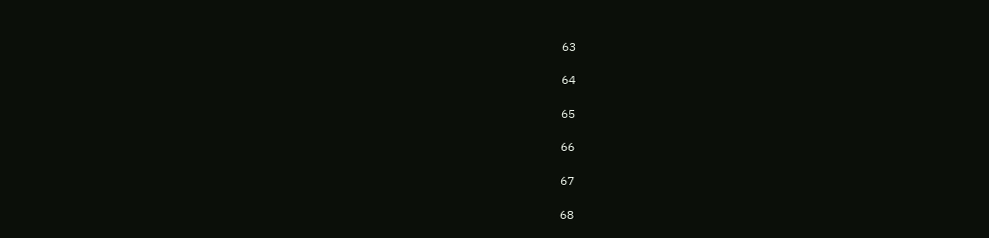63

64

65

66

67

68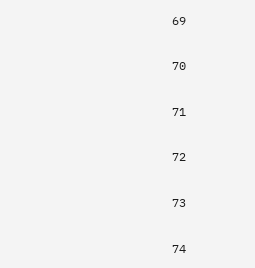69

70

71

72

73

74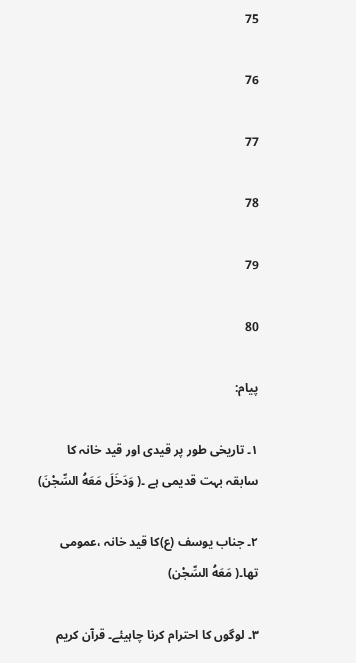75

76

77

78

79

80

پیام:

۱۔ تاریخی طور پر قیدی اور قید خانہ کا سابقہ بہت قدیمی ہے ۔( وَدَخَلَ مَعَهُ السِّجْنَ)

۲۔ جناب یوسف (ع)کا قید خانہ ،عمومی تھا۔( مَعَهُ السِّجْن)

۳۔ لوگوں کا احترام کرنا چاہیئے۔ قرآن کریم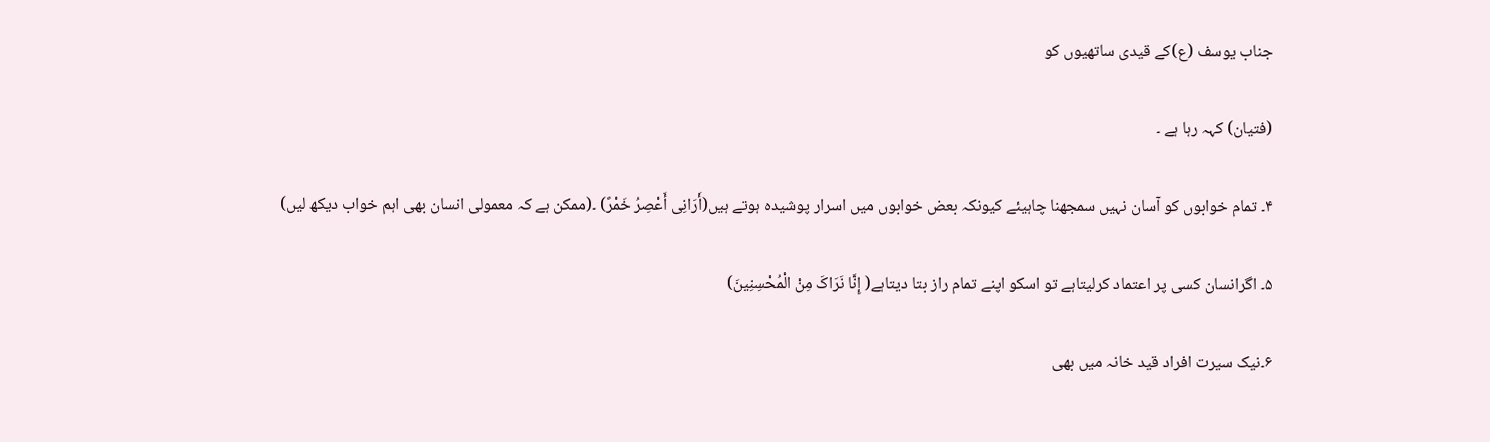جناب یوسف (ع)کے قیدی ساتھیوں کو

(فتیان) کہہ رہا ہے ۔

۴۔ تمام خوابوں کو آسان نہیں سمجھنا چاہیئے کیونکہ بعض خوابوں میں اسرار پوشیدہ ہوتے ہیں(أَرَانِی أَعْصِرُ خَمْرً) ۔(ممکن ہے کہ معمولی انسان بھی اہم خواب دیکھ لیں)

۵۔ اگرانسان کسی پر اعتماد کرلیتاہے تو اسکو اپنے تمام راز بتا دیتاہے( إِنَّا نَرَاکَ مِنْ الْمُحْسِنِینَ)

۶۔نیک سیرت افراد قید خانہ میں بھی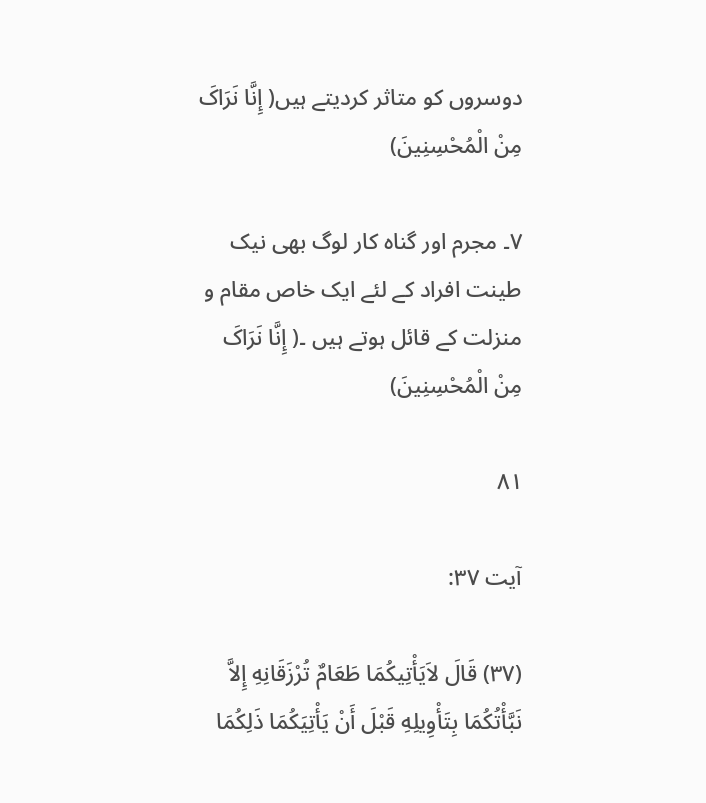دوسروں کو متاثر کردیتے ہیں( إِنَّا نَرَاکَ مِنْ الْمُحْسِنِینَ)

۷۔ مجرم اور گناہ کار لوگ بھی نیک طینت افراد کے لئے ایک خاص مقام و منزلت کے قائل ہوتے ہیں ۔( إِنَّا نَرَاکَ مِنْ الْمُحْسِنِینَ)

۸۱

آیت ۳۷:

(۳۷) قَالَ لاَیَأْتِیکُمَا طَعَامٌ تُرْزَقَانِهِ إِلاَّ نَبَّأْتُکُمَا بِتَأْوِیلِهِ قَبْلَ أَنْ یَأْتِیَکُمَا ذَلِکُمَا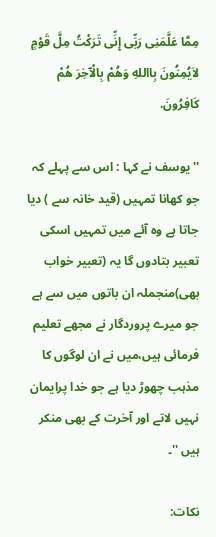مِمَّا عَلَّمَنِی رَبِّی إِنِّی تَرَکْتُ مِلَّ قَوْمٍ لاَیُمِنُونَ بِااللهِ وَهُمْ بِالْآخِرَ هُمْ کَافِرُونَ.

''یوسف نے کہا : اس سے پہلے کہ جو کھانا تمہیں (قید خانہ سے ) دیا جاتا ہے وہ آئے میں تمہیں اسکی تعبیر بتادوں گا یہ (تعبیر خواب بھی)منجملہ ان باتوں میں سے ہے جو میرے پروردگار نے مجھے تعلیم فرمائی ہیں،میں نے ان لوگوں کا مذہب چھوڑ دیا ہے جو خدا پرایمان نہیں لاتے اور آخرت کے بھی منکر ہیں ''۔

نکات: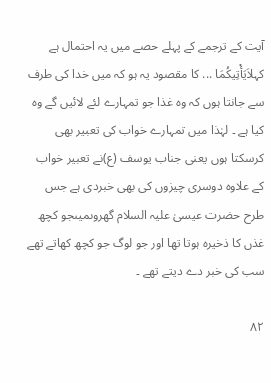آیت کے ترجمے کے پہلے حصے میں یہ احتمال ہے کہلاَیَأْتِیکُمَا ... کا مقصود یہ ہو کہ میں خدا کی طرف سے جانتا ہوں کہ وہ غذا جو تمہارے لئے لائیں گے وہ کیا ہے ۔ لہٰذا میں تمہارے خواب کی تعبیر بھی کرسکتا ہوں یعنی جناب یوسف (ع)نے تعبیر خواب کے علاوہ دوسری چیزوں کی بھی خبردی ہے جس طرح حضرت عیسیٰ علیہ السلام گھروںمیںجو کچھ غذں کا ذخیرہ ہوتا تھا اور جو لوگ جو کچھ کھاتے تھے سب کی خبر دے دیتے تھے ۔

۸۲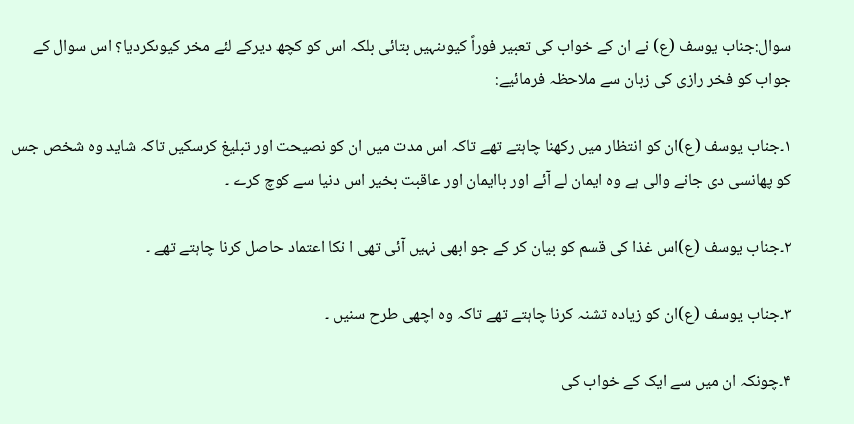سوال:جناب یوسف (ع) نے ان کے خواب کی تعبیر فوراً کیوںنہیں بتائی بلکہ اس کو کچھ دیرکے لئے مخر کیوںکردیا؟ اس سوال کے جواب کو فخر رازی کی زبان سے ملاحظہ فرمائیے:

۱۔جناب یوسف (ع)ان کو انتظار میں رکھنا چاہتے تھے تاکہ اس مدت میں ان کو نصیحت اور تبلیغ کرسکیں تاکہ شاید وہ شخص جس کو پھانسی دی جانے والی ہے وہ ایمان لے آئے اور باایمان اور عاقبت بخیر اس دنیا سے کوچ کرے ۔

۲۔جناب یوسف (ع)اس غذا کی قسم کو بیان کر کے جو ابھی نہیں آئی تھی ا نکا اعتماد حاصل کرنا چاہتے تھے ۔

۳۔جناب یوسف (ع)ان کو زیادہ تشنہ کرنا چاہتے تھے تاکہ وہ اچھی طرح سنیں ۔

۴۔چونکہ ان میں سے ایک کے خواب کی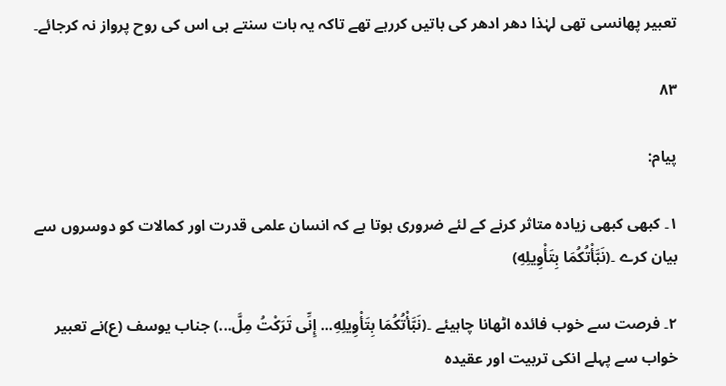تعبیر پھانسی تھی لہٰذا دھر ادھر کی باتیں کررہے تھے تاکہ یہ بات سنتے ہی اس کی روح پرواز نہ کرجائے۔

۸۳

پیام:

۱۔ کبھی کبھی زیادہ متاثر کرنے کے لئے ضروری ہوتا ہے کہ انسان علمی قدرت اور کمالات کو دوسروں سے بیان کرے ۔(نَبَّأْتُکُمَا بِتَأْوِیلِهِ)

۲۔ فرصت سے خوب فائدہ اٹھانا چاہیئے ۔(نَبَّأْتُکُمَا بِتَأْوِیلِهِ... إِنِّی تَرَکْتُ مِلَّ...) جناب یوسف (ع)نے تعبیر خواب سے پہلے انکی تربیت اور عقیدہ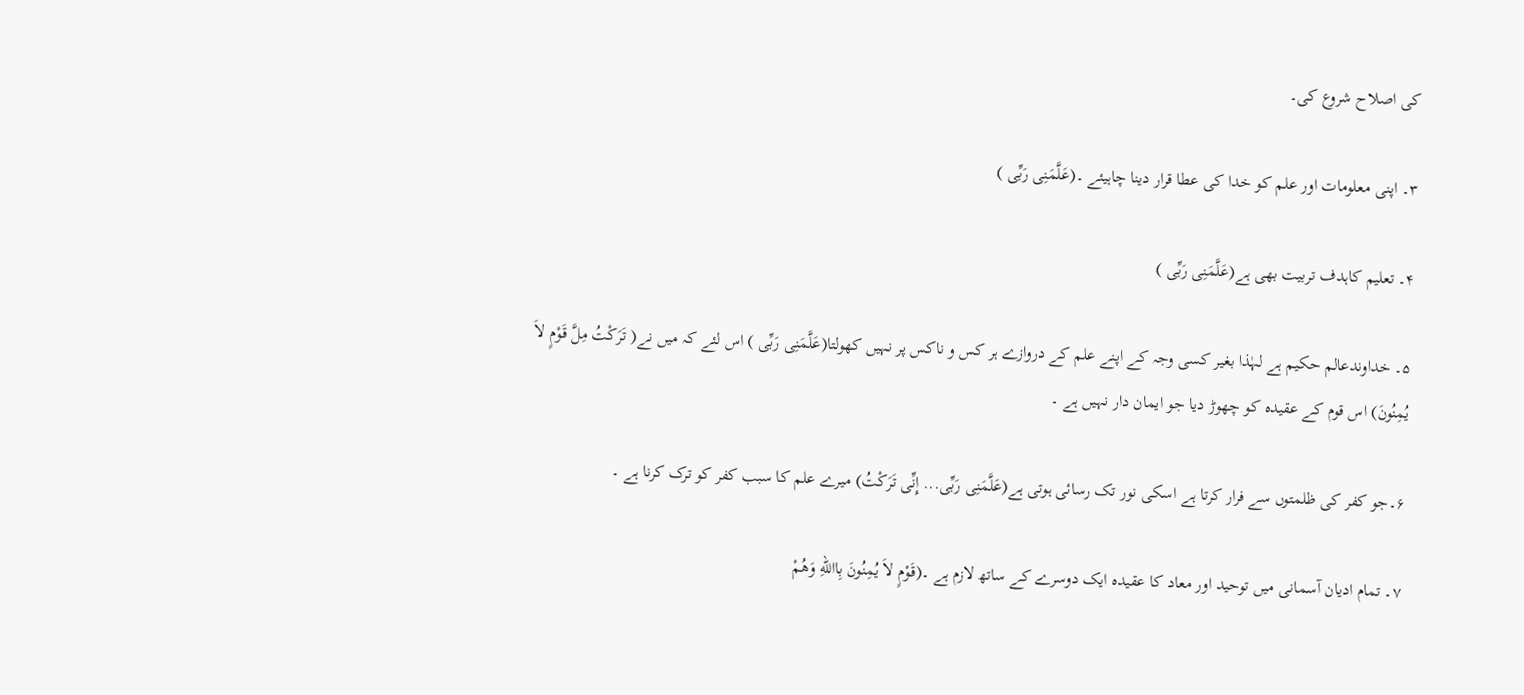کی اصلاح شروع کی۔

۳۔ اپنی معلومات اور علم کو خدا کی عطا قرار دینا چاہیئے ۔(عَلَّمَنِی رَبِّی )

۴۔ تعلیم کاہدف تربیت بھی ہے(عَلَّمَنِی رَبِّی )

۵۔ خداوندعالم حکیم ہے لہٰذا بغیر کسی وجہ کے اپنے علم کے دروازے ہر کس و ناکس پر نہیں کھولتا(عَلَّمَنِی رَبِّی ) اس لئے کہ میں نے( تَرَکْتُ مِلَّ قَوْمٍ لاَ یُمِنُونَ) اس قوم کے عقیدہ کو چھوڑ دیا جو ایمان دار نہیں ہے ۔

۶۔جو کفر کی ظلمتوں سے فرار کرتا ہے اسکی نور تک رسائی ہوتی ہے(عَلَّمَنِی رَبِّی... إِنِّی تَرَکْتُ) میرے علم کا سبب کفر کو ترک کرنا ہے ۔

۷۔ تمام ادیان آسمانی میں توحید اور معاد کا عقیدہ ایک دوسرے کے ساتھ لازم ہے ۔(قَوْمٍ لاَ یُمِنُونَ بِااللهِ وَهُمْ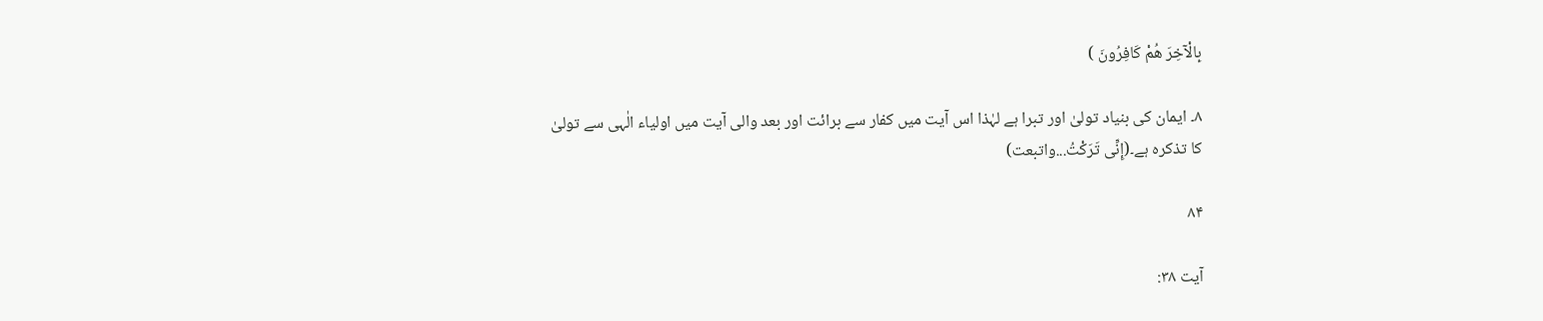بِالْآخِرَ هُمْ کَافِرُونَ )

۸۔ ایمان کی بنیاد تولیٰ اور تبرا ہے لہٰذا اس آیت میں کفار سے برائت اور بعد والی آیت میں اولیاء الٰہی سے تولیٰ کا تذکرہ ہے۔(إِنِّی تَرَکْتُ...واتبعت)

۸۴

آیت ۳۸: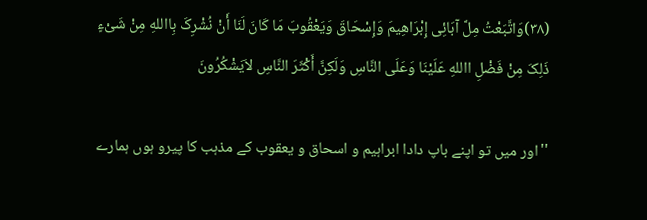(۳۸)وَاتَّبَعْتُ مِلَّ آبَائِی إِبْرَاهِیمَ وَإِسْحَاقَ وَیَعْقُوبَ مَا کَانَ لَنَا أَنْ نُشْرِکَ بِااللهِ مِنْ شَیْءٍ ذَلِکَ مِنْ فَضْلِ االلهِ عَلَیْنَا وَعَلَی النَّاسِ وَلَکِنَّ أَکْثَرَ النَّاسِ لاَیَشْکُرُونَ

''اور میں تو اپنے باپ دادا ابراہیم و اسحاق و یعقوب کے مذہب کا پیرو ہوں ہمارے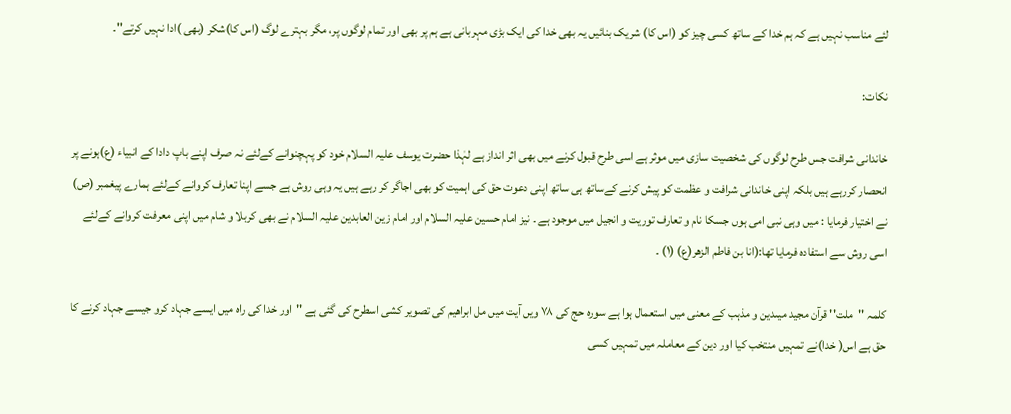لئے مناسب نہیں ہے کہ ہم خدا کے ساتھ کسی چیز کو (اس کا) شریک بنائیں یہ بھی خدا کی ایک بڑی مہربانی ہے ہم پر بھی اور تمام لوگوں پر، مگر بہترے لوگ (اس کا)شکر (بھی )ادا نہیں کرتے''۔

نکات:

خاندانی شرافت جس طرح لوگوں کی شخصیت سازی میں موثر ہے اسی طرح قبول کرنے میں بھی اثر انداز ہے لہٰذا حضرت یوسف علیہ السلام خود کو پہچنوانے کےلئے نہ صرف اپنے باپ دادا کے انبیاء (ع)ہونے پر انحصار کررہے ہیں بلکہ اپنی خاندانی شرافت و عظمت کو پیش کرنے کےساتھ ہی ساتھ اپنی دعوت حق کی اہمیت کو بھی اجاگر کر رہے ہیں یہ وہی روش ہے جسے اپنا تعارف کروانے کےلئے ہمارے پیغمبر (ص) نے اختیار فرمایا : میں وہی نبی امی ہوں جسکا نام و تعارف توریت و انجیل میں موجود ہے ۔ نیز امام حسین علیہ السلام اور امام زین العابدین علیہ السلام نے بھی کربلا و شام میں اپنی معرفت کروانے کےلئے اسی روش سے استفادہ فرمایا تھا:(انا بن فاطم الزهر(ع) (۱) ۔

کلمہ ''ملت'' قرآن مجید میںدین و مذہب کے معنی میں استعمال ہوا ہے سورہ حج کی ۷۸ ویں آیت میں مل ابراھیم کی تصویر کشی اسطرح کی گئی ہے ''اور خدا کی راہ میں ایسے جہاد کرو جیسے جہاد کرنے کا حق ہے اس( خدا)نے تمہیں منتخب کیا اور دین کے معاملہ میں تمہیں کسی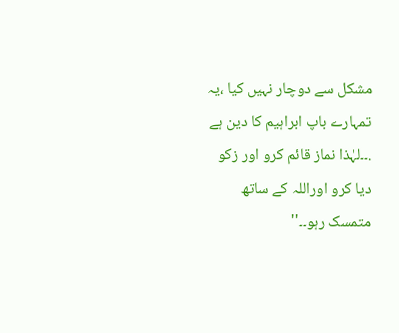مشکل سے دوچار نہیں کیا ،یہ تمہارے باپ ابراہیم کا دین ہے .۔۔لہٰذا نماز قائم کرو اور زکو دیا کرو اوراللہ کے ساتھ متمسک رہو۔۔''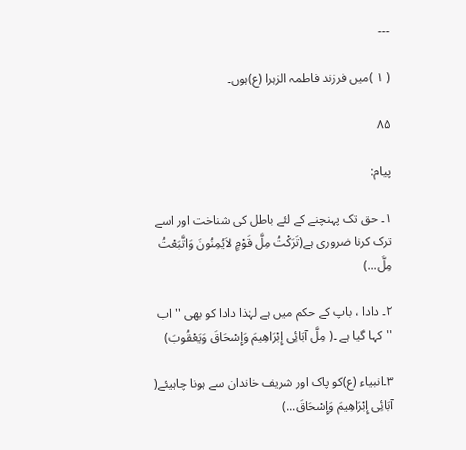---

( ۱ )میں فرزند فاطمہ الزہرا (ع)ہوں۔

۸۵

پیام:

۱۔ حق تک پہنچنے کے لئے باطل کی شناخت اور اسے ترک کرنا ضروری ہے(تَرَکْتُ مِلَّ قَوْمٍ لاَیُمِنُونَ وَاتَّبَعْتُ مِلَّ...)

۲۔ دادا ، باپ کے حکم میں ہے لہٰذا دادا کو بھی ''اب ''کہا گیا ہے ۔( مِلَّ آبَائِی إِبْرَاهِیمَ وَإِسْحَاقَ وَیَعْقُوبَ)

۳۔انبیاء (ع)کو پاک اور شریف خاندان سے ہونا چاہیئے( آبَائِی إِبْرَاهِیمَ وَإِسْحَاقَ...)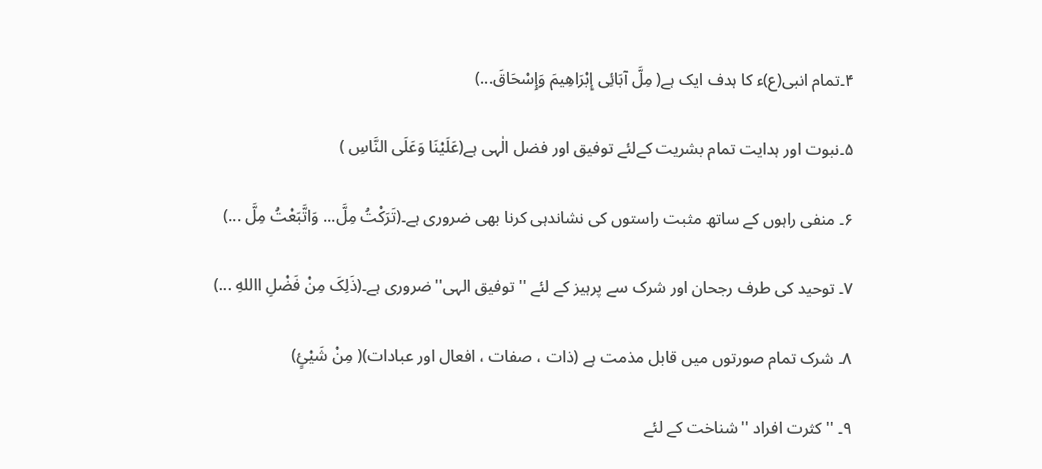۴۔تمام انبی(ع)ء کا ہدف ایک ہے( مِلَّ آبَائِی إِبْرَاهِیمَ وَإِسْحَاقَ...)

۵۔نبوت اور ہدایت تمام بشریت کےلئے توفیق اور فضل الٰہی ہے(عَلَیْنَا وَعَلَی النَّاسِ )

۶۔ منفی راہوں کے ساتھ مثبت راستوں کی نشاندہی کرنا بھی ضروری ہے۔(تَرَکْتُ مِلَّ... وَاتَّبَعْتُ مِلَّ ...)

۷۔ توحید کی طرف رجحان اور شرک سے پرہیز کے لئے ''توفیق الہی''ضروری ہے۔(ذَلِکَ مِنْ فَضْلِ االلهِ ...)

۸۔ شرک تمام صورتوں میں قابل مذمت ہے (ذات ، صفات ، افعال اور عبادات)( مِنْ شَیْئٍ)

۹۔ ''کثرت افراد ''شناخت کے لئے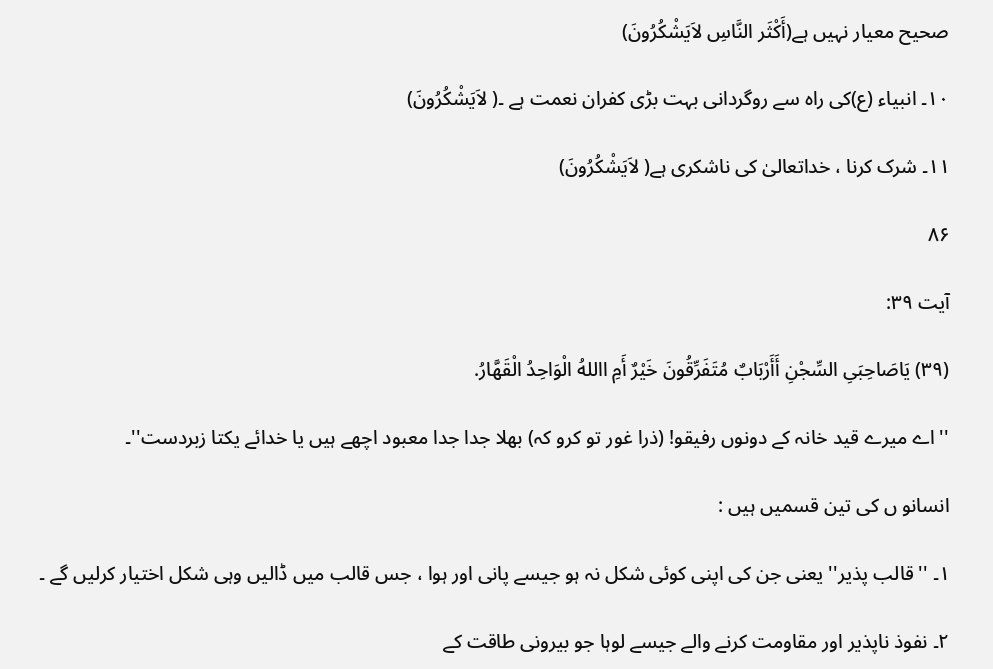صحیح معیار نہیں ہے(أَکْثَر النَّاسِ لاَیَشْکُرُونَ)

۱۰۔ انبیاء (ع)کی راہ سے روگردانی بہت بڑی کفران نعمت ہے ۔( لاَیَشْکُرُونَ)

۱۱۔ شرک کرنا ، خداتعالیٰ کی ناشکری ہے( لاَیَشْکُرُونَ)

۸۶

آیت ۳۹:

(۳۹) یَاصَاحِبَیِ السِّجْنِ أَأَرْبَابٌ مُتَفَرِّقُونَ خَیْرٌ أَمِ االلهُ الْوَاحِدُ الْقَهَّارُ.

''اے میرے قید خانہ کے دونوں رفیقو! (ذرا غور تو کرو کہ) بھلا جدا جدا معبود اچھے ہیں یا خدائے یکتا زبردست''۔

انسانو ں کی تین قسمیں ہیں :

۱۔ ''قالب پذیر'' یعنی جن کی اپنی کوئی شکل نہ ہو جیسے پانی اور ہوا ، جس قالب میں ڈالیں وہی شکل اختیار کرلیں گے ۔

۲۔ نفوذ ناپذیر اور مقاومت کرنے والے جیسے لوہا جو بیرونی طاقت کے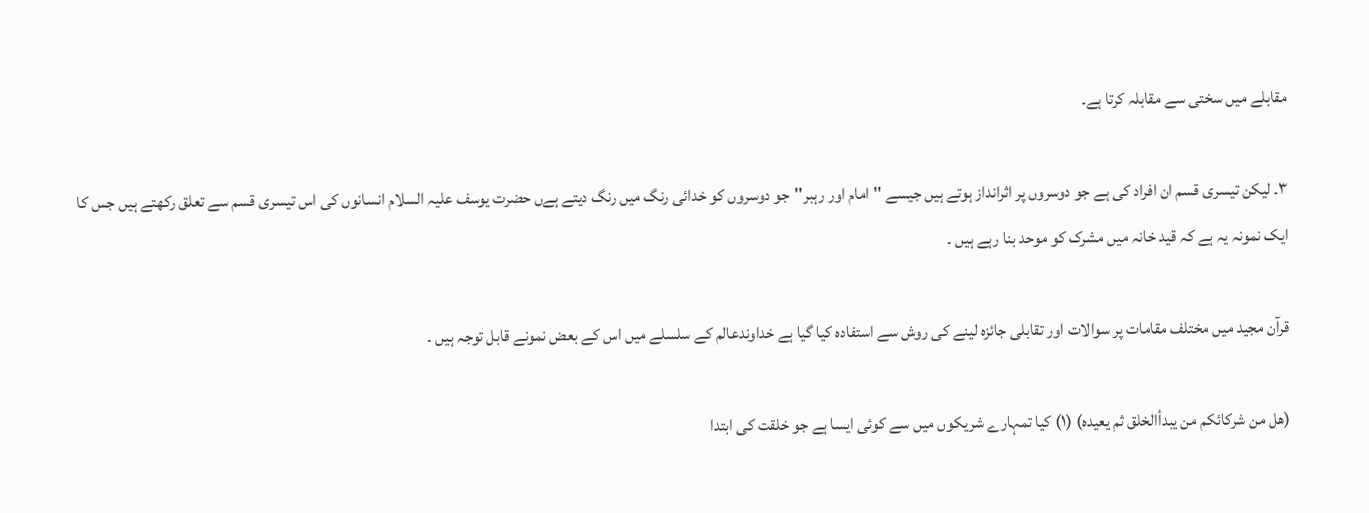مقابلے میں سختی سے مقابلہ کرتا ہے۔

۳۔ لیکن تیسری قسم ان افراد کی ہے جو دوسروں پر اثرانداز ہوتے ہیں جیسے ''امام اور رہبر''جو دوسروں کو خدائی رنگ میں رنگ دیتے ہےں حضرت یوسف علیہ السلام انسانوں کی اس تیسری قسم سے تعلق رکھتے ہیں جس کا ایک نمونہ یہ ہے کہ قید خانہ میں مشرک کو موحد بنا رہے ہیں ۔

قرآن مجید میں مختلف مقامات پر سوالات اور تقابلی جائزہ لینے کی روش سے استفادہ کیا گیا ہے خداوندعالم کے سلسلے میں اس کے بعض نمونے قابل توجہ ہیں ۔

(هل من شرکائکم من یبدأالخلق ثم یعیده) (۱) کیا تمہارے شریکوں میں سے کوئی ایسا ہے جو خلقت کی ابتدا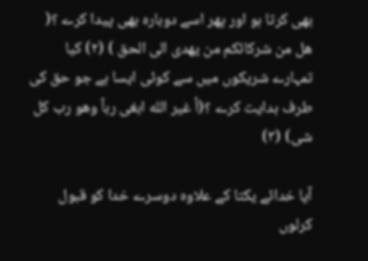بھی کرتا ہو اور پھر اسے دوبارہ بھی پیدا کرے ؟( هل من شرکائکم من یهدی الی الحق ) (۲) کیا تمہارے شریکوں میں سے کوئی ایسا ہے جو حق کی طرف ہدایت کرے ؟(أ غیر الله ابغی رباً وهو رب کل شی) (۳)

آیا خدائے یکتا کے علاوہ دوسرے خدا کو قبول کرلوں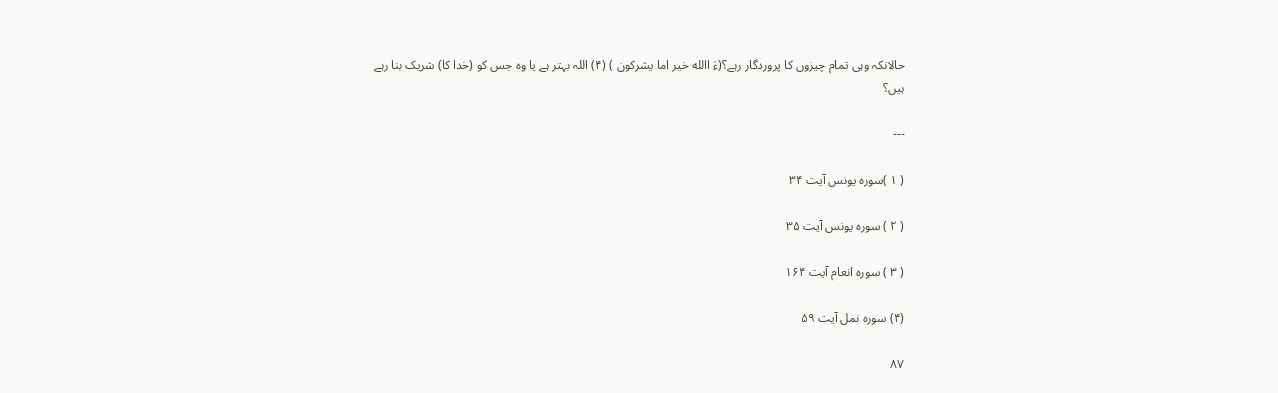حالانکہ وہی تمام چیزوں کا پروردگار رہے؟(ءَ االله خیر اما یشرکون ) (۴) اللہ بہتر ہے یا وہ جس کو (خدا کا) شریک بنا رہے ہیں؟

---

( ۱ )سورہ یونس آیت ۳۴

( ۲ ) سورہ یونس آیت ۳۵

( ۳ ) سورہ انعام آیت ۱۶۴

(۴) سورہ نمل آیت ۵۹

۸۷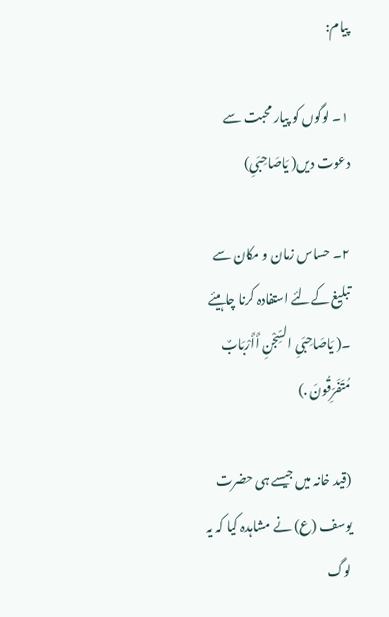پیام:

۱۔ لوگوں کو پیار محبت سے دعوت دیں( یَاصَاحِبَیِ)

۲۔ حساس زمان و مکان سے تبلیغ کےلئے استفادہ کرنا چاہیئے ۔( یَاصَاحِبَیِ السِّجْنِ أَأَرْبَابٌ مُتَفَرِّقُونَ .)

(قید خانہ میں جیسے ہی حضرت یوسف (ع) نے مشاہدہ کیا کہ یہ لوگ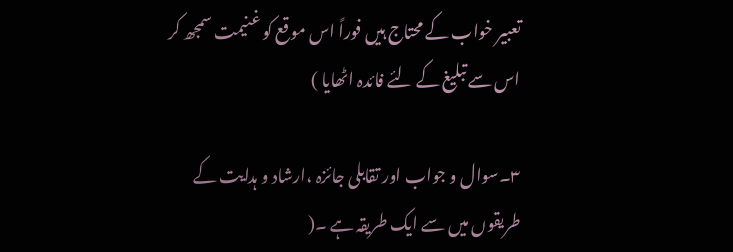تعبیر خواب کے محتاج ہیں فوراً اس موقع کو غنیمت سمجھ کر اس سے تبلیغ کے لئے فائدہ اٹھایا )

۳۔سوال و جواب اور تقابلی جائزہ ،ارشاد و ہدایت کے طریقوں میں سے ایک طریقہ ہے ۔(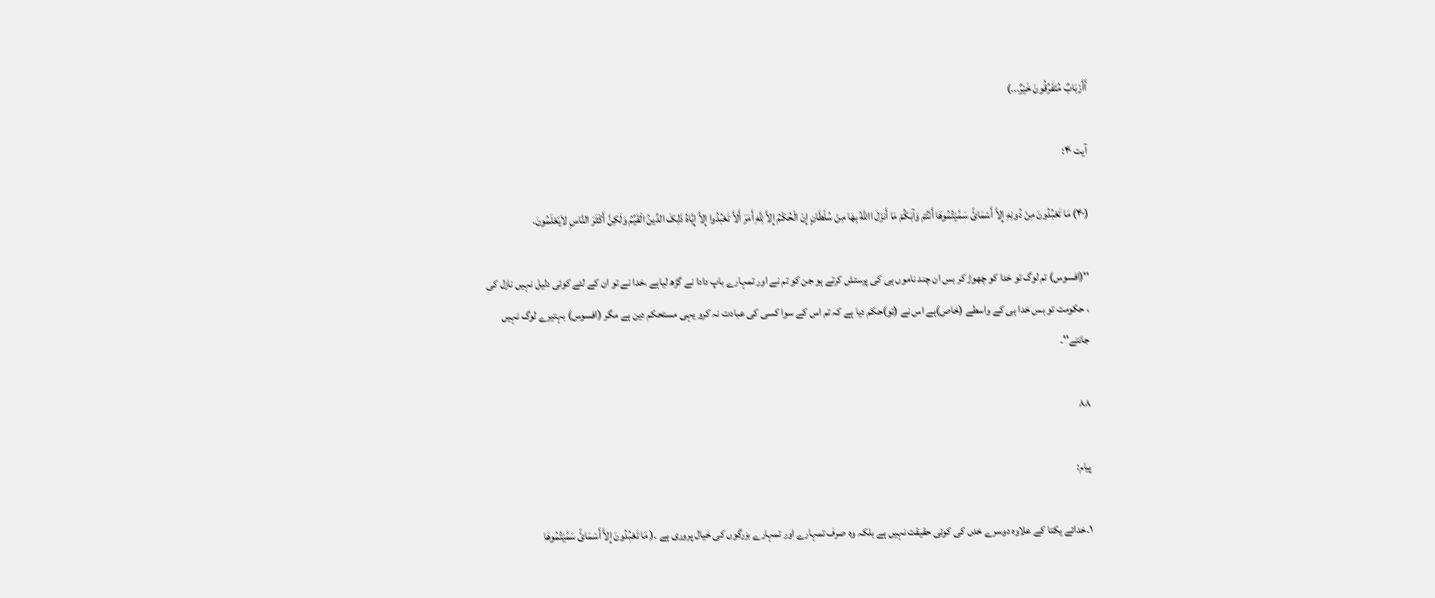أَأَرْبَابٌ مُتَفَرِّقُونَ خَیْرٌ...)

آیت ۴۰:

(۴۰) مَا تَعْبُدُونَ مِنْ دُونِهِ إِلاَّ أَسْمَائً سَمَّیْتُمُوهَا أَنْتُمْ وَآبَکُمْ مَا أَنزَلَ االلهُ بِهَا مِنْ سُلْطَانٍ إِنْ الْحُکْمُ إِلاَّ لِلَّهِ أَمَرَ أَلاَّ تَعْبُدُوا إِلاَّ إِیَّاهُ ذَلِکَ الدِّینُ الْقَیِّمُ وَلَکِنَّ أَکْثَرَ النَّاسِ لاَیَعْلَمُونَ.

''(افسوس) تم لوگ تو خدا کو چھوڑ کر بس ان چند ناموں ہی کی پرستش کرتے ہو جن کو تم نے اور تمہارے باپ دادا نے گڑھ لیاہے ،خدا نے تو ان کے لئے کوئی دلیل نہیں نازل کی ، حکومت تو بس خدا ہی کے واسطے (خاص)ہے اس نے (تو)حکم دیا ہے کہ تم اس کے سوا کسی کی عبادت نہ کرو یہی مستحکم دین ہے مگر (افسوس) بہتیرے لوگ نہیں جانتے''۔

۸۸

پیام:

۱۔خدائے یکتا کے علاوہ دوسرے خدں کی کوئی حقیقت نہیں ہے بلکہ وہ صرف تمہارے اور تمہارے بزرگوں کی خیال پروری ہے ۔( مَا تَعْبُدُونَ إِلاَّ أَسْمَائً سَمَّیْتُمُوهَا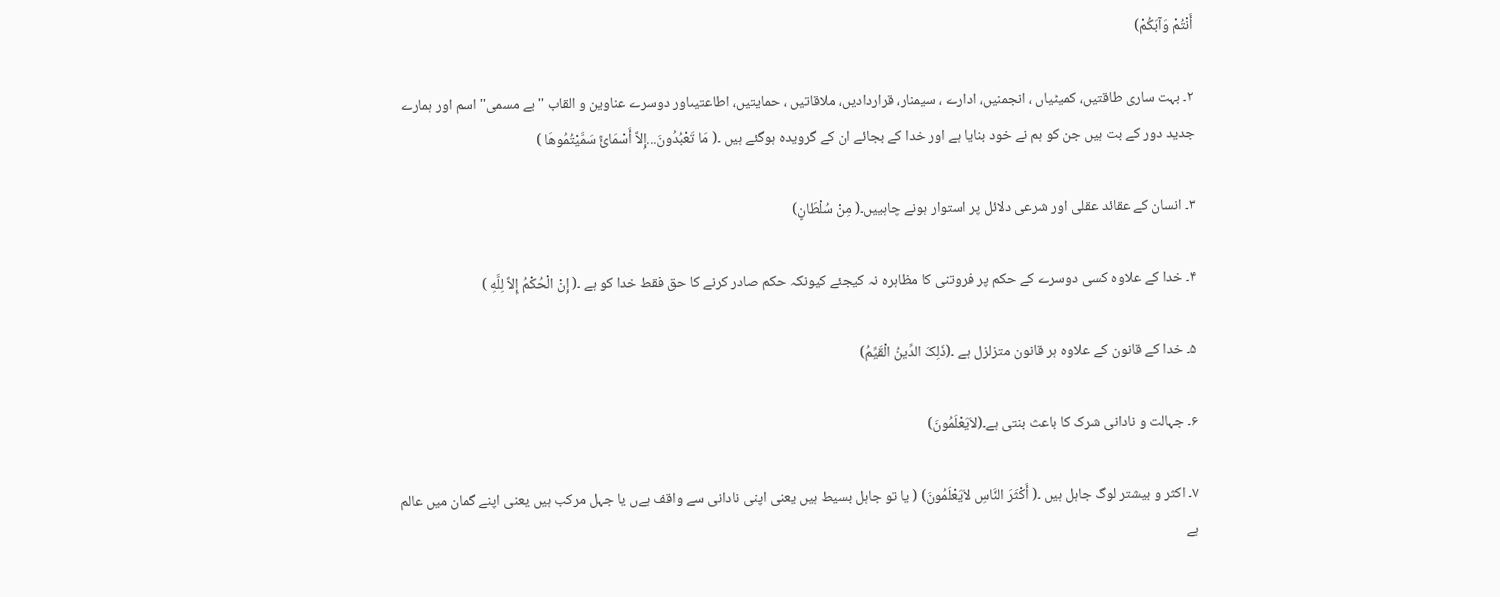أَنْتُمْ وَآبَکُمْ)

۲۔ بہت ساری طاقتیں، کمیٹیاں ، انجمنیں، ادارے ، سیمنار، قراردادیں، ملاقاتیں ، حمایتیں، اطاعتیںاور دوسرے عناوین و القاب ''بے مسمی'' اسم اور ہمارے جدید دور کے بت ہیں جن کو ہم نے خود بنایا ہے اور خدا کے بجائے ان کے گرویدہ ہوگئے ہیں ۔( مَا تَعْبُدُونَ...إِلاَّ أَسْمَائً سَمَّیْتُمُوهَا )

۳۔ انسان کے عقائد عقلی اور شرعی دلائل پر استوار ہونے چاہییں۔( مِنْ سُلْطَانٍ)

۴۔ خدا کے علاوہ کسی دوسرے کے حکم پر فروتنی کا مظاہرہ نہ کیجئے کیونکہ حکم صادر کرنے کا حق فقط خدا کو ہے ۔( إِنْ الْحُکْمُ إِلاَّ لِلَّهِ )

۵۔ خدا کے قانون کے علاوہ ہر قانون متزلزل ہے ۔(ذَلِکَ الدِّینُ الْقَیِّمُ)

۶۔ جہالت و نادانی شرک کا باعث بنتی ہے۔(لاَیَعْلَمُونَ)

۷۔ اکثر و بیشتر لوگ جاہل ہیں ۔( أَکْثَرَ النَّاسِ لاَیَعْلَمُونَ) ( یا تو جاہل بسیط ہیں یعنی اپنی نادانی سے واقف ہےں یا جہل مرکب ہیں یعنی اپنے گمان میں عالم ہے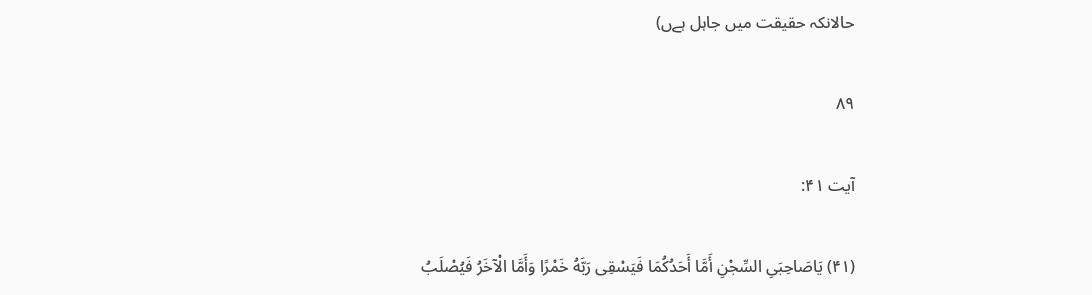حالانکہ حقیقت میں جاہل ہےں)

۸۹

آیت ۴۱:

(۴۱) یَاصَاحِبَیِ السِّجْنِ أَمَّا أَحَدُکُمَا فَیَسْقِی رَبَّهُ خَمْرًا وَأَمَّا الْآخَرُ فَیُصْلَبُ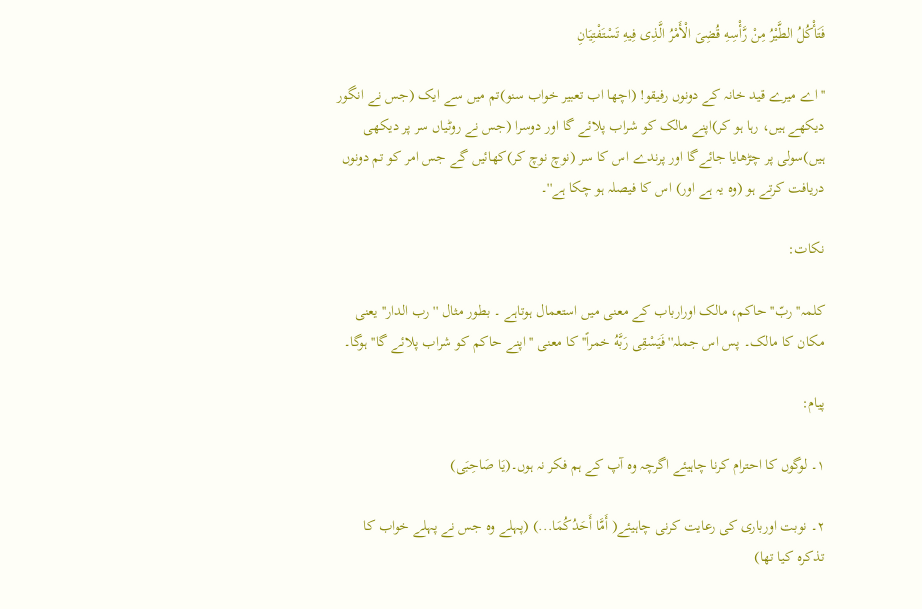فَتَأْکُلُ الطَّیْرُ مِنْ رَّأْسِهِ قُضِیَ الْأَمْرُ الَّذِی فِیهِ تَسْتَفْتِیَانِ

''اے میرے قید خانہ کے دونوں رفیقو! (اچھا اب تعبیر خواب سنو)تم میں سے ایک (جس نے انگور دیکھے ہیں، رہا ہو کر)اپنے مالک کو شراب پلائے گا اور دوسرا (جس نے روٹیاں سر پر دیکھی ہیں)سولی پر چڑھایا جائےگا اور پرندے اس کا سر (نوچ نوچ کر)کھائیں گے جس امر کو تم دونوں دریافت کرتے ہو (وہ یہ ہے اور) اس کا فیصلہ ہو چکا ہے''۔

نکات:

کلمہ'' ربّ'' حاکم، مالک اورارباب کے معنی میں استعمال ہوتاہے ۔ بطور مثال ''رب الدار'' یعنی مکان کا مالک۔ پس اس جملہ''فَیَسْقِی رَبَّهُ خمراً'' کا معنی ''اپنے حاکم کو شراب پلائے گا''ہوگا۔

پیام:

۱۔ لوگوں کا احترام کرنا چاہیئے اگرچہ وہ آپ کے ہم فکر نہ ہوں۔(یَا صَاحِبَی)

۲۔ نوبت اورباری کی رعایت کرنی چاہیئے( أَمَّا أَحَدُکُمَا...) (پہلے وہ جس نے پہلے خواب کا تذکرہ کیا تھا)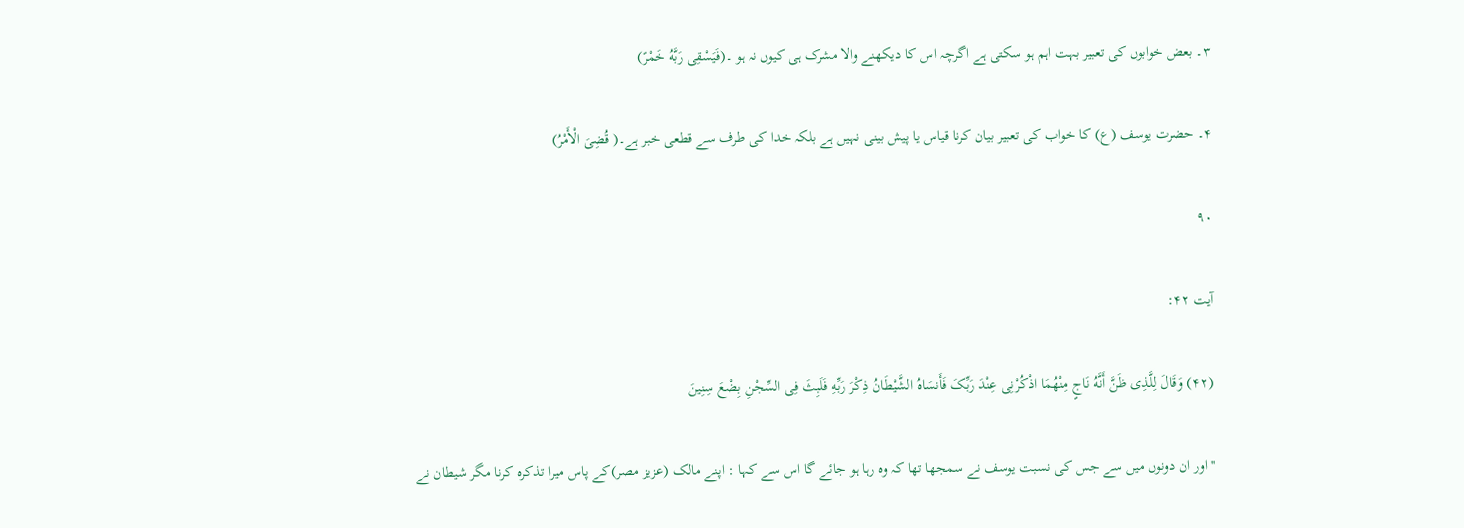۳۔ بعض خوابوں کی تعبیر بہت اہم ہو سکتی ہے اگرچہ اس کا دیکھنے والا مشرک ہی کیوں نہ ہو ۔(فَیَسْقِی رَبَّهُ خَمْرً)

۴۔ حضرت یوسف (ع) کا خواب کی تعبیر بیان کرنا قیاس یا پیش بینی نہیں ہے بلکہ خدا کی طرف سے قطعی خبر ہے۔( قُضِیَ الْأَمْرُ)

۹۰

آیت ۴۲:

(۴۲) وَقَالَ لِلَّذِی ظَنَّ أَنَّهُ نَاجٍ مِنْهُمَا اذْکُرْنِی عِنْدَ رَبِّکَ فَأَنسَاهُ الشَّیْطَانُ ذِکْرَ رَبِّهِ فَلَبِثَ فِی السِّجْنِ بِضْعَ سِنِینَ

''اور ان دونوں میں سے جس کی نسبت یوسف نے سمجھا تھا کہ وہ رہا ہو جائے گا اس سے کہا : اپنے مالک (عزیز مصر)کے پاس میرا تذکرہ کرنا مگر شیطان نے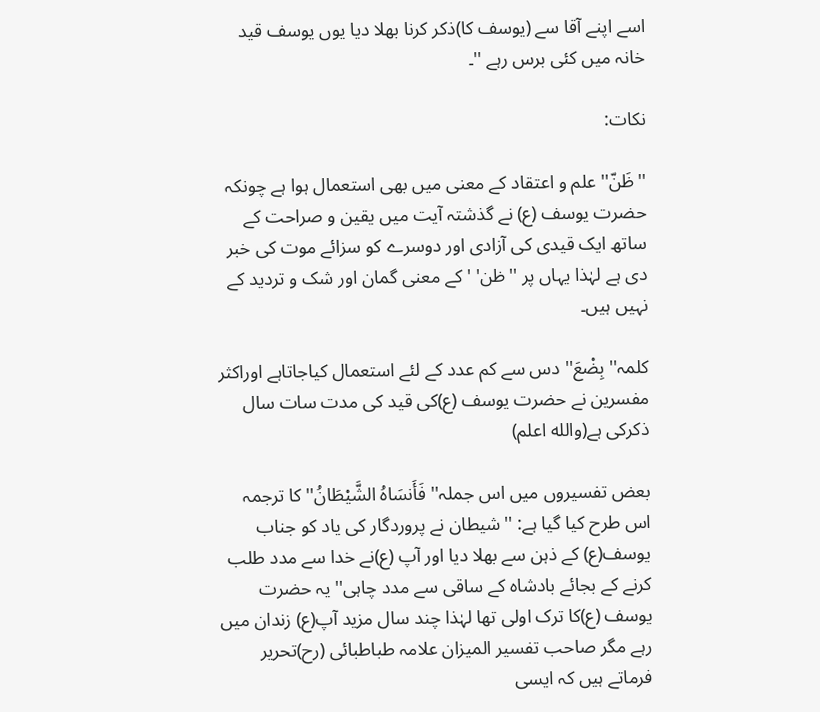اسے اپنے آقا سے (یوسف کا)ذکر کرنا بھلا دیا یوں یوسف قید خانہ میں کئی برس رہے ''۔

نکات:

''ظَنّ'' علم و اعتقاد کے معنی میں بھی استعمال ہوا ہے چونکہ حضرت یوسف (ع) نے گذشتہ آیت میں یقین و صراحت کے ساتھ ایک قیدی کی آزادی اور دوسرے کو سزائے موت کی خبر دی ہے لہٰذا یہاں پر ''ظن' 'کے معنی گمان اور شک و تردید کے نہیں ہیں۔

کلمہ'' بِضْعَ'' دس سے کم عدد کے لئے استعمال کیاجاتاہے اوراکثر مفسرین نے حضرت یوسف (ع)کی قید کی مدت سات سال ذکرکی ہے(والله اعلم)

بعض تفسیروں میں اس جملہ'' فَأَنسَاهُ الشَّیْطَانُ'' کا ترجمہ اس طرح کیا گیا ہے: ''شیطان نے پروردگار کی یاد کو جناب یوسف(ع) کے ذہن سے بھلا دیا اور آپ (ع)نے خدا سے مدد طلب کرنے کے بجائے بادشاہ کے ساقی سے مدد چاہی'' یہ حضرت یوسف (ع)کا ترک اولی تھا لہٰذا چند سال مزید آپ(ع) زندان میں رہے مگر صاحب تفسیر المیزان علامہ طباطبائی (رح)تحریر فرماتے ہیں کہ ایسی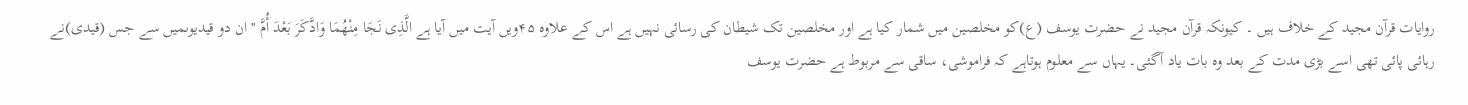روایات قرآن مجید کے خلاف ہیں ۔ کیونکہ قرآن مجید نے حضرت یوسف (ع)کو مخلصین میں شمار کیا ہے اور مخلصین تک شیطان کی رسائی نہیں ہے اس کے علاوہ ۴۵ویں آیت میں آیا ہے الَّذِی نَجَا مِنْهُمَا وَادَّکَرَ بَعْدَ أُمَّ ''ان دو قیدیوںمیں سے جس (قیدی)نے رہائی پائی تھی اسے بڑی مدت کے بعد وہ بات یاد آگئی۔ یہاں سے معلوم ہوتاہے کہ فراموشی، ساقی سے مربوط ہے حضرت یوسف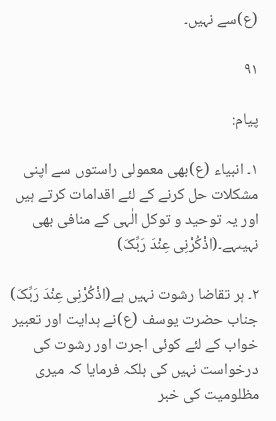(ع)سے نہیں۔

۹۱

پیام:

۱۔ انبیاء (ع)بھی معمولی راستوں سے اپنی مشکلات حل کرنے کے لئے اقدامات کرتے ہیں اور یہ توحید و توکل الٰہی کے منافی بھی نہیںہے۔(اذْکُرْنِی عِنْدَ رَبِّکَ)

۲۔ ہر تقاضا رشوت نہیں ہے(اذْکُرْنِی عِنْدَ رَبِّکَ) جناب حضرت یوسف (ع)نے ہدایت اور تعبیر خواب کے لئے کوئی اجرت اور رشوت کی درخواست نہیں کی بلکہ فرمایا کہ میری مظلومیت کی خبر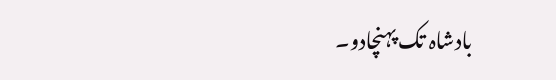بادشاہ تک پہنچادو۔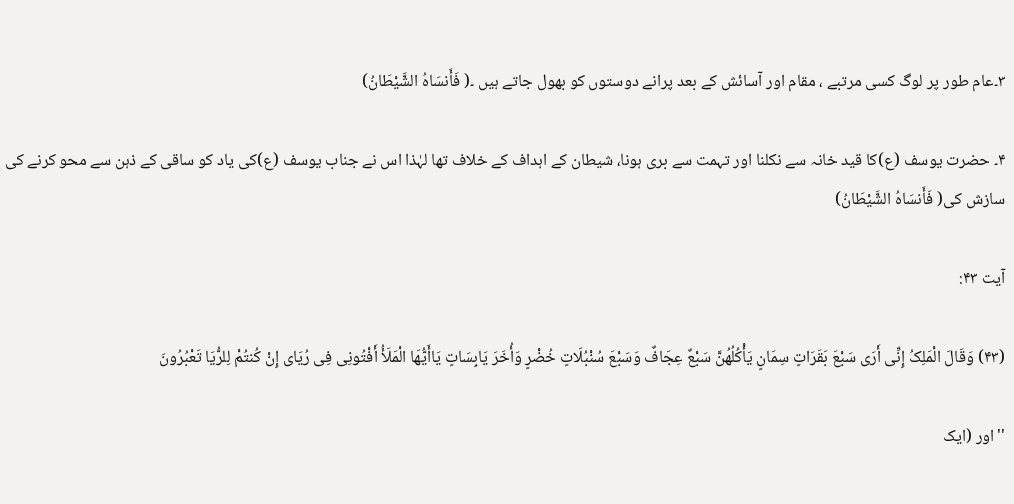۳۔عام طور پر لوگ کسی مرتبے ، مقام اور آسائش کے بعد پرانے دوستوں کو بھول جاتے ہیں ۔( فَأَنسَاهُ الشَّیْطَانُ)

۴۔ حضرت یوسف (ع)کا قید خانہ سے نکلنا اور تہمت سے بری ہونا، شیطان کے اہداف کے خلاف تھا لہٰذا اس نے جناب یوسف (ع)کی یاد کو ساقی کے ذہن سے محو کرنے کی سازش کی( فَأَنسَاهُ الشَّیْطَانُ)

آیت ۴۳:

(۴۳) وَقَالَ الْمَلِکُ إِنِّی أَرَی سَبْعَ بَقَرَاتٍ سِمَانٍ یَأْکُلُهُنَّ سَبْعٌ عِجَافٌ وَسَبْعَ سُنْبُلَاتٍ خُضْرٍ وَأُخَرَ یَابِسَاتٍ یَاأَیُّهَا الْمَلَأُ أَفْتُونِی فِی رُیَای إِنْ کُنتُمْ لِلرُّیَا تَعْبُرُونَ

''اور (ایک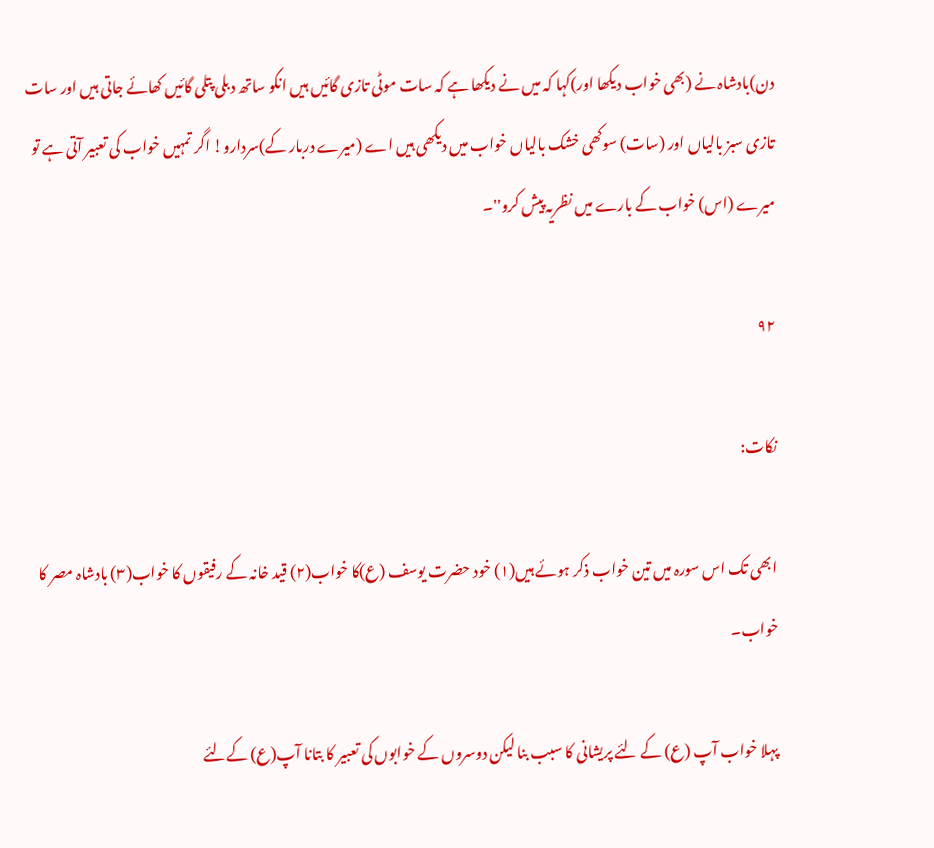دن)بادشاہ نے (بھی خواب دیکھا اور)کہا کہ میں نے دیکھا ہے کہ سات موٹی تازی گائیں ہیں انکو ساتھ دبلی پتلی گائیں کھائے جاتی ہیں اور سات تازی سبز بالیاں اور (سات) سوکھی خشک بالیاں خواب میں دیکھی ہیں اے (میرے دربار کے)سردارو! اگر تمہیں خواب کی تعبیر آتی ہے تو میرے (اس) خواب کے بارے میں نظریہ پیش کرو''۔

۹۲

نکات:

ابھی تک اس سورہ میں تین خواب ذکر ہوئے ہیں(۱) خود حضرت یوسف (ع)کا خواب(۲) قید خانہ کے رفیقوں کا خواب(۳) بادشاہ مصر کا خواب۔

پہلا خواب آپ (ع) کے لئے پریشانی کا سبب بنا لیکن دوسروں کے خوابوں کی تعبیر کا بتانا آپ(ع) کےلئے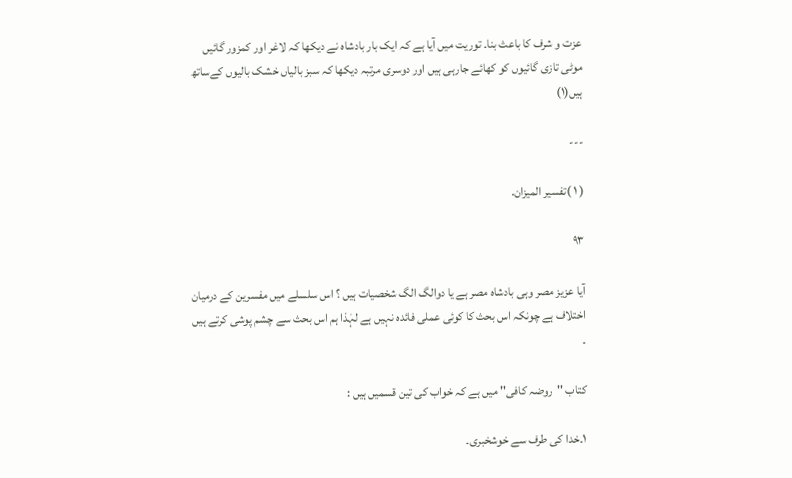عزت و شرف کا باعث بنا۔ توریت میں آیا ہے کہ ایک بار بادشاہ نے دیکھا کہ لاغر اور کمزور گائیں موٹی تازی گائیوں کو کھائے جارہی ہیں اور دوسری مرتبہ دیکھا کہ سبز بالیاں خشک بالیوں کےساتھ ہیں(۱)

---

( ۱ )تفسیر المیزان.

۹۳

آیا عزیز مصر وہی بادشاہ مصر ہے یا دوالگ الگ شخصیات ہیں ؟ اس سلسلے میں مفسرین کے درمیان اختلاف ہے چونکہ اس بحث کا کوئی عملی فائدہ نہیں ہے لہٰذا ہم اس بحث سے چشم پوشی کرتے ہیں ۔

کتاب ''روضہ کافی'' میں ہے کہ خواب کی تین قسمیں ہیں :

۱۔خدا کی طرف سے خوشخبری۔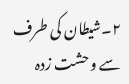۲۔شیطان کی طرف سے وحشت زدہ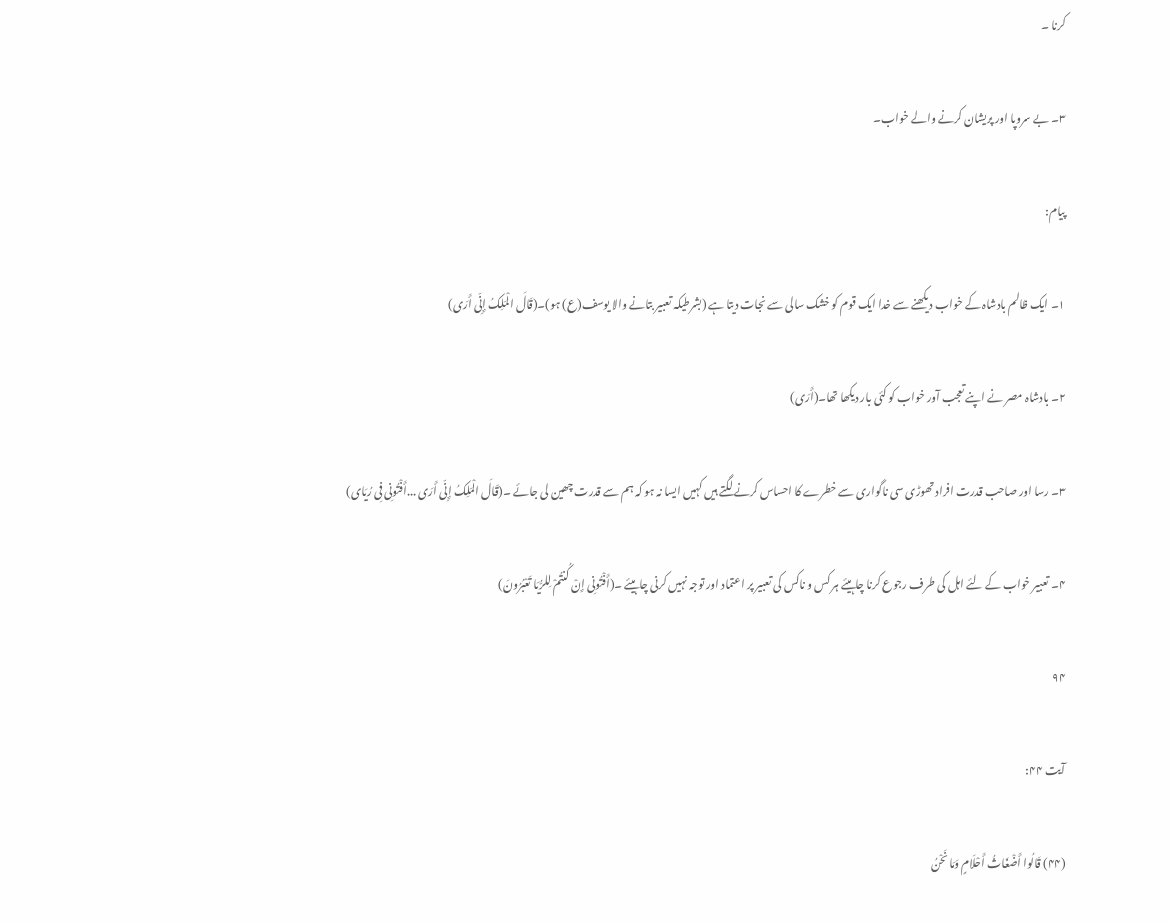کرنا ۔

۳۔ بے سروپا اور پریشان کرنے والے خواب۔

پیام:

۱۔ ایک ظالم بادشاہ کے خواب دیکھنے سے خدا ایک قوم کو خشک سالی سے نجات دیتا ہے (بشرطیکہ تعبیر بتانے والا یوسف(ع) ہو)۔(قَالَ الْمَلِکُ إِنِّی أَرَی)

۲۔ بادشاہ مصر نے اپنے تعجب آور خواب کو کئی بار دیکھا تھا۔(أَرَی)

۳۔ رسا اور صاحب قدرت افراد تھوڑی سی ناگواری سے خطرے کا احساس کرنے لگتے ہیں کہیں ایسا نہ ہو کہ ہم سے قدرت چھین لی جائے ۔(قَالَ الْمَلِکُ إِنِّی أَرَی ...أَفْتُونِی فِی رُیَای)

۴۔ تعبیر خواب کے لئے اہل کی طرف رجوع کرنا چاہیئے ہر کس و ناکس کی تعبیر پر اعتماد اور توجہ نہیں کرنی چاہیئے ۔(أَفْتُونِی إِنْ کُنتُمْ لِلرُّیَا تَعْبُرُونَ)

۹۴

آیت ۴۴:

(۴۴) قَالُوا أَضْغَاثُ أَحْلَامٍ وَمَا نَحْنُ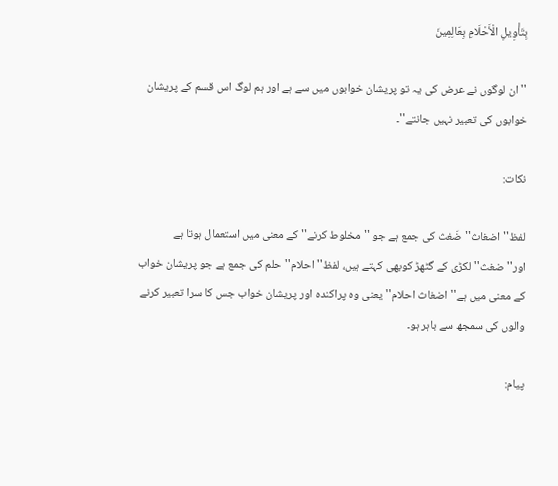بِتَأْوِیلِ الْأَحْلَامِ بِعَالِمِینَ

''ان لوگوں نے عرض کی یہ تو پریشان خوابوں میں سے ہے اور ہم لوگ اس قسم کے پریشان خوابوں کی تعبیر نہیں جانتے''۔

نکات:

لفظ''اضغاث'' ضَغث کی جمع ہے جو ''مخلوط کرنے'' کے معنی میں استعمال ہوتا ہے اور''ضغث'' لکڑی کے گٹھڑ کوبھی کہتے ہیں، لفظ''احلام'' حلم کی جمع ہے جو پریشان خواب کے معنی میں ہے''اضغاث احلام'' یعنی وہ پراکندہ اور پریشان خواب جس کا سرا تعبیر کرنے والوں کی سمجھ سے باہر ہو۔

پیام: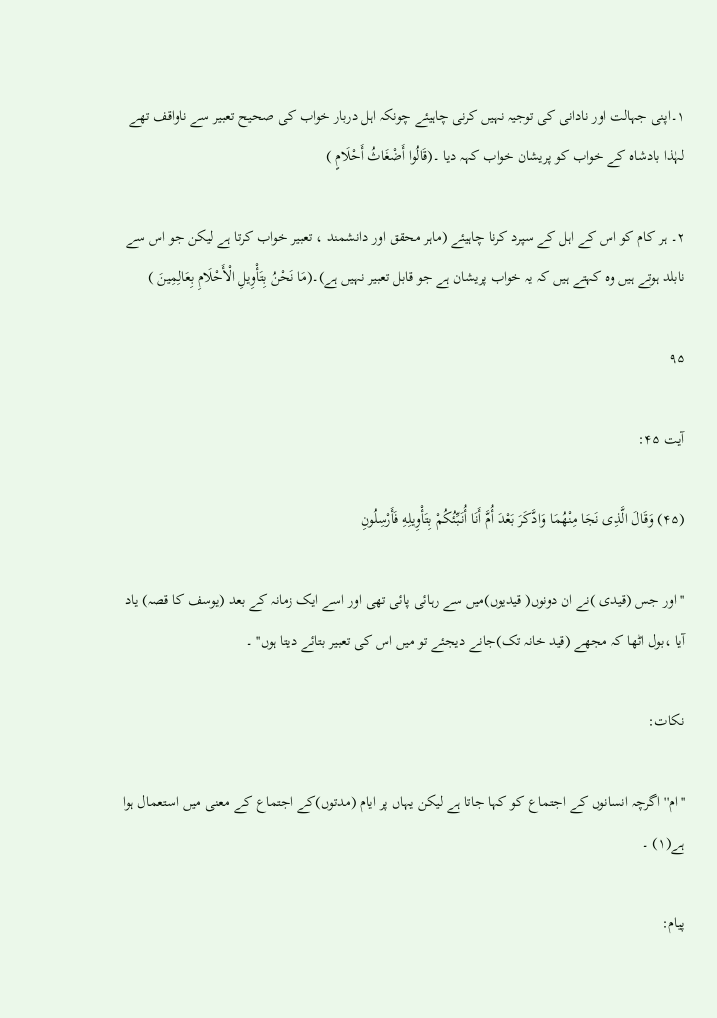۱۔اپنی جہالت اور نادانی کی توجیہ نہیں کرنی چاہیئے چونکہ اہل دربار خواب کی صحیح تعبیر سے ناواقف تھے لہٰذا بادشاہ کے خواب کو پریشان خواب کہہ دیا ۔(قَالُوا أَضْغَاثُ أَحْلَامٍ )

۲۔ ہر کام کو اس کے اہل کے سپرد کرنا چاہیئے (ماہر محقق اور دانشمند ، تعبیر خواب کرتا ہے لیکن جو اس سے نابلد ہوتے ہیں وہ کہتے ہیں کہ یہ خواب پریشان ہے جو قابل تعبیر نہیں ہے)۔(مَا نَحْنُ بِتَأْوِیلِ الْأَحْلَامِ بِعَالِمِینَ )

۹۵

آیت ۴۵:

(۴۵) وَقَالَ الَّذِی نَجَا مِنْهُمَا وَادَّکَرَ بَعْدَ أُمَّ أَنَا أُنَبِّئُکُمْ بِتَأْوِیلِهِ فَأَرْسِلُونِ

''اور جس (قیدی )نے ان دونوں( قیدیوں)میں سے رہائی پائی تھی اور اسے ایک زمانہ کے بعد (یوسف کا قصہ) یاد آیا ،بول اٹھا کہ مجھے (قید خانہ تک)جانے دیجئے تو میں اس کی تعبیر بتائے دیتا ہوں'' ۔

نکات:

''ام'' اگرچہ انسانوں کے اجتماع کو کہا جاتا ہے لیکن یہاں پر ایام (مدتوں)کے اجتماع کے معنی میں استعمال ہوا ہے(۱) ۔

پیام: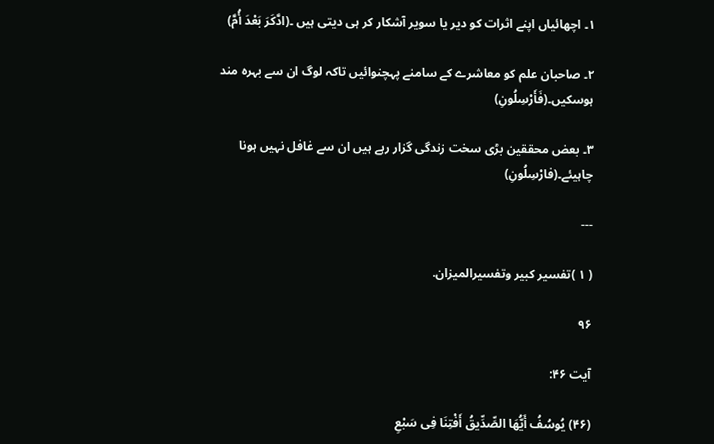۱۔ اچھائیاں اپنے اثرات کو دیر یا سویر آشکار کر ہی دیتی ہیں ۔(ادَّکَرَ بَعْدَ أُمَّ)

۲۔ صاحبان علم کو معاشرے کے سامنے پہچنوائیں تاکہ لوگ ان سے بہرہ مند ہوسکیں۔(فَأَرْسِلُونِ)

۳۔ بعض محققین بڑی سخت زندگی گزار رہے ہیں ان سے غافل نہیں ہونا چاہیئے۔(فارْسِلُونِ)

---

( ۱ )تفسیر کبیر وتفسیرالمیزان.

۹۶

آیت ۴۶:

(۴۶) یُوسُفُ أَیُّهَا الصِّدِّیقُ أَفْتِنَا فِی سَبْعِ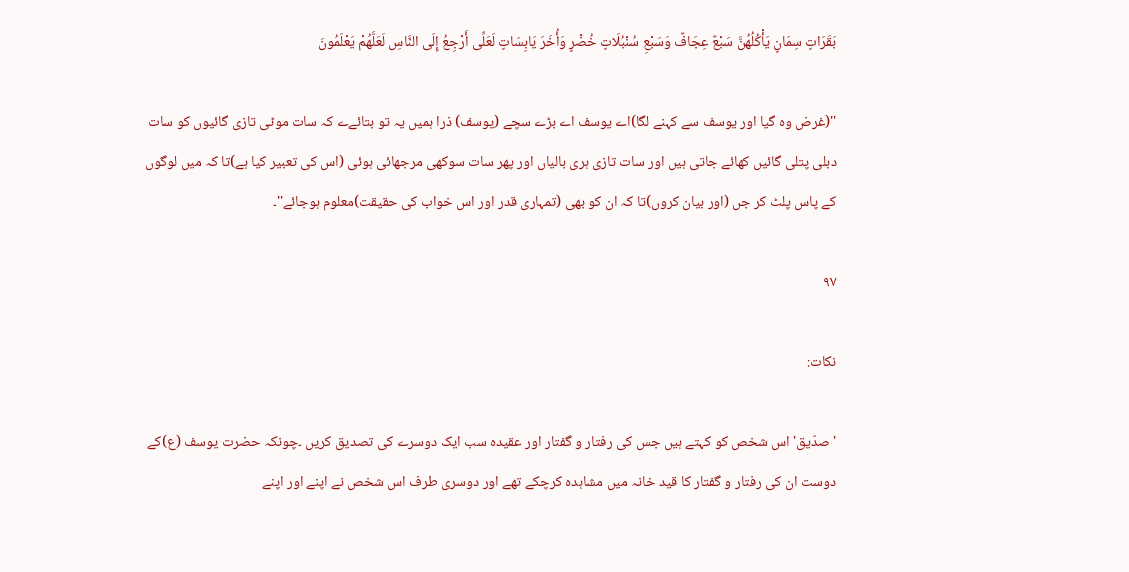بَقَرَاتٍ سِمَانٍ یَأْکُلُهُنَّ سَبْعٌ عِجَافٌ وَسَبْعِ سُنْبُلَاتٍ خُضْرٍ وَأُخَرَ یَابِسَاتٍ لَعَلِّی أَرْجِعُ إِلَی النَّاسِ لَعَلَّهُمْ یَعْلَمُونَ

''(غرض وہ گیا اور یوسف سے کہنے لگا)اے یوسف اے بڑے سچے (یوسف) ذرا ہمیں یہ تو بتائےے کہ سات موٹی تازی گائیوں کو سات دبلی پتلی گائیں کھائے جاتی ہیں اور سات تازی ہری بالیاں اور پھر سات سوکھی مرجھائی ہوئی (اس کی تعبیر کیا ہے)تا کہ میں لوگوں کے پاس پلٹ کر جں (اور بیان کروں)تا کہ ان کو بھی (تمہاری قدر اور اس خواب کی حقیقت)معلوم ہوجائے''۔

۹۷

نکات:

' صدّیق' اس شخص کو کہتے ہیں جس کی رفتار و گفتار اور عقیدہ سب ایک دوسرے کی تصدیق کریں ۔چونکہ حضرت یوسف (ع)کے دوست ان کی رفتار و گفتار کا قید خانہ میں مشاہدہ کرچکے تھے اور دوسری طرف اس شخص نے اپنے اور اپنے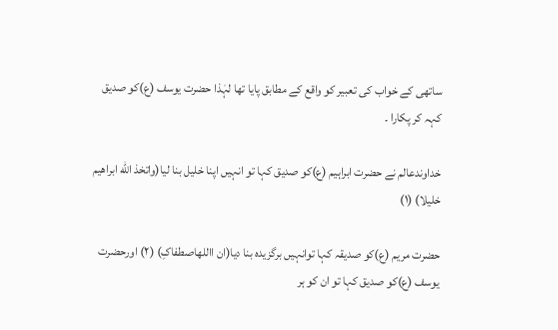ساتھی کے خواب کی تعبیر کو واقع کے مطابق پایا تھا لہٰذا حضرت یوسف (ع)کو صدیق کہہ کر پکارا ۔

خداوندعالم نے حضرت ابراہیم (ع)کو صدیق کہا تو انہیں اپنا خلیل بنا لیا(واتخذ الله ابراهیم خلیلا) (۱)

حضرت مریم (ع)کو صدیقہ کہا توانہیں برگزیدہ بنا دیا(ان االلهاصطفاکِ) (۲) اورحضرت یوسف (ع)کو صدیق کہا تو ان کو ہر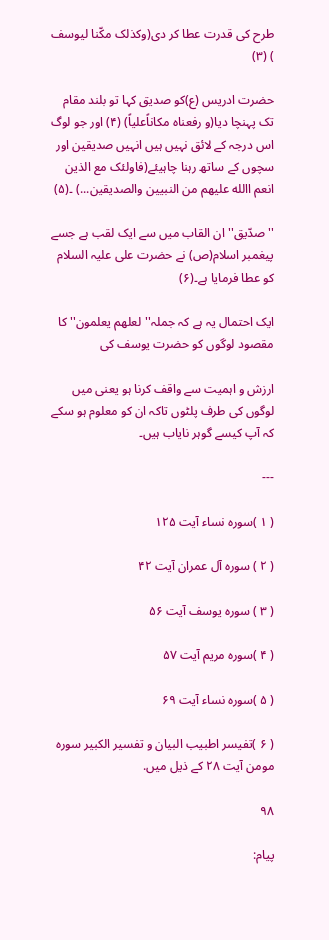طرح کی قدرت عطا کر دی(وکذلک مکّنا لیوسف ) (۳)

حضرت ادریس (ع)کو صدیق کہا تو بلند مقام تک پہنچا دیا(و رفعناه مکاناًعلیاً) (۴) اور جو لوگ اس درجہ کے لائق نہیں ہیں انہیں صدیقین اور سچوں کے ساتھ رہنا چاہیئے(فاولئک مع الذین انعم االله علیهم من النبیین والصدیقین...) ۔(۵)

'' صدّیق'' ان القاب میں سے ایک لقب ہے جسے پیغمبر اسلام(ص) نے حضرت علی علیہ السلام کو عطا فرمایا ہے۔(۶)

ایک احتمال یہ ہے کہ جملہ''لعلهم یعلمون'' کا مقصود لوگوں کو حضرت یوسف کی

ارزش و اہمیت سے واقف کرنا ہو یعنی میں لوگوں کی طرف پلٹوں تاکہ ان کو معلوم ہو سکے کہ آپ کیسے گوہر نایاب ہیں۔

---

( ۱ )سورہ نساء آیت ۱۲۵

( ۲ ) سورہ آل عمران آیت ۴۲

( ۳ ) سورہ یوسف آیت ۵۶

( ۴ )سورہ مریم آیت ۵۷

( ۵ )سورہ نساء آیت ۶۹

( ۶ )تفیسر اطبیب البیان و تفسیر الکبیر سورہ مومن آیت ۲۸ کے ذیل میں.

۹۸

پیام: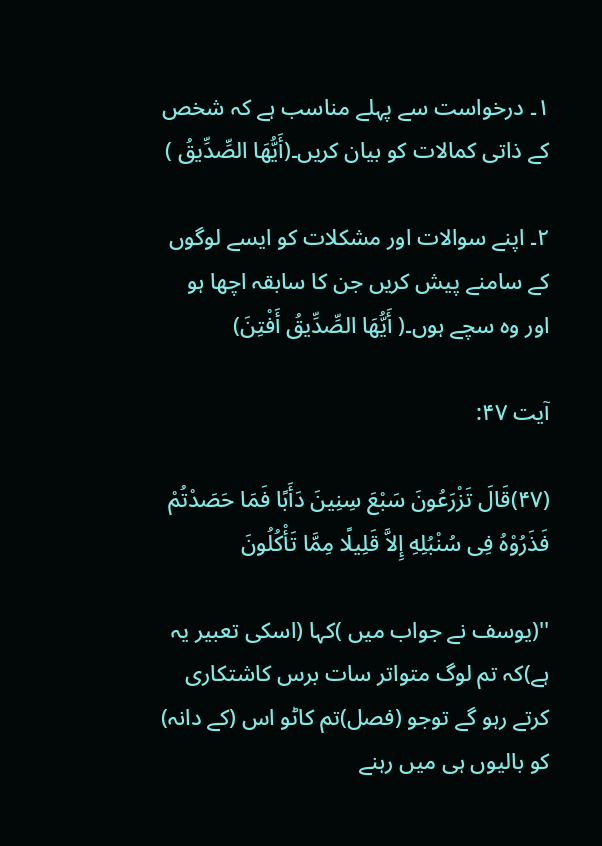۱۔ درخواست سے پہلے مناسب ہے کہ شخص کے ذاتی کمالات کو بیان کریں۔(أَیُّهَا الصِّدِّیقُ )

۲۔ اپنے سوالات اور مشکلات کو ایسے لوگوں کے سامنے پیش کریں جن کا سابقہ اچھا ہو اور وہ سچے ہوں۔( أَیُّهَا الصِّدِّیقُ أَفْتِنَ)

آیت ۴۷:

(۴۷)قَالَ تَزْرَعُونَ سَبْعَ سِنِینَ دَأَبًا فَمَا حَصَدْتُمْ فَذَرُوْهُ فِی سُنْبُلِهِ إِلاَّ قَلِیلًا مِمَّا تَأْکُلُونَ

''(یوسف نے جواب میں )کہا (اسکی تعبیر یہ ہے)کہ تم لوگ متواتر سات برس کاشتکاری کرتے رہو گے توجو (فصل)تم کاٹو اس (کے دانہ) کو بالیوں ہی میں رہنے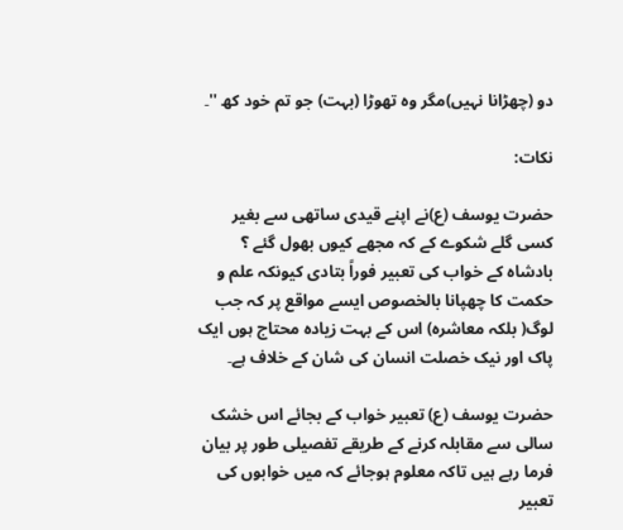دو (چھڑانا نہیں)مگر وہ تھوڑا (بہت) جو تم خود کھ ''۔

نکات:

حضرت یوسف (ع)نے اپنے قیدی ساتھی سے بغیر کسی گلے شکوے کے کہ مجھے کیوں بھول گئے ؟ بادشاہ کے خواب کی تعبیر فوراً بتادی کیونکہ علم و حکمت کا چھپانا بالخصوص ایسے مواقع پر کہ جب لوگ( بلکہ معاشرہ) اس کے بہت زیادہ محتاج ہوں ایک پاک اور نیک خصلت انسان کی شان کے خلاف ہے۔

حضرت یوسف (ع) تعبیر خواب کے بجائے اس خشک سالی سے مقابلہ کرنے کے طریقے تفصیلی طور پر بیان فرما رہے ہیں تاکہ معلوم ہوجائے کہ میں خوابوں کی تعبیر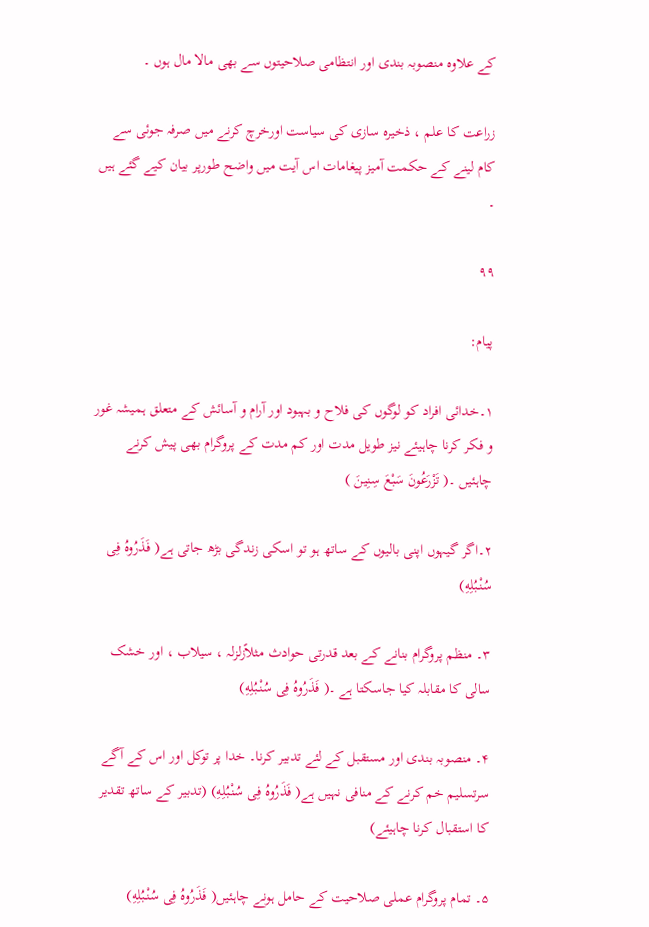کے علاوہ منصوبہ بندی اور انتظامی صلاحیتوں سے بھی مالا مال ہوں ۔

زراعت کا علم ، ذخیرہ سازی کی سیاست اورخرچ کرنے میں صرفہ جوئی سے کام لینے کے حکمت آمیز پیغامات اس آیت میں واضح طورپر بیان کیے گئے ہیں ۔

۹۹

پیام:

۱۔خدائی افراد کو لوگوں کی فلاح و بہبود اور آرام و آسائش کے متعلق ہمیشہ غور و فکر کرنا چاہیئے نیز طویل مدت اور کم مدت کے پروگرام بھی پیش کرنے چاہئیں ۔( تَزْرَعُونَ سَبْعَ سِنِینَ )

۲۔اگر گیہوں اپنی بالیوں کے ساتھ ہو تو اسکی زندگی بڑھ جاتی ہے( فَذَرُوهُ فِی سُنْبُلِهِ)

۳۔ منظم پروگرام بنانے کے بعد قدرتی حوادث مثلاًزلزلہ ، سیلاب ، اور خشک سالی کا مقابلہ کیا جاسکتا ہے ۔( فَذَرُوهُ فِی سُنْبُلِهِ)

۴۔ منصوبہ بندی اور مستقبل کے لئے تدبیر کرنا۔ خدا پر توکل اور اس کے آگے سرتسلیم خم کرنے کے منافی نہیں ہے( فَذَرُوهُ فِی سُنْبُلِهِ) (تدبیر کے ساتھ تقدیر کا استقبال کرنا چاہیئے)

۵۔ تمام پروگرام عملی صلاحیت کے حامل ہونے چاہئیں( فَذَرُوهُ فِی سُنْبُلِهِ)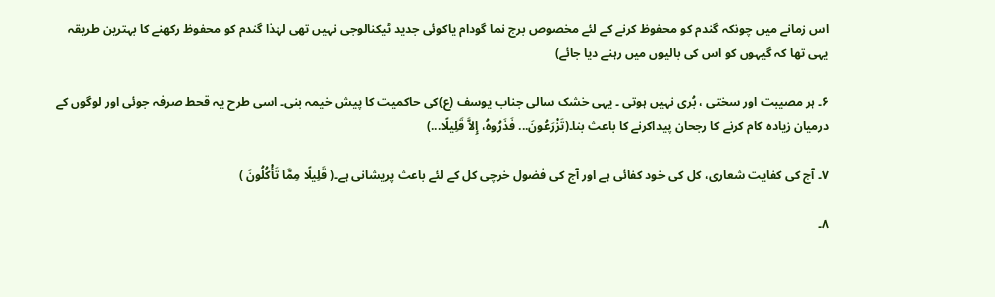اس زمانے میں چونکہ گندم کو محفوظ کرنے کے لئے مخصوص برج نما گودام یاکوئی جدید ٹیکنالوجی نہیں تھی لہٰذا گندم کو محفوظ رکھنے کا بہترین طریقہ یہی تھا کہ گیہوں کو اس کی بالیوں میں رہنے دیا جائے)

۶۔ ہر مصیبت اور سختی ، بُری نہیں ہوتی ۔ یہی خشک سالی جناب یوسف (ع)کی حاکمیت کا پیش خیمہ بنی۔ اسی طرح یہ قحط صرفہ جوئی اور لوگوں کے درمیان زیادہ کام کرنے کا رجحان پیداکرنے کا باعث بنا۔(تَزْرَعُونَ... فَذَرُوهُ، إِلاَّ قَلِیلًا...)

۷۔ آج کی کفایت شعاری، کل کی خود کفائی ہے اور آج کی فضول خرچی کل کے لئے باعث پریشانی ہے۔( قَلِیلًا مِمَّا تَأْکُلُونَ )

۸۔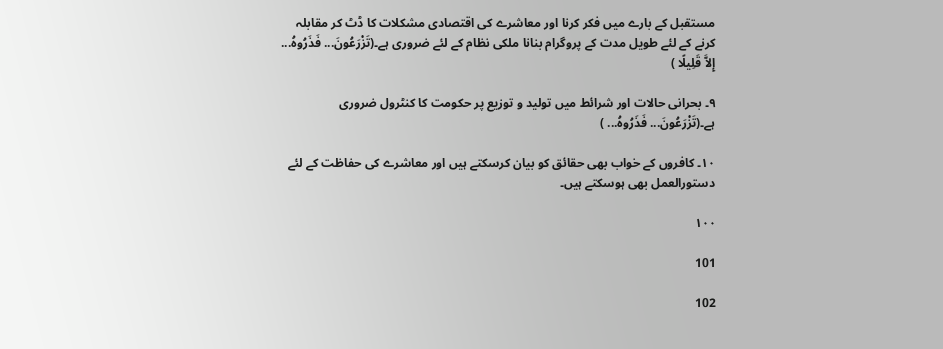مستقبل کے بارے میں فکر کرنا اور معاشرے کی اقتصادی مشکلات کا ڈٹ کر مقابلہ کرنے کے لئے طویل مدت کے پروگرام بنانا ملکی نظام کے لئے ضروری ہے۔(تَزْرَعُونَ... فَذَرُوهُ... إِلاَّ قَلِیلًا )

۹۔ بحرانی حالات اور شرائط میں تولید و توزیع پر حکومت کا کنٹرول ضروری ہے۔(تَزْرَعُونَ... فَذَرُوهُ... )

۱۰۔ کافروں کے خواب بھی حقائق کو بیان کرسکتے ہیں اور معاشرے کی حفاظت کے لئے دستورالعمل بھی ہوسکتے ہیں۔

۱۰۰

101

102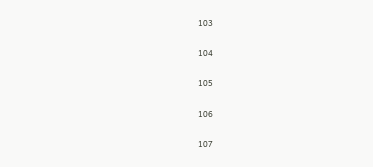103

104

105

106

107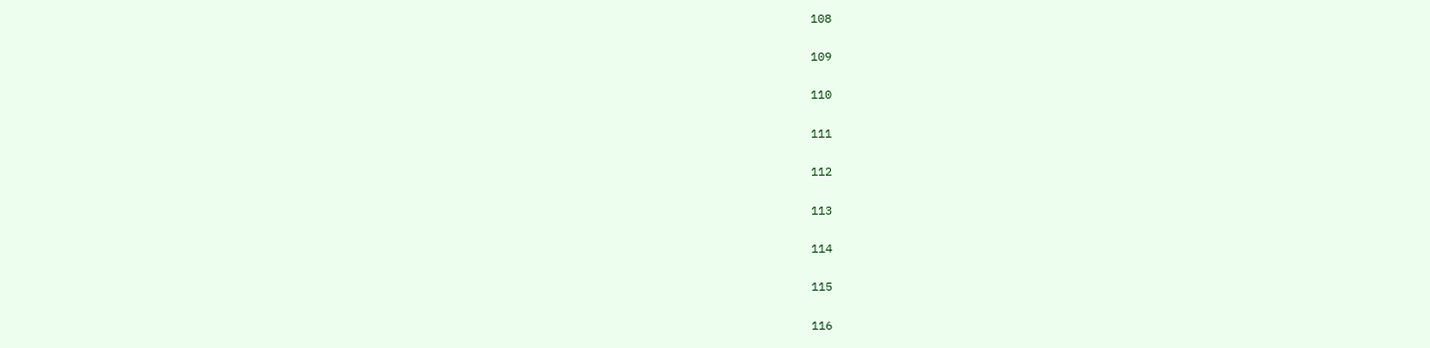108

109

110

111

112

113

114

115

116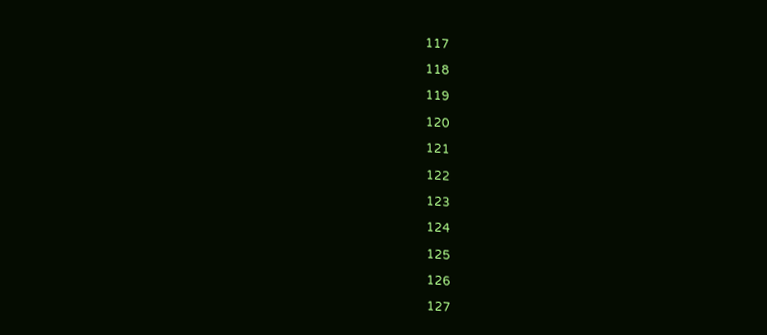117

118

119

120

121

122

123

124

125

126

127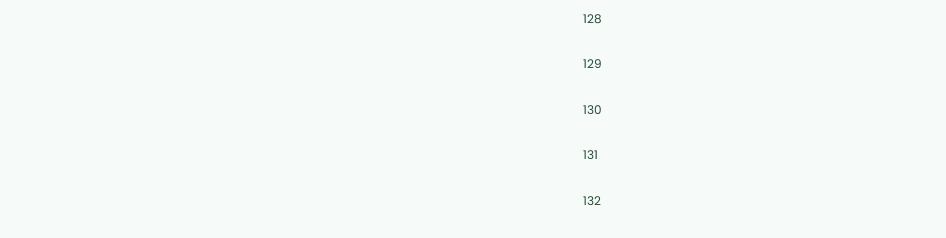128

129

130

131

132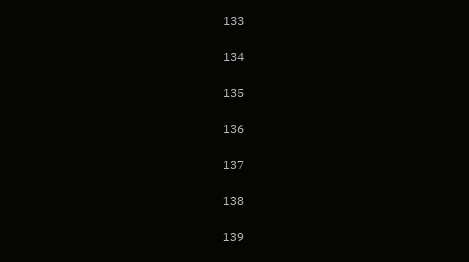133

134

135

136

137

138

139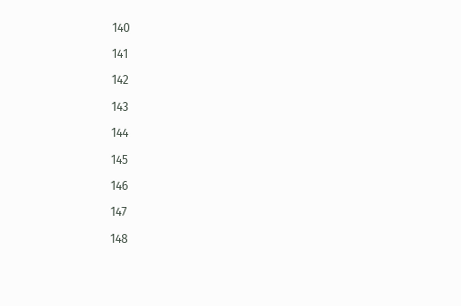140

141

142

143

144

145

146

147

148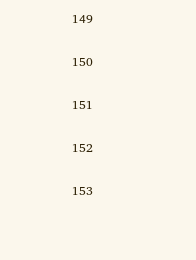149

150

151

152

153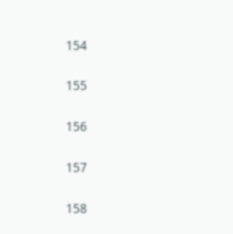154

155

156

157

158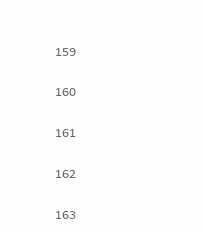159

160

161

162

163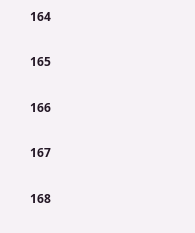164

165

166

167

168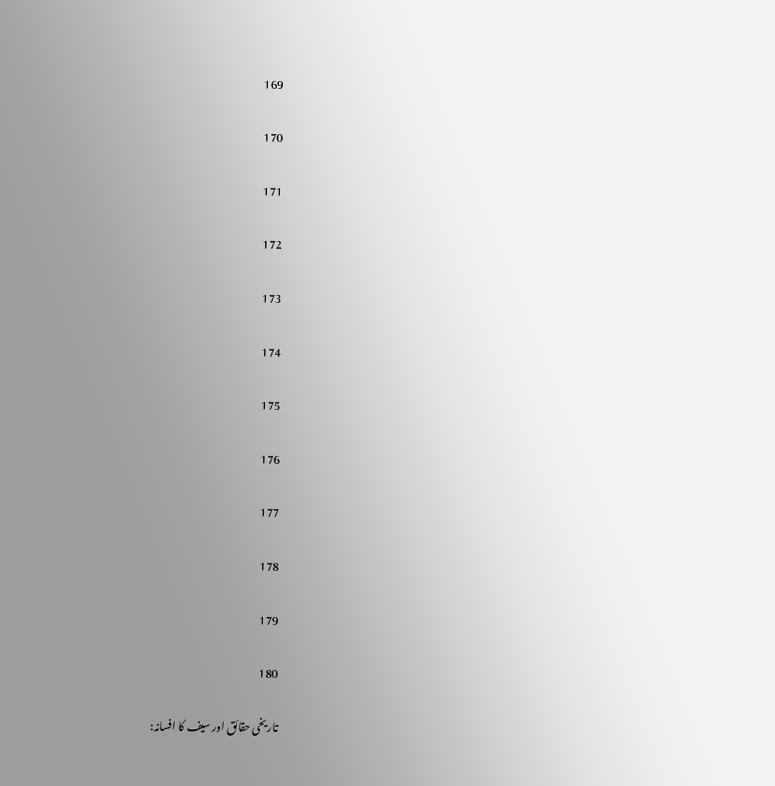169

170

171

172

173

174

175

176

177

178

179

180

تاریخی حقائق اور سیف کا افسانہ: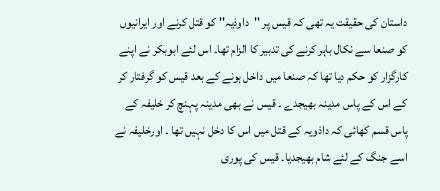داستان کی حقیقت یہ تھی کہ قیس پر ''داوذیہ'' کو قتل کرنے اور ایرانیوں کو صنعا سے نکال باہر کرنے کی تدبیر کا الزام تھا۔ اس لئے ابوبکر نے اپنے کارگزار کو حکم دیا تھا کہ صنعا میں داخل ہونے کے بعد قیس کو گرفتار کر کے اس کے پاس مدینہ بھیجدے ۔ قیس نے بھی مدینہ پہنچ کر خلیفہ کے پاس قسم کھائی کہ داذویہ کے قتل میں اس کا دخل نہیں تھا ۔ اورخلیفہ نے اسے جنگ کے لئے شام بھیجدیا۔ قیس کی پوری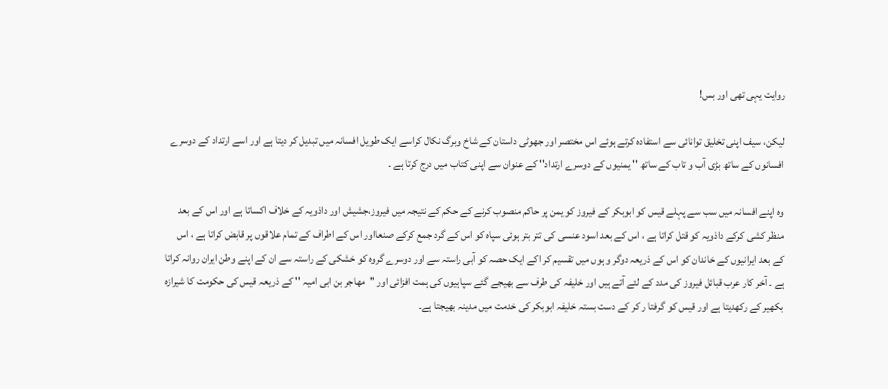روایت یہی تھی اور بس!

لیکن، سیف اپنی تخلیق توانائی سے استفادہ کرتے ہوئے اس مختصر اور جھوٹی داستان کے شاخ وبرگ نکال کراسے ایک طویل افسانہ میں تبدیل کر دیتا ہے اور اسے ارتداد کے دوسرے افسانوں کے ساتھ بڑی آب و تاب کے ساتھ '' یمنیوں کے دوسرے ارتداد'' کے عنوان سے اپنی کتاب میں درج کرتا ہے ۔

وہ اپنے افسانہ میں سب سے پہلے قیس کو ابوبکر کے فیروز کو یمن پر حاکم منصوب کرنے کے حکم کے نتیجہ میں فیروز،جشیش اور داذویہ کے خلاف اکساتا ہے اور اس کے بعد منظر کشی کرکے داذویہ کو قتل کراتا ہے ، اس کے بعد اسود عنسی کی تتر بتر ہوئی سپاہ کو اس کے گرد جمع کرکے صنعااور اس کے اطراف کے تمام علاقوں پر قابض کراتا ہے ، اس کے بعد ایرانیوں کے خاندان کو اس کے ذریعہ دوگر و ہوں میں تقسیم کر اکے ایک حصہ کو آبی راستہ سے اور دوسرے گروہ کو خشکی کے راستہ سے ان کے اپنے وطن ایران روانہ کراتا ہے ۔ آخر کار عرب قبائل فیروز کی مدد کے لئے آتے ہیں اور خلیفہ کی طرف سے بھیجے گئے سپاہیوں کی ہمت افزائی اور ''مھاجر بن ابی امیہ '' کے ذریعہ قیس کی حکومت کا شیرازہ بکھیر کے رکھدیتا ہے اور قیس کو گرفتا ر کر کے دست بستہ خلیفہ ابوبکر کی خدمت میں مدینہ بھیجتا ہے۔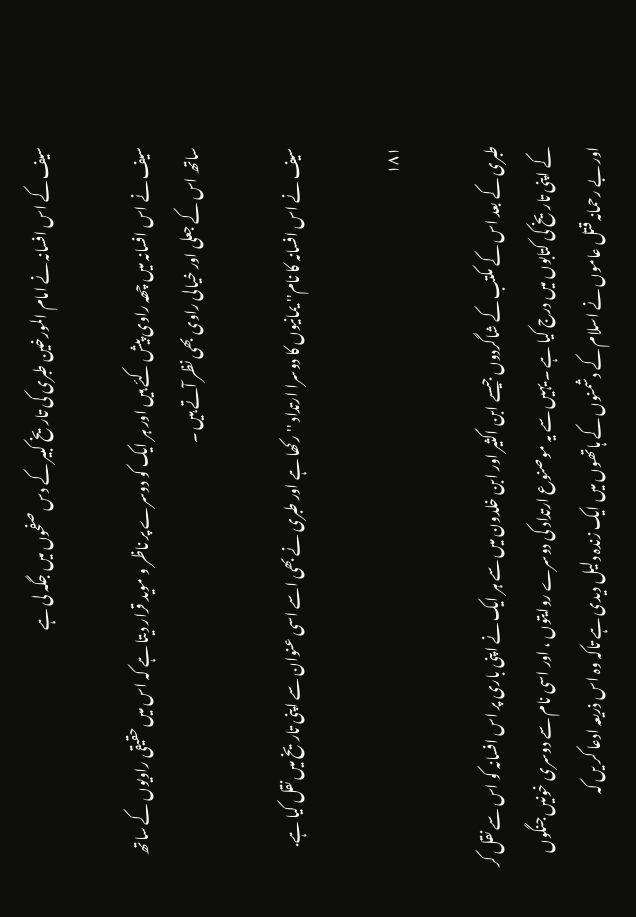سیف کے اس افسانہ نے امام المورخین طبری کی تاریخ کبیر کے دس صفحوں میں جگہ لی ہے

سیف نے اس افسانہ میں چھہ راوی پیش کئے ہیں اور ہر ایک کو دوسرے پر ناظر و موید قرار دیتا ہے کہ اس میں حقیقی راویوں کے ساتھ ساتھ اس کے جعلی اور خیالی راوی بھی نظر آتے ہیں ۔

سیف نے اس افسانہ کا نام'' یمانیوں کا دوسرا ارتداد '' رکھا ہے اور طبری نے بھی اسے اسی عنوان سے اپنی تاریخ میں نقل کیا ہے.

۱۸۱

طبری کے بعد اس کے مکتب کے شاگردوں جیسے ابن اکثیر اور ابن خلدون میں سے ہر ایک نے اپنی باری پر اس افسانہ کو اس سے نقل کر کے اپنی تاریخ کی کتابوں میں درج کیا ہے ۔ یہیں سے یہ موصنوع ارتداد کی دوسرے روایتوں ، اور اسی نام سے دوسری خونیں جنگوں اور بے رحمانہ قتل عاموں نے اسلام کے دشمنوں کے ہاتھوں میں ایک زندہ دلیل دیدی ہے تاکہ وہ اس ذریعہ ادعا کر یں کہ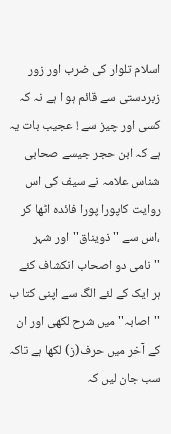اسلام تلوار کی ضرب اور زور زبردستی سے قائم ہو ا ہے نہ کہ کسی اور چیز سے ! عجیب بات یہ ہے کہ ابن حجر جیسے صحابی شناس علامہ نے سیف کی اس روایت کاپورا پورا فائدہ اٹھا کر ،اس سے ''ذویناق''اور شہر ''نامی دو اصحاب انکشاف کئے ہر ایک کے لئے الگ سے اپنی کتا ب ''اصابہ'' میں شرح لکھی اور ان کے آخر میں حرف(ز) لکھا ہے تاکہ سب جان لیں کہ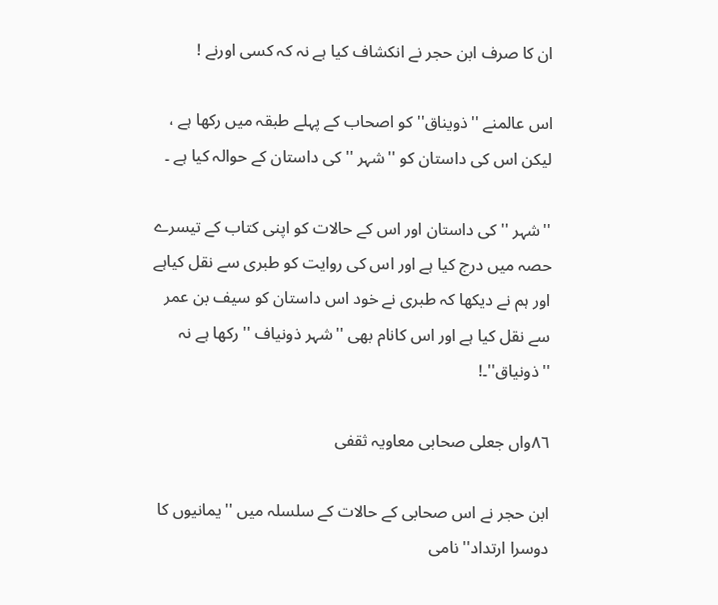ان کا صرف ابن حجر نے انکشاف کیا ہے نہ کہ کسی اورنے !

اس عالمنے ''ذویناق''کو اصحاب کے پہلے طبقہ میں رکھا ہے ، لیکن اس کی داستان کو ''شہر '' کی داستان کے حوالہ کیا ہے ۔

''شہر '' کی داستان اور اس کے حالات کو اپنی کتاب کے تیسرے حصہ میں درج کیا ہے اور اس کی روایت کو طبری سے نقل کیاہے اور ہم نے دیکھا کہ طبری نے خود اس داستان کو سیف بن عمر سے نقل کیا ہے اور اس کانام بھی ''شہر ذونیاف '' رکھا ہے نہ ''ذونیاق''۔!

٨٦واں جعلی صحابی معاویہ ثقفی

ابن حجر نے اس صحابی کے حالات کے سلسلہ میں ''یمانیوں کا دوسرا ارتداد'' نامی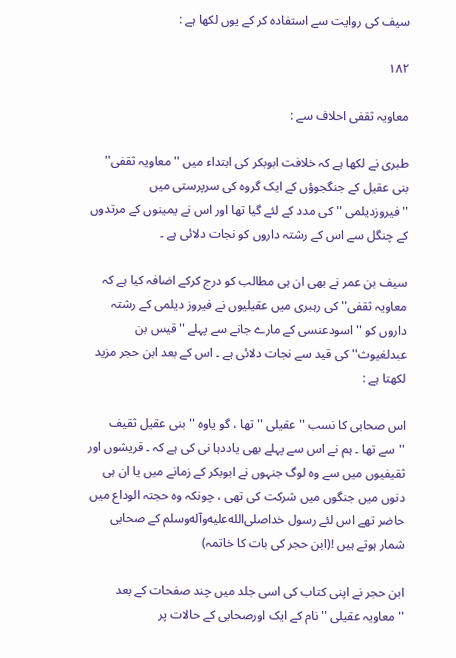سیف کی روایت سے استفادہ کر کے یوں لکھا ہے :

۱۸۲

معاویہ ثقفی احلاف سے :

طبری نے لکھا ہے کہ خلافت ابوبکر کی ابتداء میں '' معاویہ ثقفی'' بنی عقیل کے جنگجوؤں کے ایک گروہ کی سرپرستی میں ''فیروزدیلمی '' کی مدد کے لئے گیا تھا اور اس نے یمینوں کے مرتدوں کے چنگل سے اس کے رشتہ داروں کو نجات دلائی ہے ۔

سیف بن عمر نے بھی ان ہی مطالب کو درج کرکے اضافہ کیا ہے کہ معاویہ ثقفی''کی رہبری میں عقیلیوں نے فیروز دیلمی کے رشتہ داروں کو ''اسودعنسی کے مارے جانے سے پہلے ''قیس بن عبدلغیوث'' کی قید سے نجات دلائی ہے ۔ اس کے بعد ابن حجر مزید لکھتا ہے :

اس صحابی کا نسب ''عقیلی '' تھا ، گو یاوہ ''بنی عقیل ثقیف ''سے تھا ۔ ہم نے اس سے پہلے بھی یاددہا نی کی ہے کہ ۔ قریشوں اور ثقیفیوں میں سے وہ لوگ جنہوں نے ابوبکر کے زمانے میں یا ان ہی دنوں میں جنگوں میں شرکت کی تھی ، چونکہ وہ حجتہ الوداع میں حاضر تھے اس لئے رسول خداصلى‌الله‌عليه‌وآله‌وسلم کے صحابی شمار ہوتے ہیں !(ابن حجر کی بات کا خاتمہ)

ابن حجر نے اپنی کتاب کی اسی جلد میں چند صفحات کے بعد ''معاویہ عقیلی ''نام کے ایک اورصحابی کے حالات پر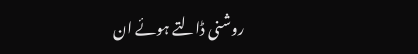روشنی ڈالتے ہوئے ان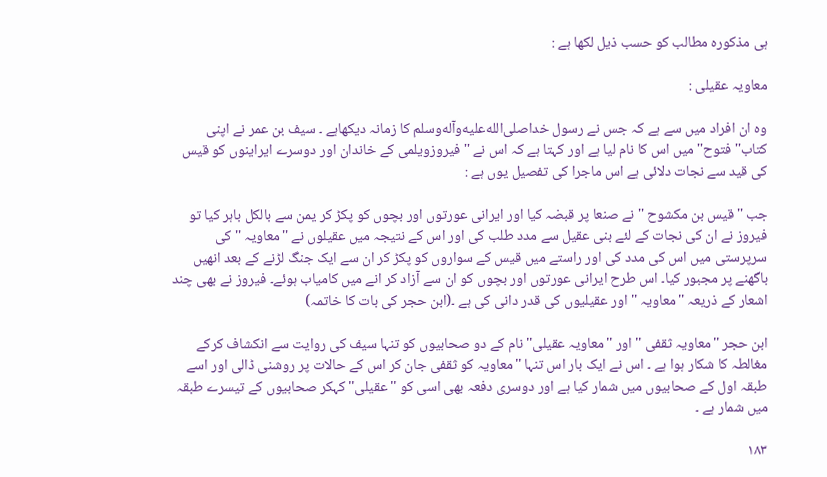ہی مذکورہ مطالب کو حسب ذیل لکھا ہے :

معاویہ عقیلی :

وہ ان افراد میں سے ہے کہ جس نے رسول خداصلى‌الله‌عليه‌وآله‌وسلم کا زمانہ دیکھاہے ۔ سیف بن عمر نے اپنی کتاب''فتوح'' میں اس کا نام لیا ہے اور کہتا ہے کہ اس نے ''فیروزویلمی کے خاندان اور دوسرے ایراینوں کو قیس کی قید سے نجات دلائی ہے اس ماجرا کی تفصیل یوں ہے :

جب ''قیس بن مکشوح '' نے صنعا پر قبضہ کیا اور ایرانی عورتوں اور بچوں کو پکڑ کر یمن سے بالکل باہر کیا تو فیروز نے ان کی نجات کے لئے بنی عقیل سے مدد طلب کی اور اس کے نتیجہ میں عقیلوں نے ''معاویہ '' کی سرپرستی میں اس کی مدد کی اور راستے میں قیس کے سواروں کو پکڑ کر ان سے ایک جنگ لڑنے کے بعد انھیں باگھنے پر مجبور کیا۔ اس طرح ایرانی عورتوں اور بچوں کو ان سے آزاد کر انے میں کامیاب ہوئے۔ فیروز نے بھی چند اشعار کے ذریعہ ''معاویہ '' اور عقیلیوں کی قدر دانی کی ہے ۔(ابن حجر کی بات کا خاتمہ)

ابن حجر ''معاویہ ثقفی '' اور ''معاویہ عقیلی'' نام کے دو صحابیوں کو تنہا سیف کی روایت سے انکشاف کرکے مغالطہ کا شکار ہوا ہے ۔ اس نے ایک بار اس تنہا ''معاویہ کو ثقفی جان کر اس کے حالات پر روشنی ڈالی اور اسے طبقہ اول کے صحابیوں میں شمار کیا ہے اور دوسری دفعہ بھی اسی کو '' عقیلی'' کہکر صحابیوں کے تیسرے طبقہ میں شمار ہے ۔

۱۸۳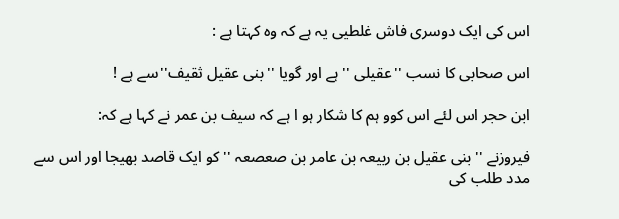اس کی ایک دوسری فاش غلطیی یہ ہے کہ وہ کہتا ہے :

اس صحابی کا نسب ''عقیلی '' ہے اور گویا ''بنی عقیل ثقیف''سے ہے !

ابن حجر اس لئے اس کوو ہم کا شکار ہو ا ہے کہ سیف بن عمر نے کہا ہے کہ:

فیروزنے ''بنی عقیل بن ربیعہ بن عامر بن صعصعہ '' کو ایک قاصد بھیجا اور اس سے مدد طلب کی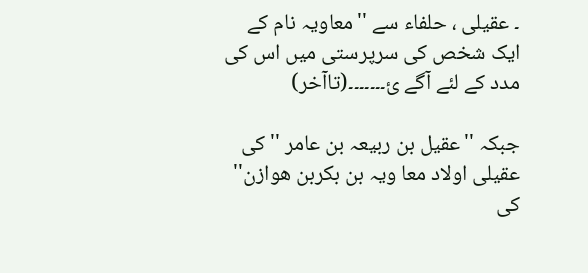۔ عقیلی ، حلفاء سے ''معاویہ نام کے ایک شخص کی سرپرستی میں اس کی مدد کے لئے آگے ئ۔۔۔۔۔۔۔(تاآخر)

جبکہ ''عقیل بن ربیعہ بن عامر '' کی عقیلی اولاد معا ویہ بن بکربن ھوازن'' کی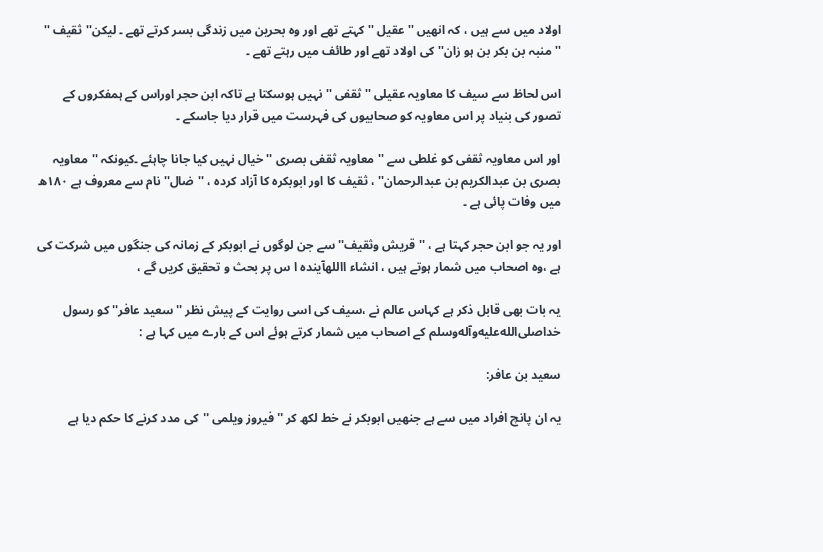اولاد میں سے ہیں ، کہ انھیں ''عقیل '' کہتے تھے اور وہ بحرین میں زندگی بسر کرتے تھے ۔ لیکن''ثقیف '' ''منبہ بن بکر بن ہو زان'' کی اولاد تھے اور طائف میں رہتے تھے ۔

اس لحاظ سے سیف کا معاویہ عقیلی '' ثقفی '' نہیں ہوسکتا ہے تاکہ ابن حجر اوراس کے ہمفکروں کے تصور کی بنیاد پر اس معاویہ کو صحابیوں کی فہرست میں قرار دیا جاسکے ۔

اور اس معاویہ ثقفی کو غلطی سے ''معاویہ ثقفی بصری '' خیال نہیں کیا جانا چاہئے ۔کیونکہ ''معاویہ بصری بن عبدالکریم بن عبدالرحمان'' ، ثقیف کا اور ابوبکرہ کا آزاد کردہ ، ''ضال'' نام سے معروف ہے ١٨٠ھ میں وفات پائی ہے ۔

اور یہ جو ابن حجر کہتا ہے ، ''قریش وثقیف'' سے جن لوگوں نے ابوبکر کے زمانہ کی جنگوں میں شرکت کی ہے ،وہ اصحاب میں شمار ہوتے ہیں ، انشاء االلهآیندہ ا س پر بحث و تحقیق کریں گے ،

یہ بات بھی قابل ذکر ہے کہاس عالم نے ،سیف کی اسی روایت کے پیش نظر ''سعید عافر'' کو رسول خداصلى‌الله‌عليه‌وآله‌وسلم کے اصحاب میں شمار کرتے ہوئے اس کے بارے میں کہا ہے :

سعید بن عافر:

یہ ان پانچ افراد میں سے ہے جنھیں ابوبکر نے خط لکھ کر ''فیروز ویلمی ''کی مدد کرنے کا حکم دیا ہے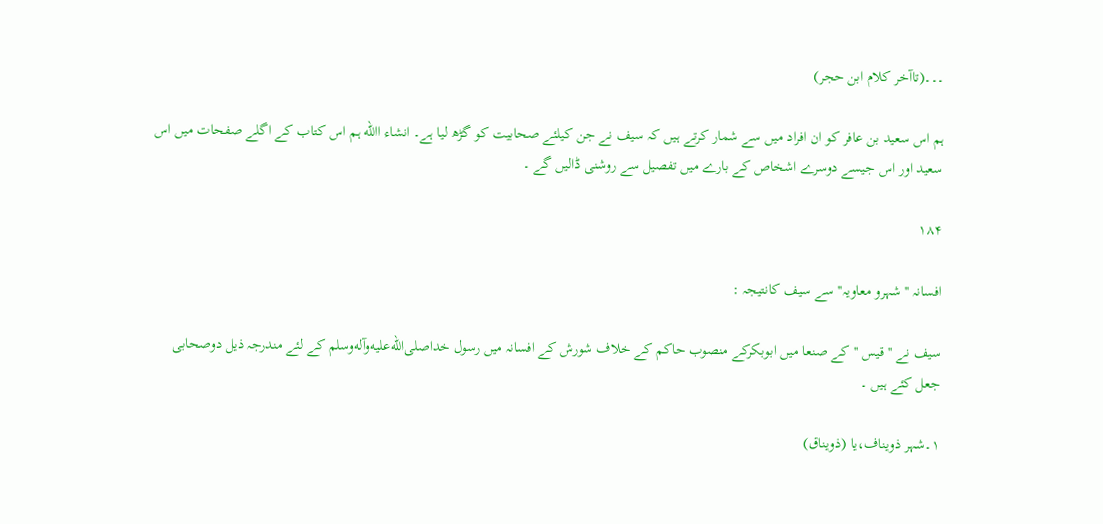۔۔۔(تاآخر کلام ابن حجر)

ہم اس سعید بن عافر کو ان افراد میں سے شمار کرتے ہیں کہ سیف نے جن کیلئے صحابیت کو گڑھ لیا ہے۔ انشاء االله ہم اس کتاب کے اگلے صفحات میں اس سعید اور اس جیسے دوسرے اشخاص کے بارے میں تفصیل سے روشنی ڈالیں گے ۔

۱۸۴

افسانہ ''شہرو معاویہ'' سے سیف کانتیجہ :

سیف نے ''قیس ''کے صنعا میں ابوبکرکے منصوب حاکم کے خلاف شورش کے افسانہ میں رسول خداصلى‌الله‌عليه‌وآله‌وسلم کے لئے مندرجہ ذیل دوصحابی جعل کئے ہیں ۔

١۔شہر ذویناف،یا (ذویناق)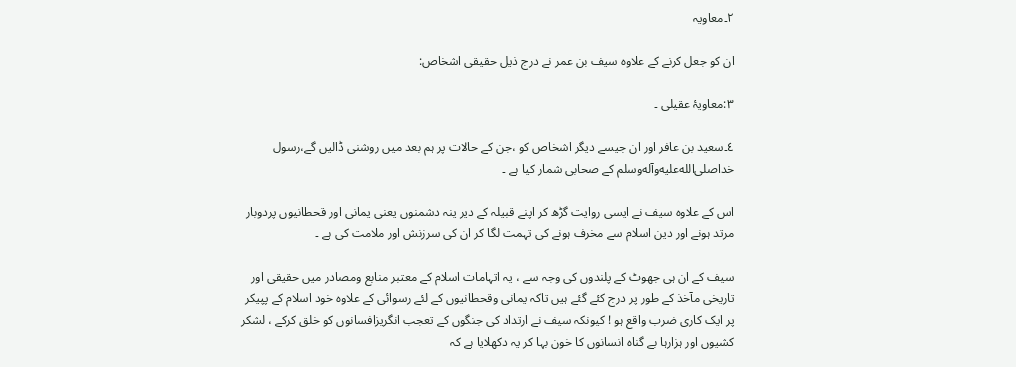٢۔معاویہ

ان کو جعل کرنے کے علاوہ سیف بن عمر نے درج ذیل حقیقی اشخاص:

٣:معاویۂ عقیلی ۔

٤۔سعید بن عافر اور ان جیسے دیگر اشخاص کو ،جن کے حالات پر ہم بعد میں روشنی ڈالیں گے،رسول خداصلى‌الله‌عليه‌وآله‌وسلم کے صحابی شمار کیا ہے ۔

اس کے علاوہ سیف نے ایسی روایت گڑھ کر اپنے قبیلہ کے دیر ینہ دشمنوں یعنی یمانی اور قحطانیوں پردوبار مرتد ہونے اور دین اسلام سے مخرف ہونے کی تہمت لگا کر ان کی سرزنش اور ملامت کی ہے ۔

سیف کے ان ہی جھوٹ کے پلندوں کی وجہ سے ، یہ اتہامات اسلام کے معتبر منابع ومصادر میں حقیقی اور تاریخی مآخذ کے طور پر درج کئے گئے ہیں تاکہ یمانی وقحطانیوں کے لئے رسوائی کے علاوہ خود اسلام کے پپیکر پر ایک کاری ضرب واقع ہو ! کیونکہ سیف نے ارتداد کی جنگوں کے تعجب انگریزافسانوں کو خلق کرکے ، لشکر کشیوں اور ہزارہا بے گناہ انسانوں کا خون بہا کر یہ دکھلایا ہے کہ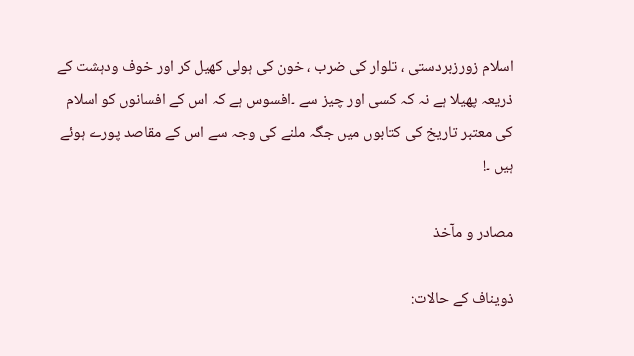اسلام زورزبردستی ، تلوار کی ضرب ، خون کی ہولی کھیل کر اور خوف ودہشت کے ذریعہ پھیلا ہے نہ کہ کسی اور چیز سے ۔افسوس ہے کہ اس کے افسانوں کو اسلام کی معتبر تاریخ کی کتابوں میں جگہ ملنے کی وجہ سے اس کے مقاصد پورے ہوئے ہیں ۔!

مصادر و مآخذ

ذویناف کے حالات: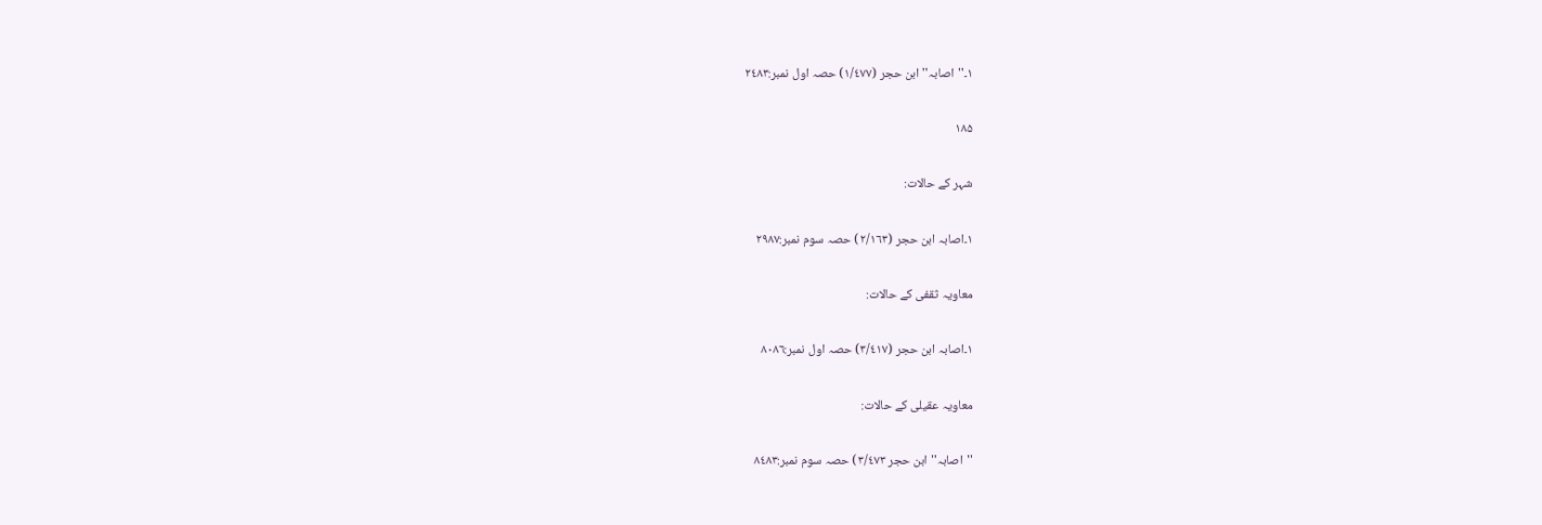١۔''اصابہ'' ابن حجر (١/٤٧٧) حصہ اول نمبر:٢٤٨٣

۱۸۵

شہر کے حالات:

١۔اصابہ ابن حجر (٢/١٦٣) حصہ سوم نمبر:٢٩٨٧

معاویہ ثقفی کے حالات:

١۔اصابہ ابن حجر (٣/٤١٧) حصہ اول نمبر:٨٠٨٦

معاویہ عقیلی کے حالات:

''اصابہ''ابن حجر ٣/٤٧٣) حصہ سوم نمبر:٨٤٨٣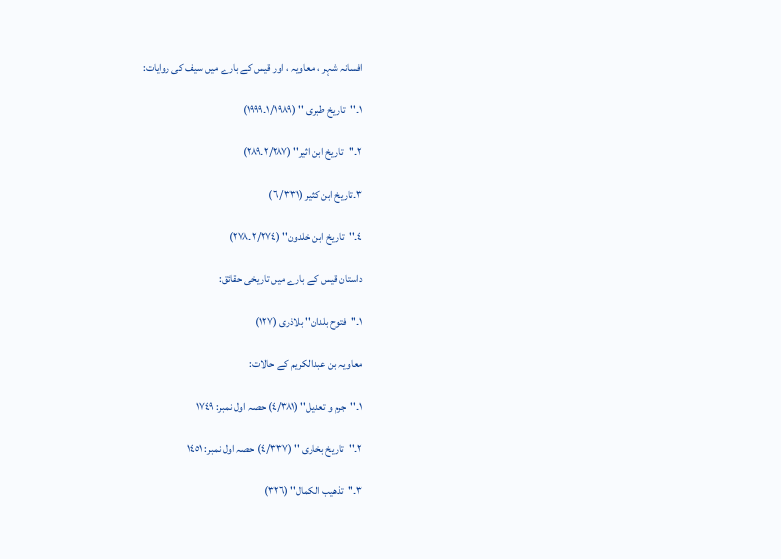افسانہ شہر ، معاویہ ، اور قیس کے بارے میں سیف کی روایات:

١۔''تاریخ طبری '' (١/١٩٨٩۔١٩٩٩)

٢۔''تاریخ ابن اثیر'' (٢/٢٨٧۔٢٨٩)

٣۔تاریخ ابن کثیر (٦/٣٣١)

٤۔''تاریخ ابن خلدون'' (٢/٢٧٤۔٢٧٨)

داستان قیس کے بارے میں تاریخی حقائق:

١۔''فتوح بلدان'' بلاذری (١٢٧)

معاویہ بن عبدالکریم کے حالات:

١۔''جرم و تعدیل'' (٤/٣٨١) حصہ اول نمبر: ١٧٤٩

٢۔''تاریخ بخاری '' (٤/٣٣٧) حصہ اول نمبر: ١٤٥١

٣۔''تذھیب الکمال'' (٣٢٦)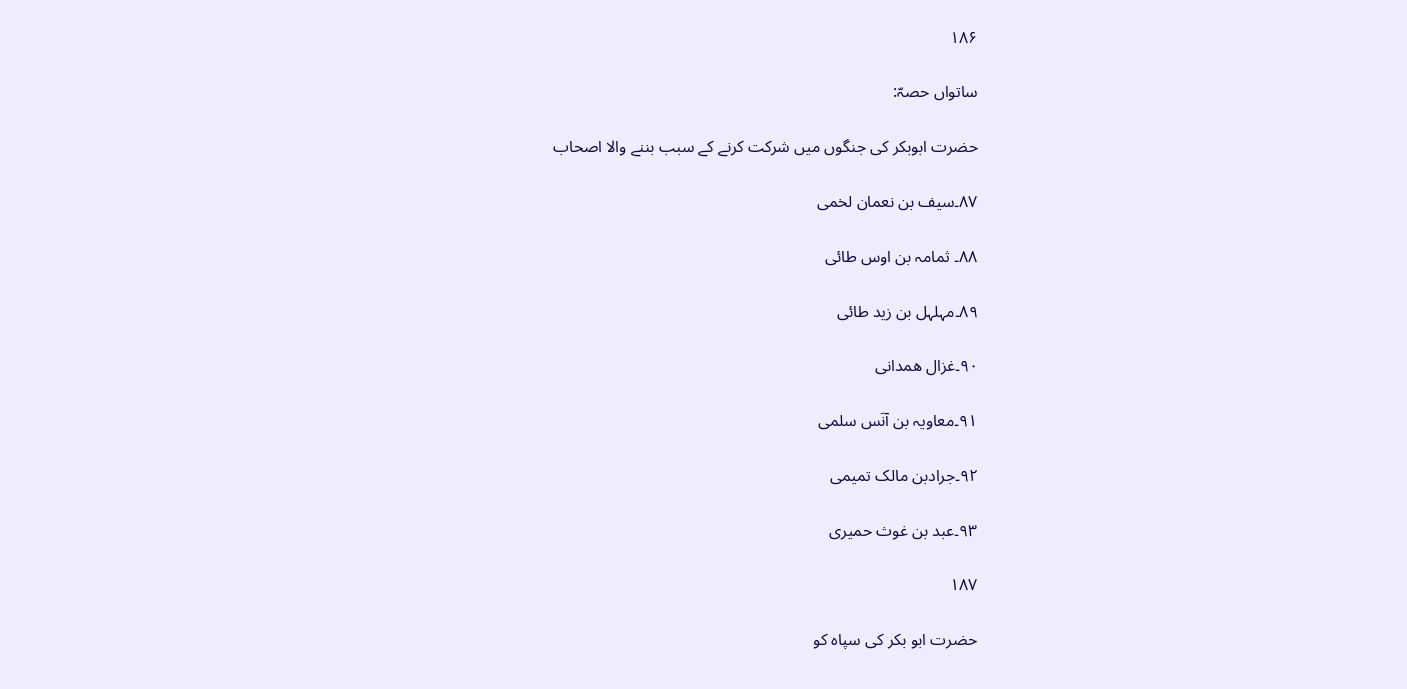۱۸۶

ساتواں حصہّ:

حضرت ابوبکر کی جنگوں میں شرکت کرنے کے سبب بننے والا اصحاب

٨٧۔سیف بن نعمان لخمی

٨٨۔ ثمامہ بن اوس طائی

٨٩۔مہلہل بن زید طائی

٩٠۔غزال ھمدانی

٩١۔معاویہ بن آنَس سلمی

٩٢۔جرادبن مالک تمیمی

٩٣۔عبد بن غوث حمیری

۱۸۷

حضرت ابو بکر کی سپاہ کو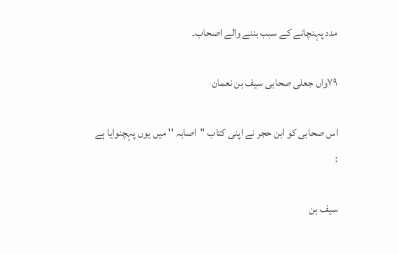مدد پہنچانے کے سبب بننے والے اصحاب۔

٧٩واں جعلی صحابی سیف بن نعمان

اس صحابی کو ابن حجر نے اپنی کتاب ''اصابہ '' میں یوں پہچنوایا ہے :

سیف بن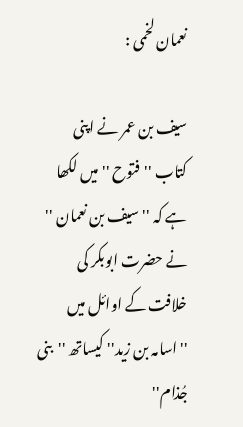نعمان لخمی :

سیف بن عمر نے اپنی کتاب ''فتوح '' میں لکھا ہے کہ ''سیف بن نعمان '' نے حضرت ابوبکر کی خلافت کے اوائل میں ''اسامہ بن زید'' کیساتھ ''بنی جُذام''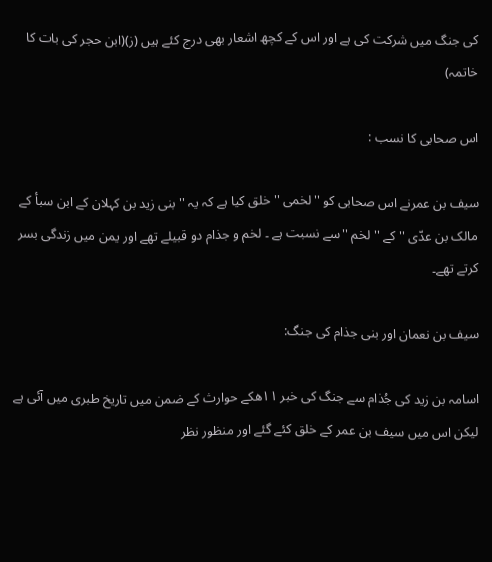کی جنگ میں شرکت کی ہے اور اس کے کچھ اشعار بھی درج کئے ہیں (ز)(ابن حجر کی بات کا خاتمہ)

اس صحابی کا نسب :

سیف بن عمرنے اس صحابی کو ''لخمی '' خلق کیا ہے کہ یہ '' بنی زید بن کہلان کے ابن سبأ کے مالک بن عدّی '' کے '' لخم ''سے نسبت ہے ۔ لخم و جذام دو قبیلے تھے اور یمن میں زندگی بسر کرتے تھے۔

سیف بن نعمان اور بنی جذام کی جنگ:

اسامہ بن زید کی جُذام سے جنگ کی خبر ١١ھکے حوارث کے ضمن میں تاریخ طبری میں آئی ہے لیکن اس میں سیف بن عمر کے خلق کئے گئے اور منظور نظر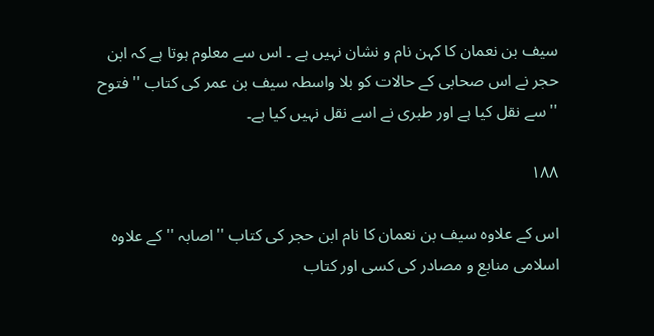سیف بن نعمان کا کہن نام و نشان نہیں ہے ۔ اس سے معلوم ہوتا ہے کہ ابن حجر نے اس صحابی کے حالات کو بلا واسطہ سیف بن عمر کی کتاب ''فتوح '' سے نقل کیا ہے اور طبری نے اسے نقل نہیں کیا ہے۔

۱۸۸

اس کے علاوہ سیف بن نعمان کا نام ابن حجر کی کتاب ''اصابہ '' کے علاوہ اسلامی منابع و مصادر کی کسی اور کتاب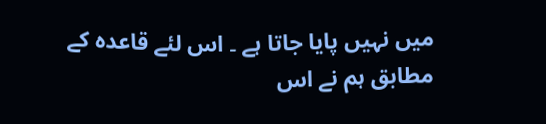میں نہیں پایا جاتا ہے ۔ اس لئے قاعدہ کے مطابق ہم نے اس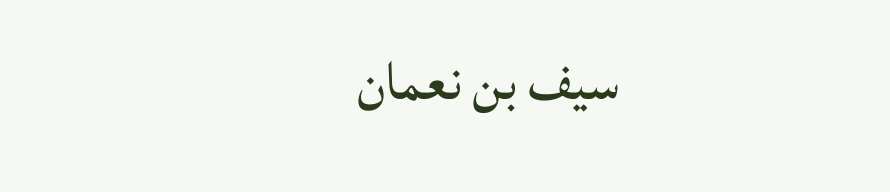سیف بن نعمان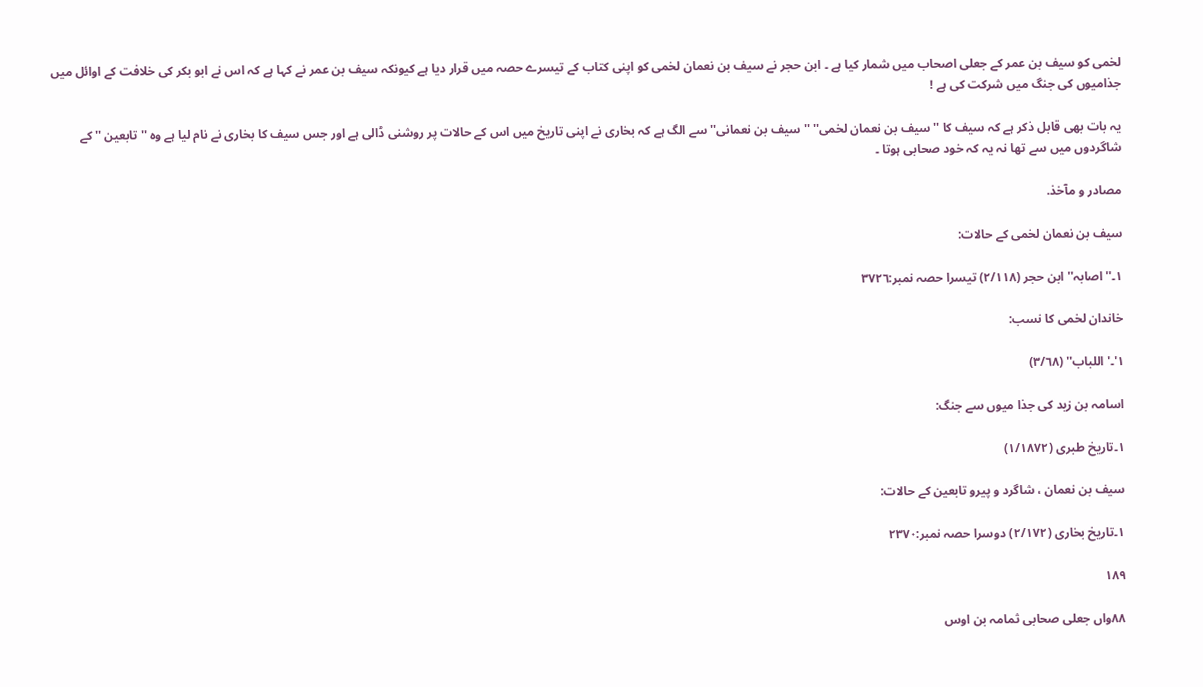لخمی کو سیف بن عمر کے جعلی اصحاب میں شمار کیا ہے ۔ ابن حجر نے سیف بن نعمان لخمی کو اپنی کتاب کے تیسرے حصہ میں قرار دیا ہے کیونکہ سیف بن عمر نے کہا ہے کہ اس نے ابو بکر کی خلافت کے اوائل میں جذامیوں کی جنگ میں شرکت کی ہے !

یہ بات بھی قابل ذکر ہے کہ سیف کا ''سیف بن نعمان لخمی'' '' سیف بن نعمانی'' سے الگ ہے کہ بخاری نے اپنی تاریخ میں اس کے حالات پر روشنی ڈالی ہے اور جس سیف کا بخاری نے نام لیا ہے وہ ''تابعین '' کے شاگردوں میں سے تھا نہ یہ کہ خود صحابی ہوتا ۔

مصادر و مآخذ.

سیف بن نعمان لخمی کے حالات:

١۔''اصابہ'' ابن حجر (٢/١١٨) تیسرا حصہ نمبر:٣٧٢٦

خاندان لخمی کا نسب:

١'۔'اللباب'' (٣/٦٨)

اسامہ بن زید کی جذا میوں سے جنگ:

١۔تاریخ طبری (١/١٨٧٢)

سیف بن نعمان ، شاگرد و پیرو تابعین کے حالات:

١۔تاریخ بخاری (٢/١٧٢) دوسرا حصہ نمبر:٢٣٧٠

۱۸۹

٨٨واں جعلی صحابی ثمامہ بن اوس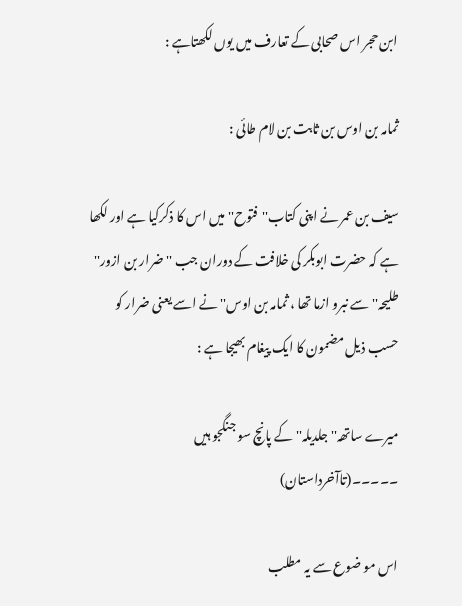ابن حجر اس صحابی کے تعارف میں یوں لکھتاہے :

ثمامہ بن اوس بن ثابت بن لام طائی :

سیف بن عمر نے اپنی کتاب''فتوح'' میں اس کا ذکرکیا ہے اور لکھا ہے کہ حضرت ابوبکر کی خلافت کے دوران جب '' ضرار بن ازور'' طلیحہ'' سے نبرو ازما تھا ، ثمامہ بن اوس'' نے اسے یعنی ضرار کو حسب ذیل مضمون کا ایک پیغام بھیجا ہے :

میرے ساتھہ'' جلدیلہ'' کے پانچ سو جنگجو ہیں ۔۔۔۔۔(تاآخرداستان)

اس مو ضوع سے یہ مطلب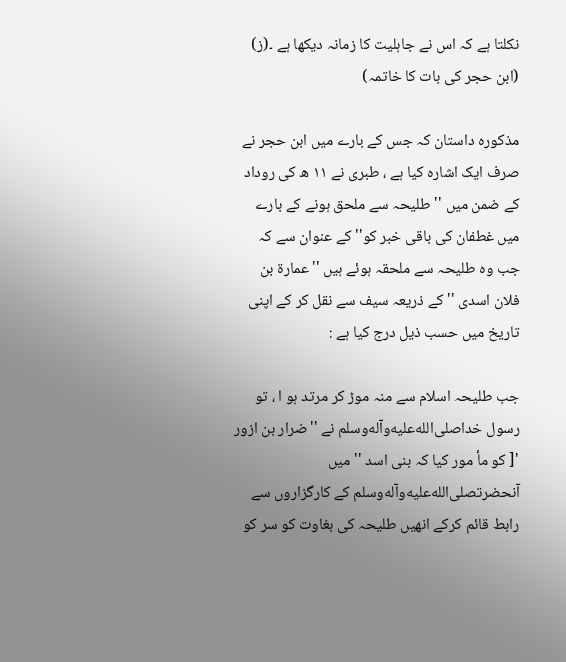نکلتا ہے کہ اس نے جاہلیت کا زمانہ دیکھا ہے ۔(ز) (ابن حجر کی بات کا خاتمہ)

مذکورہ داستان کہ جس کے بارے میں ابن حجر نے صرف ایک اشارہ کیا ہے ، طبری نے ١١ ھ کی روداد کے ضمن میں '' طلیحہ سے ملحق ہونے کے بارے میں غطفان کی باقی خبر کو'' کے عنوان سے کہ جب وہ طلیحہ سے ملحقہ ہوئے ہیں ''عمارة بن فلان اسدی '' کے ذریعہ سیف سے نقل کر کے اپنی تاریخ میں حسب ذیل درج کیا ہے :

جب طلیحہ اسلام سے منہ موڑ کر مرتد ہو ا ، تو رسول خداصلى‌الله‌عليه‌وآله‌وسلم نے ''ضرار بن ازور '[ کو مأ مور کیا کہ بنی اسد '' میں آنحضرتصلى‌الله‌عليه‌وآله‌وسلم کے کارگزاروں سے رابط قائم کرکے انھیں طلیحہ کی بغاوت کو سر کو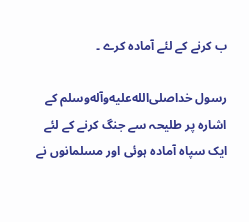ب کرنے کے لئے آمادہ کرے ۔

رسول خداصلى‌الله‌عليه‌وآله‌وسلم کے اشارہ پر طلیحہ سے جنگ کرنے کے لئے ایک سپاہ آمادہ ہوئی اور مسلمانوں نے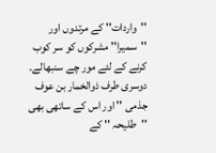''واردات'' کے مرتدوں اور ''سمیرا'' مشرکوں کو سر کوب کرنے کے لئے مور چے سنبھالے۔ دوسری طرف ذوالخمار بن عوف جذمی '' اور اس کے ساتھی بھی ''طلیحہ '' کے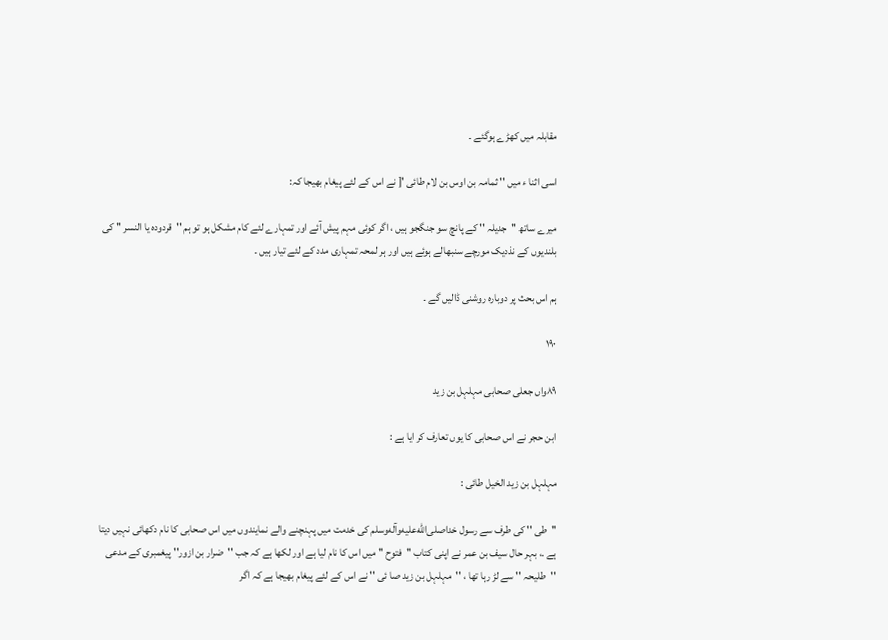مقابلہ میں کھڑے ہوگئے ۔

اسی اثنا ء میں '' ثمامہ بن اوس بن لام طائی '[ نے اس کے لئے پیغام بھیجا کہ:

میرے ساتھ ''جدیلہ '' کے پانچ سو جنگجو ہیں ، اگر کوئی مہم پیش آئے اور تمہارے لئے کام مشکل ہو تو ہم ''قردودہ یا النسر '' کی بلندیوں کے نذدیک مورچے سنبھالے ہوئے ہیں اور ہر لمحہ تمہاری مدد کے لئے تیار ہیں ۔

ہم اس بحث پر دوبارہ روشنی ڈالیں گے ۔

۱۹۰

٨٩واں جعلی صحابی مہلہل بن زید

ابن حجر نے اس صحابی کا یوں تعارف کر ایا ہے :

مہلہل بن زید الخیل طائی :

''طی '' کی طرف سے رسول خداصلى‌الله‌عليه‌وآله‌وسلم کی خدمت میں پہنچنے والے نمایندوں میں اس صحابی کا نام دکھائی نہیں دیتا ہے .، بہر حال سیف بن عمر نے اپنی کتاب ''فتوح '' میں اس کا نام لیا ہے اور لکھا ہے کہ جب ''ضرار بن ازور'' پیغمبری کے مدعی ''طلیحہ '' سے لڑ رہا تھا ، ''مہلہل بن زید صا ئی '' نے اس کے لئے پیغام بھیجا ہے کہ اگر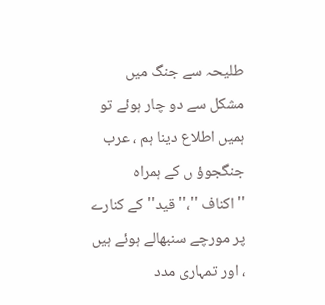طلیحہ سے جنگ میں مشکل سے دو چار ہوئے تو ہمیں اطلاع دینا ہم ، عرب جنگجوؤ ں کے ہمراہ ''اکناف ''،'' قید'' کے کنارے پر مورچے سنبھالے ہوئے ہیں ، اور تمہاری مدد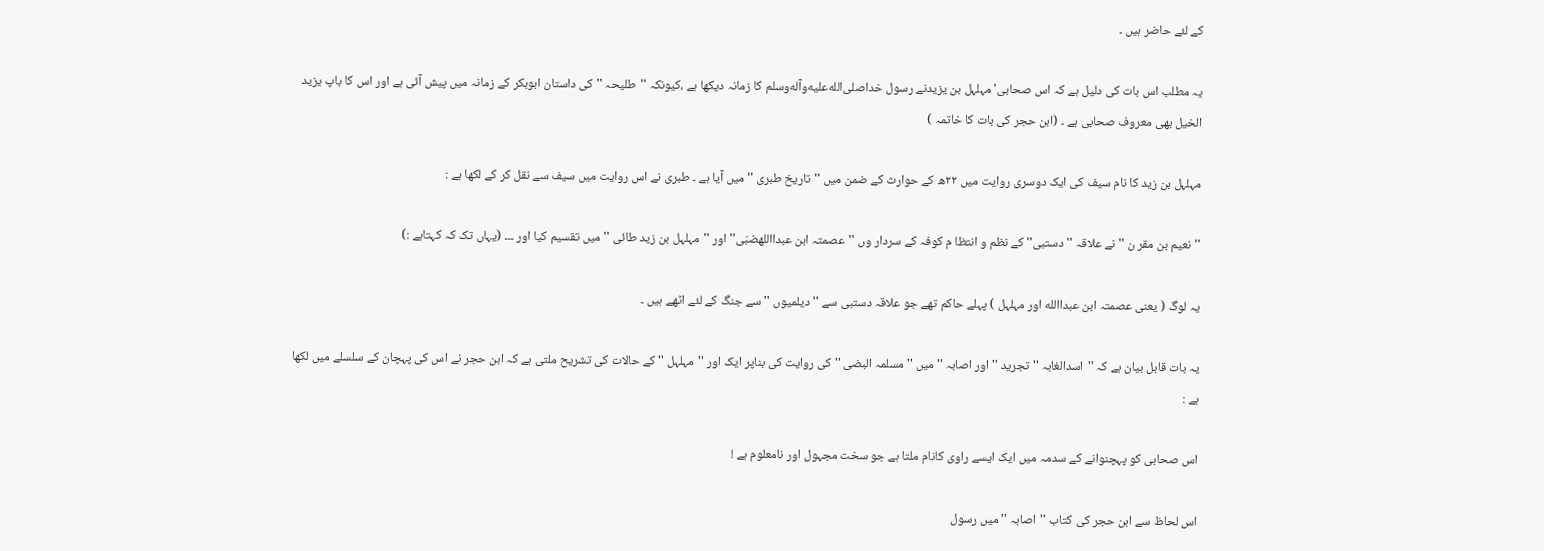کے لئے حاضر ہیں ۔

یہ مطلب اس بات کی دلیل ہے کہ اس صحابی' مہلہل بن یزیدنے رسول خداصلى‌الله‌عليه‌وآله‌وسلم کا زمانہ دیکھا ہے ،کیونکہ ''طلیحہ '' کی داستان ابوبکر کے زمانہ میں پیش آئی ہے اور اس کا باپ یزید الخیل بھی معروف صحابی ہے ۔ (ابن حجر کی بات کا خاتمہ )

مہلہل بن زید کا نام سیف کی ایک دوسری روایت میں ٢٢ھ کے حوارث کے ضمن میں ''تاریخ طبری '' میں آیا ہے ۔ طبری نے اس روایت میں سیف سے نقل کر کے لکھا ہے :

''نعیم بن مقر ن '' نے علاقہ ''دستبی'' کے نظم و انتظا م کوفہ کے سردار وں ''عصمتہ ابن عبدااللهضبّی'' اور ''مہلہل بن زید طائی '' میں تقسیم کیا اور ۔۔۔ (یہاں تک کہ کہتاہے :)

یہ لوگ ( یعنی عصمتہ ابن عبداالله اور مہلہل ) پہلے حاکم تھے جو علاقہ دستبی سے ''دیلمیوں '' سے جنگ کے لئے اٹھے ہیں ۔

یہ بات قابل بیان ہے کہ ''اسدالغابہ '' تجرید '' اور اصابہ '' میں '' مسلمہ البضی '' کی روایت کی بناپر ایک اور ''مہلہل '' کے حالات کی تشریح ملتی ہے کہ ابن حجر نے اس کی پہچان کے سلسلے میں لکھا ہے :

اس صحابی کو پہچنوانے کے سدمہ میں ایک ایسے راوی کانام ملتا ہے جو سخت مجہول اور نامعلوم ہے !

اس لحاظ سے ابن حجر کی کتاب ''اصابہ '' میں رسول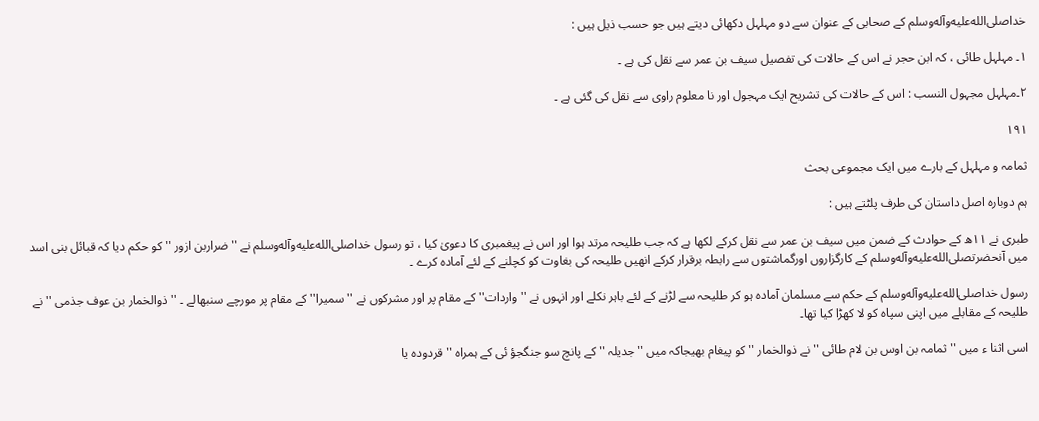خداصلى‌الله‌عليه‌وآله‌وسلم کے صحابی کے عنوان سے دو مہلہل دکھائی دیتے ہیں جو حسب ذیل ہیں :

١۔ مہلہل طائی ، کہ ابن حجر نے اس کے حالات کی تفصیل سیف بن عمر سے نقل کی ہے ۔

٢۔مہلہل مجہول النسب : اس کے حالات کی تشریح ایک مہجول اور نا معلوم راوی سے نقل کی گئی ہے ۔

۱۹۱

ثمامہ و مہلہل کے بارے میں ایک مجموعی بحث

ہم دوبارہ اصل داستان کی طرف پلٹتے ہیں :

طبری نے ١١ھ کے حوادث کے ضمن میں سیف بن عمر سے نقل کرکے لکھا ہے کہ جب طلیحہ مرتد ہوا اور اس نے پیغمبری کا دعویٰ کیا ، تو رسول خداصلى‌الله‌عليه‌وآله‌وسلم نے '' ضراربن ازور '' کو حکم دیا کہ قبائل بنی اسد میں آنحضرتصلى‌الله‌عليه‌وآله‌وسلم کے کارگزاروں اورگماشتوں سے رابطہ برقرار کرکے انھیں طلیحہ کی بغاوت کو کچلنے کے لئے آمادہ کرے ۔

رسول خداصلى‌الله‌عليه‌وآله‌وسلم کے حکم سے مسلمان آمادہ ہو کر طلیحہ سے لڑنے کے لئے باہر نکلے اور انہوں نے ''واردات'' کے مقام پر اور مشرکوں نے ''سمیرا'' کے مقام پر مورچے سنبھالے ۔ ''ذوالخمار بن عوف جذمی '' نے طلیحہ کے مقابلے میں اپنی سپاہ کو لا کھڑا کیا تھا۔

اسی اثنا ء میں '' ثمامہ بن اوس بن لام طائی '' نے ذوالخمار '' کو پیغام بھیجاکہ میں ''جدیلہ '' کے پانچ سو جنگجؤ ئی کے ہمراہ '' قردودہ یا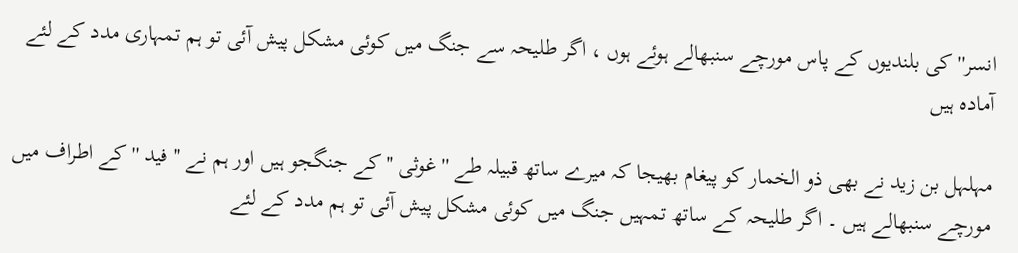انسر'' کی بلندیوں کے پاس مورچے سنبھالے ہوئے ہوں ، اگر طلیحہ سے جنگ میں کوئی مشکل پیش آئی تو ہم تمہاری مدد کے لئے آمادہ ہیں

مہلہل بن زید نے بھی ذو الخمار کو پیغام بھیجا کہ میرے ساتھ قبیلہ طے '' غوثی '' کے جنگجو ہیں اور ہم نے ''فید '' کے اطراف میں مورچے سنبھالے ہیں ۔ اگر طلیحہ کے ساتھ تمہیں جنگ میں کوئی مشکل پیش آئی تو ہم مدد کے لئے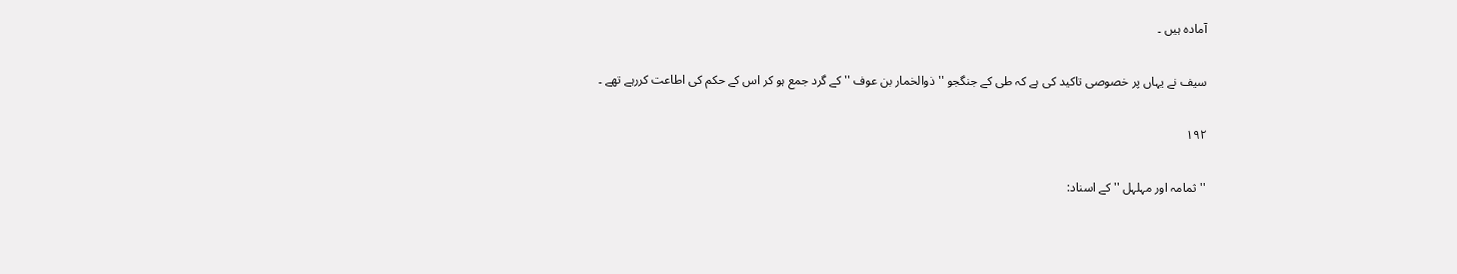آمادہ ہیں ۔

سیف نے یہاں پر خصوصی تاکید کی ہے کہ طی کے جنگجو ''ذوالخمار بن عوف '' کے گرد جمع ہو کر اس کے حکم کی اطاعت کررہے تھے ۔

۱۹۲

''ثمامہ اور مہلہل '' کے اسناد: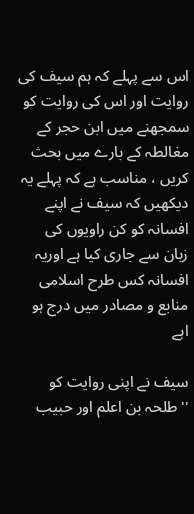اس سے پہلے کہ ہم سیف کی روایت اور اس کی روایت کو سمجھنے میں ابن حجر کے مغالطہ کے بارے میں بحث کریں ، مناسب ہے کہ پہلے یہ دیکھیں کہ سیف نے اپنے افسانہ کو کن راویوں کی زبان سے جاری کیا ہے اوریہ افسانہ کس طرح اسلامی منابع و مصادر میں درج ہو اہے

سیف نے اپنی روایت کو ''طلحہ بن اعلم اور حبیب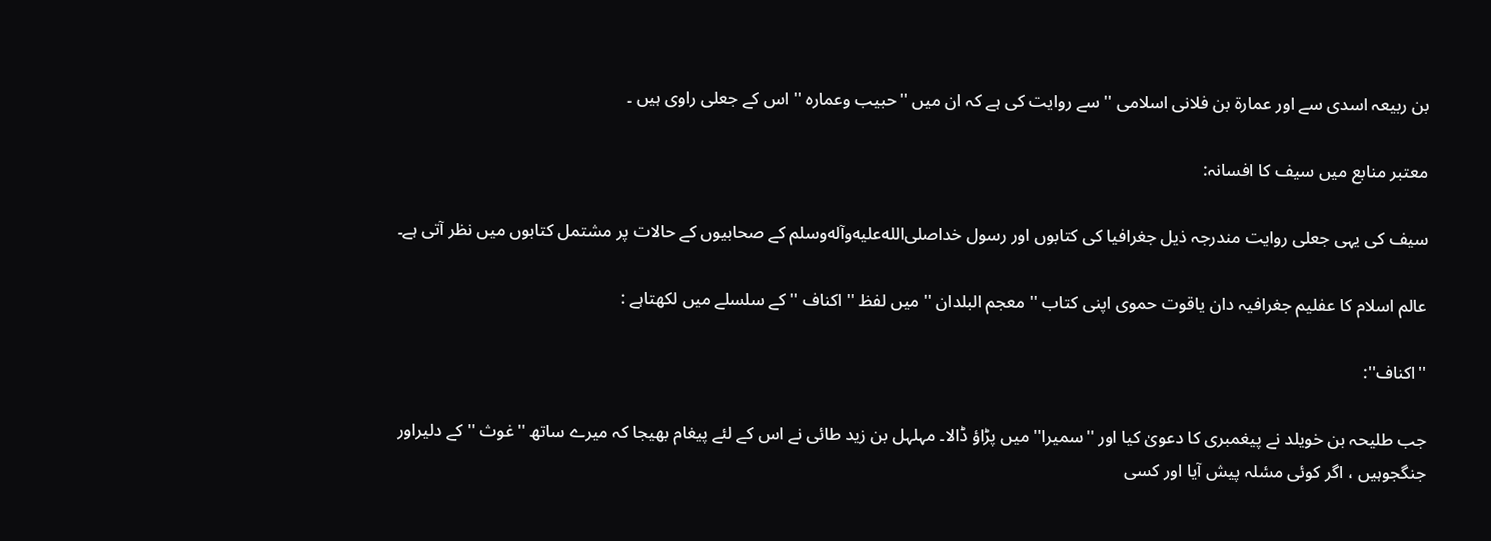بن ربیعہ اسدی سے اور عمارة بن فلانی اسلامی '' سے روایت کی ہے کہ ان میں ''حبیب وعمارہ '' اس کے جعلی راوی ہیں ۔

معتبر منابع میں سیف کا افسانہ:

سیف کی یہی جعلی روایت مندرجہ ذیل جغرافیا کی کتابوں اور رسول خداصلى‌الله‌عليه‌وآله‌وسلم کے صحابیوں کے حالات پر مشتمل کتابوں میں نظر آتی ہے۔

عالم اسلام کا عفلیم جغرافیہ دان یاقوت حموی اپنی کتاب '' معجم البلدان '' میں لفظ '' اکناف '' کے سلسلے میں لکھتاہے :

''اکناف'':

جب طلیحہ بن خویلد نے پیغمبری کا دعویٰ کیا اور ''سمیرا'' میں پڑاؤ ڈالا۔ مہلہل بن زید طائی نے اس کے لئے پیغام بھیجا کہ میرے ساتھ ''غوث '' کے دلیراور جنگجوہیں ، اگر کوئی مسٔلہ پیش آیا اور کسی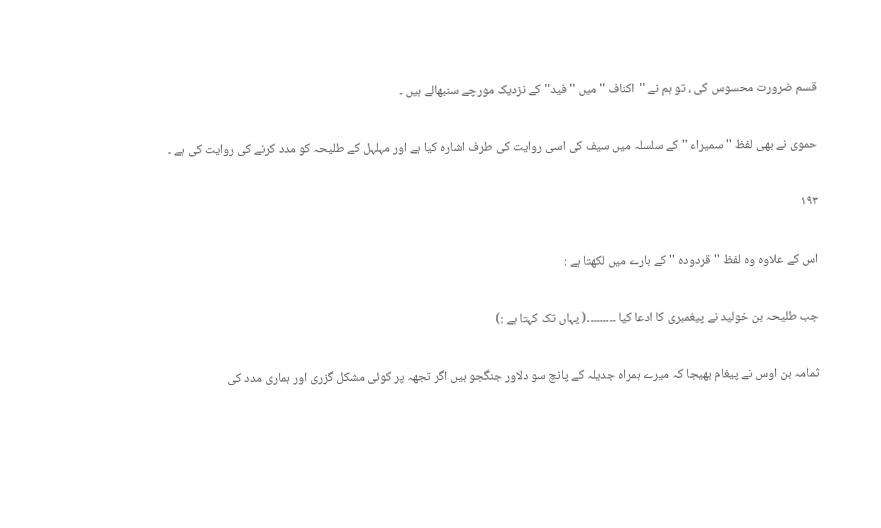قسم ضرورت محسوس کی ، تو ہم نے ''اکناف '' میں ''فید''کے نزدیک مورچے سنبھالے ہیں ۔

حموی نے بھی لفظ ''سمیراء '' کے سلسلہ میں سیف کی اسی روایت کی طرف اشارہ کیا ہے اور مہلہل کے طلیحہ کو مدد کرنے کی روایت کی ہے ۔

۱۹۳

اس کے علاوہ وہ لفظ ''قردودہ '' کے بارے میں لکھتا ہے :

جب طلیحہ بن خولید نے پیغمبری کا ادعا کیا ۔۔۔۔۔۔۔۔۔( یہاں تک کہتا ہے :)

ثمامہ بن اوس نے پیغام بھیجا کہ میرے ہمراہ جدیلہ کے پانچ سو دلاور جنگجو ہیں اگر تجھہ پر کوئی مشکل گزری اور ہماری مدد کی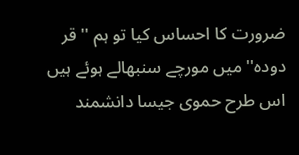ضرورت کا احساس کیا تو ہم '' قر دودہ'' میں مورچے سنبھالے ہوئے ہیں اس طرح حموی جیسا دانشمند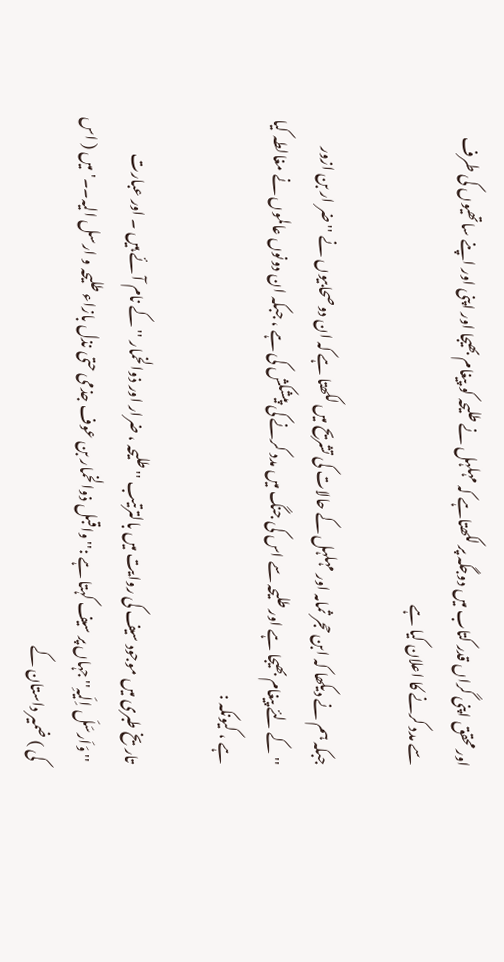اور محقق اپنی گراں قدر کتاب میں دوجگہ پر لکھتاہے کہ مہلہل نے طلیحہ کو پیغام بھیجا اور اپنی اور اپنے ساتھیوں کی طرف سے مدد کرنے کا اعلان کیا ہے

جبکہ ہم نے دیکھا کہ ابن حجر ثمامہ اور مہلہل کے حالات کی تشریح میں لکھتا ہے کہ ان دوصحابیوں نے ''ضر ار بن ازور ''کے لئے پیغام بھیجا ہے اور طلیحہ سے اس کی جنگ میں مدد کرنے کی پیشکش کی ہے ، جبکہ ان دونوں عالموں نے مغالطہ کیا ہے ، کیونکہ :

تاریخ طبری میں موجود سیف کی روایت میں بالترتیب ''طلیحہ ، ضرار اور ذوالخمار '' کے نام آئے ہیں ۔ اور عبارت ''وَاَرسَلَ اِلَیہِ''جہاں پر سیف کہتا ہے :''واقبل ذوالخمار بن عوف جذمی حتی نذل بازاء طلیحہ و ارسل الیہ۔۔' میں ( اس کی ) ضمیر داستان کے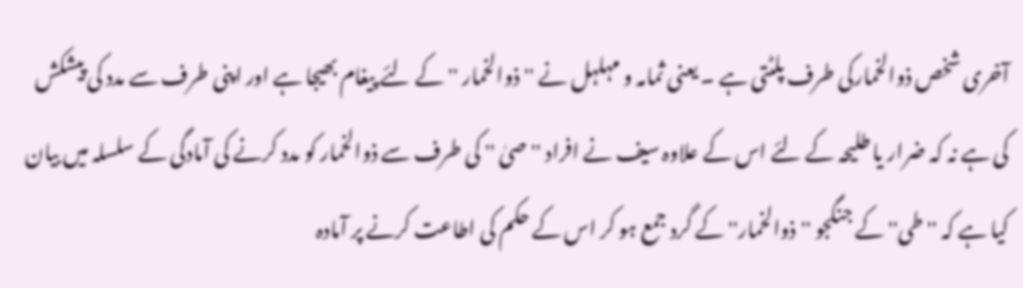آخری شخص ذوالخمارکی طرف پلٹتی ہے ۔ یعنی ثمامہ و مہلہل نے ''ذوالخمار '' کے لئے پیغام بھیجا ہے اور اپنی طرف سے مدد کی پیشکش کی ہے نہ کہ ضرار یا طلیحہ کے لئے اس کے علاوہ سیف نے افراد ''صیٰ '' کی طرف سے ذوالخمار کو مدد کرنے کی آمادگی کے سلسلہ میں بیان کیا ہے کہ '' طی'' کے جنگجو ''ذوالخمار'' کے گرد جمع ہو کر اس کے حکم کی اطاعت کرنے پر آمادہ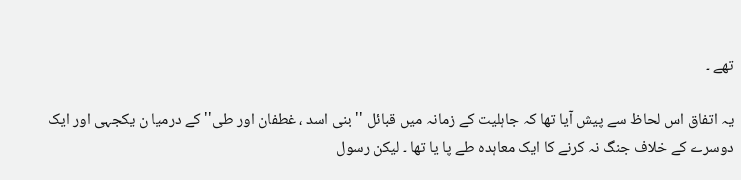تھے ۔

یہ اتفاق اس لحاظ سے پیش آیا تھا کہ جاہلیت کے زمانہ میں قبائل '' بنی اسد ، غطفان اور طی'' کے درمیا ن یکجہی اور ایک دوسرے کے خلاف جنگ نہ کرنے کا ایک معاہدہ طے پا یا تھا ۔ لیکن رسول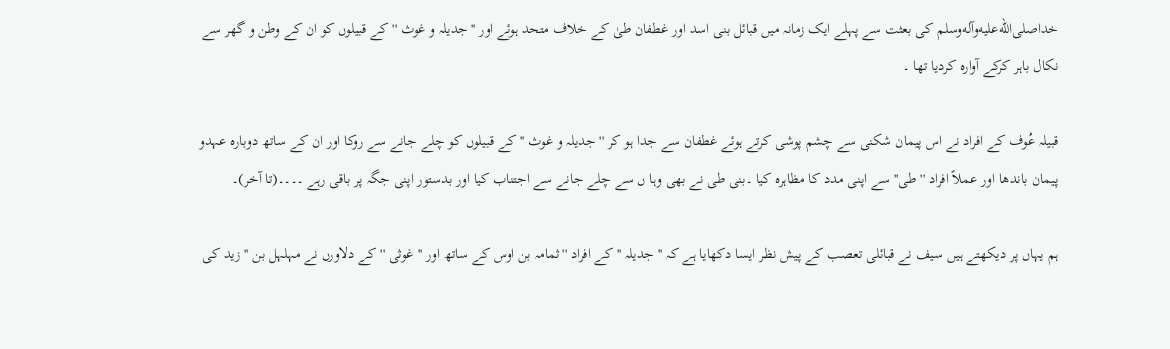خداصلى‌الله‌عليه‌وآله‌وسلم کی بعثت سے پہلے ایک زمانہ میں قبائل بنی اسد اور غطفان طیٰ کے خلاف متحد ہوئے اور ''جدیلہ و غوث '' کے قبیلوں کو ان کے وطن و گھر سے نکال باہر کرکے آوارہ کردیا تھا ۔

قبیلہ عُوف کے افراد نے اس پیمان شکنی سے چشم پوشی کرتے ہوئے غطفان سے جدا ہو کر '' جدیلہ و غوث '' کے قبیلوں کو چلے جانے سے روکا اور ان کے ساتھ دوبارہ عہدو پیمان باندھا اور عملاً افراد ''طی'' سے اپنی مدد کا مظاہرہ کیا ۔بنی طی نے بھی وہا ں سے چلے جانے سے اجتناب کیا اور بدستور اپنی جگہ پر باقی رہے ۔۔۔۔(تا آخر)۔

ہم یہاں پر دیکھتے ہیں سیف نے قبائلی تعصب کے پیش نظر ایسا دکھایا ہے کہ '' جدیلہ '' کے افراد ''ثمامہ بن اوس کے ساتھ اور ''غوثی '' کے دلاورں نے مہلہل بن ''زید کی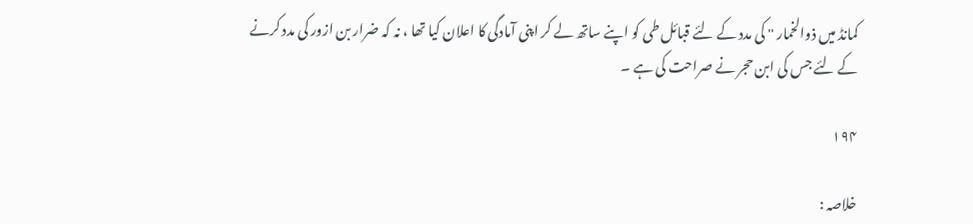کمانڈ میں ذوالخمار '' کی مدد کے لئے قبائل طی کو اپنے ساتھ لے کر اپنی آمادگی کا اعلان کیا تھا ، نہ کہ ضرار بن ازور کی مدد کرنے کے لئے جس کی ابن حجر نے صراحت کی ہے ۔

۱۹۴

خلاصہ :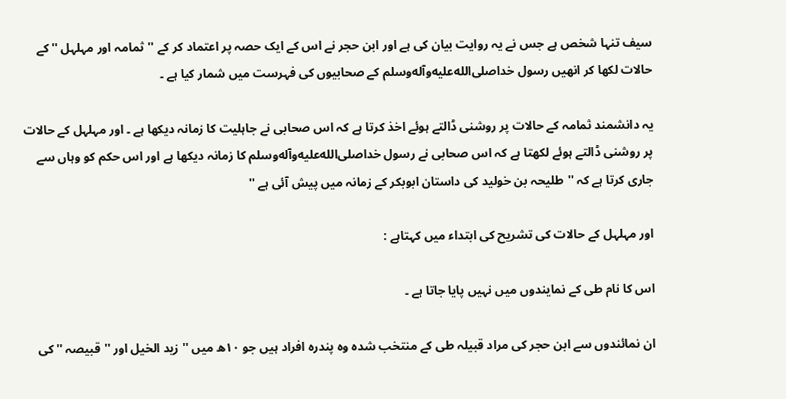سیف تنہا شخص ہے جس نے یہ روایت بیان کی ہے اور ابن حجر نے اس کے ایک حصہ پر اعتماد کر کے ''ثمامہ اور مہلہل '' کے حالات لکھا کر انھیں رسول خداصلى‌الله‌عليه‌وآله‌وسلم کے صحابیوں کی فہرست میں شمار کیا ہے ۔

یہ دانشمند ثمامہ کے حالات پر روشنی ڈالتے ہوئے اخذ کرتا ہے کہ اس صحابی نے جاہلیت کا زمانہ دیکھا ہے ۔ اور مہلہل کے حالات پر روشنی ڈالتے ہوئے لکھتا ہے کہ اس صحابی نے رسول خداصلى‌الله‌عليه‌وآله‌وسلم کا زمانہ دیکھا ہے اور اس حکم کو وہاں سے جاری کرتا ہے کہ ''طلیحہ بن خولید کی داستان ابوبکر کے زمانہ میں پیش آئی ہے ''

اور مہلہل کے حالات کی تشریح کی ابتداء میں کہتاہے :

اس کا نام طی کے نمایندوں میں نہیں پایا جاتا ہے ۔

ان نمائندوں سے ابن حجر کی مراد قبیلہ طی کے منتخب شدہ وہ پندرہ افراد ہیں جو ١٠ھ میں ''زید الخیل اور ''قبیصہ '' کی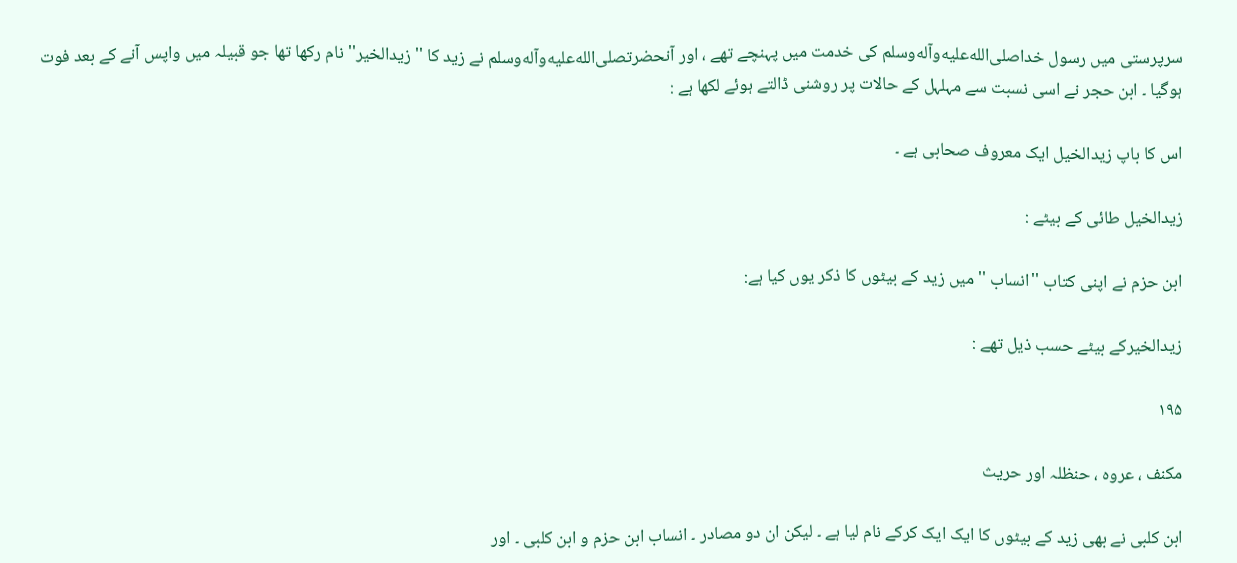سرپرستی میں رسول خداصلى‌الله‌عليه‌وآله‌وسلم کی خدمت میں پہنچے تھے ، اور آنحضرتصلى‌الله‌عليه‌وآله‌وسلم نے زید کا ''زیدالخیر''نام رکھا تھا جو قبیلہ میں واپس آنے کے بعد فوت ہوگیا ۔ ابن حجر نے اسی نسبت سے مہلہل کے حالات پر روشنی ڈالتے ہوئے لکھا ہے :

اس کا باپ زیدالخیل ایک معروف صحابی ہے ۔

زیدالخیل طائی کے بیٹے :

ابن حزم نے اپنی کتاب ''انساب '' میں زید کے بیٹوں کا ذکر یوں کیا ہے:

زیدالخیرکے بیٹے حسب ذیل تھے :

۱۹۵

مکنف ، عروہ ، حنظلہ اور حریث

ابن کلبی نے بھی زید کے بیٹوں کا ایک ایک کرکے نام لیا ہے ۔ لیکن ان دو مصادر ۔ انساب ابن حزم و ابن کلبی ۔ اور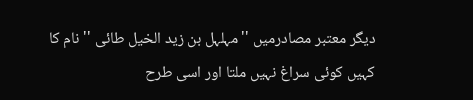دیگر معتبر مصادرمیں ''مہلہل بن زید الخیل طائی '' نام کا کہیں کوئی سراغ نہیں ملتا اور اسی طرح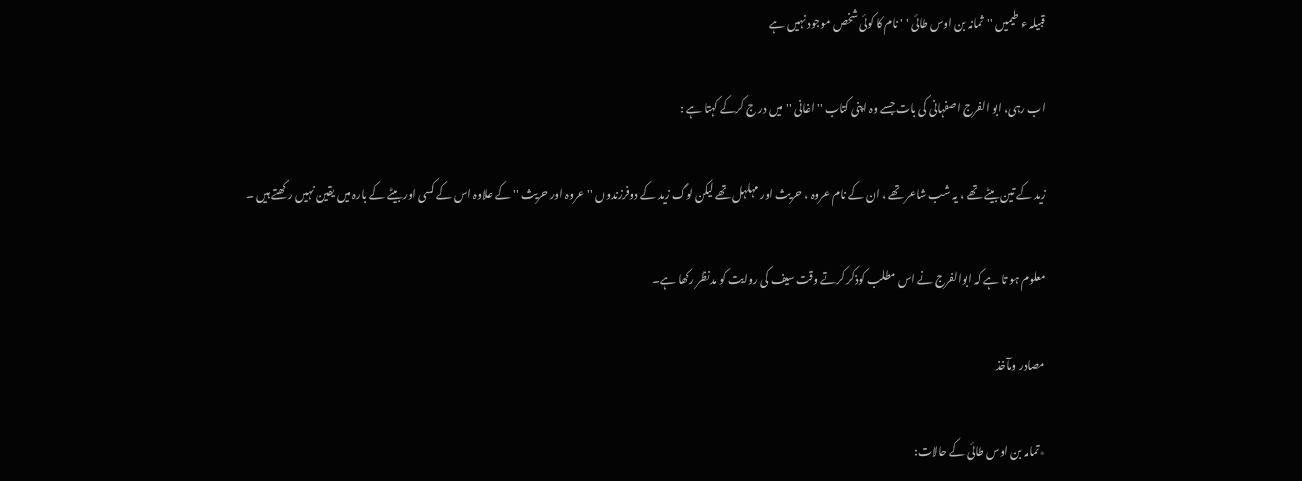قبیلہ ء طیمیں ''ثمانہ بن اوس طائی ' ' نام کا کوئی شخص موجود نہیں ہے

اب رہی، ابو الفرج اصفہانی کی بات جسے وہ اپنی کتاب ''اغانی ''میں در ج کرکے کہتا ہے :

زید کے تین بیٹے تھے ، یہ شب شاعر تھے ، ان کے نام عروہ ، حریث اور مہلہل تھے لیکن لوگ زید کے دوفرزندوں ''عروہ اور حریث '' کے علاوہ اس کے کسی اور بیٹے کے بارہ میں یقین نہیں رکھتے ہیں ۔

معلوم ہو تا ہے کہ ابوالفرج نے اس مطلب کوذکر کرتے وقت سیف کی روایت کو مدنظر رکھا ہے۔

مصادر ومآخذ

٭تمامہ بن اوس طائی کے حالات: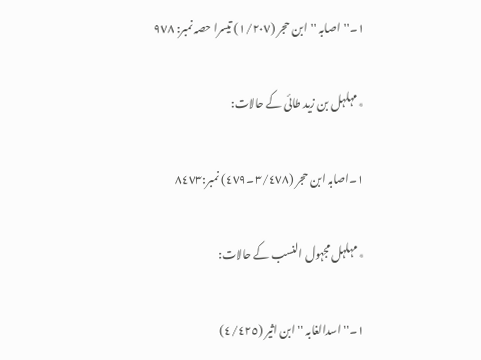١۔''اصابہ ''ابن حجر (١/٢٠٧) تیسرا حصہ نمبر: ٩٧٨

٭مہلہل بن زید طائی کے حالات:

١۔اصابہ ابن حجر (٣/٤٧٨۔٤٧٩) نمبر:٨٤٧٣

٭مہلہل مجہول النسب کے حالات:

١۔''اسدالغابہ '' ابن اثیر (٤/٤٢٥)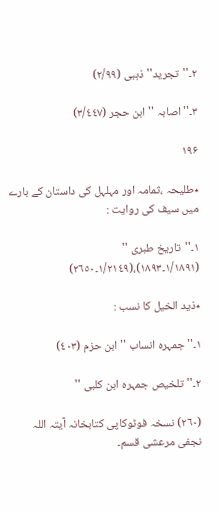٢۔''تجرید'' ذہبی (٢/٩٩)

٣۔''اصابہ '' ابن حجر (٣/٤٤٧)

۱۹۶

٭طلیحہ ،ثمامہ اور مہلہل کی داستان کے بارے میں سیف کی روایت :

١۔''تاریخ طبری '' (١/١٨٩١۔١٨٩٣)،(١/٢١٤٩۔٢٦٥٠)

٭ذید الخیل کا نسب :

١۔''جمہرہ انساب '' ابن حزم (٤٠٣)

٢۔''تلخیص جمہرہ ابن کلبی ''

(٢٦٠) نسخہ فوٹوکاپی کتابخانہ آیتہ اللہ نجفی مرعشی قسم۔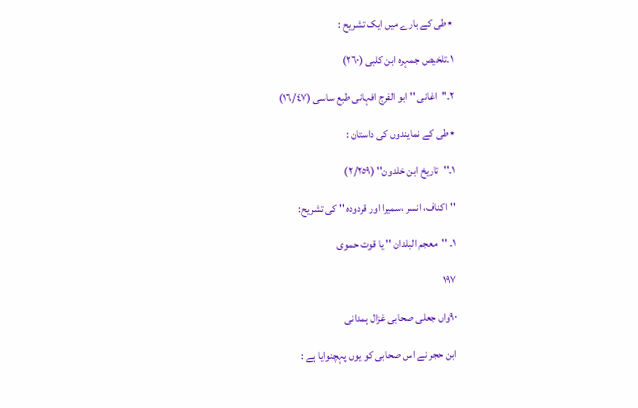٭طی کے بارے میں ایک تشریح :

١۔تلخیص جمہرہ ابن کلبی (٢٦٠)

٢۔''اغانی '' ابو الفرج افہانی طبع ساسی (١٦/٤٧)

٭طی کے نمایندوں کی داستان :

١۔''تاریخ ابن خلدون'' (٢/٢٥٩)

''اکناف، انسر ،سمیرا اور قردودہ '' کی تشریح:

١۔ ''معجم البلدان '' یا قوت حموی

۱۹۷

٩٠واں جعلی صحابی غزال ہمدانی

ابن حجر نے اس صحابی کو یوں پہچنوایا ہے :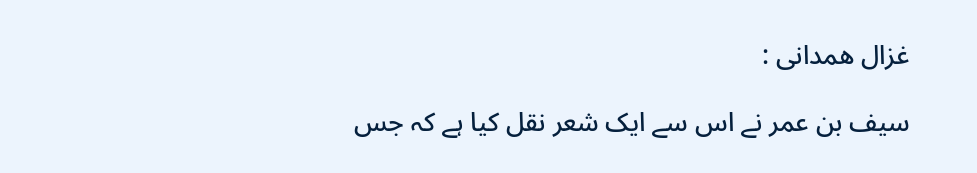غزال ھمدانی :

سیف بن عمر نے اس سے ایک شعر نقل کیا ہے کہ جس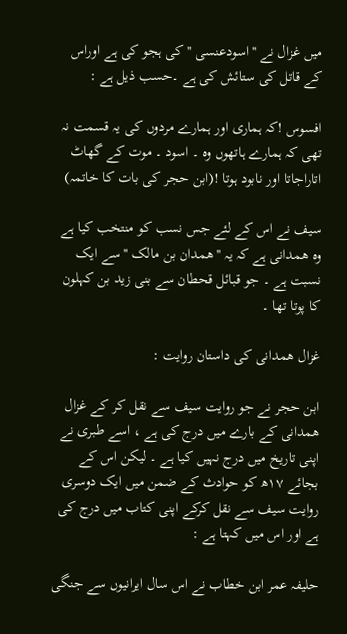میں غزال نے ''اسودعنسی '' کی ہجو کی ہے اوراس کے قاتل کی ستائش کی ہے ۔حسب ذیل ہے :

افسوس !کہ ہماری اور ہمارے مردوں کی یہ قسمت نہ تھی کہ ہمارے ہاتھوں وہ ۔ اسود ۔ موت کے گھاٹ اتاراجاتا اور نابود ہوتا !(ابن حجر کی بات کا خاتمہ)

سیف نے اس کے لئے جس نسب کو منتخب کیا ہے وہ ھمدانی ہے کہ یہ ''ھمدان بن مالک ''سے ایک نسبت ہے ۔ جو قبائل قحطان سے بنی زید بن کہلون کا پوتا تھا ۔

غزال ھمدانی کی داستان روایت :

ابن حجر نے جو روایت سیف سے نقل کر کے غزال ھمدانی کے بارے میں درج کی ہے ، اسے طبری نے اپنی تاریخ میں درج نہیں کیا ہے ۔ لیکن اس کے بجائے ١٧ھ کو حوادث کے ضمن میں ایک دوسری روایت سیف سے نقل کرکے اپنی کتاب میں درج کی ہے اور اس میں کہتا ہے :

حلیفہ عمر ابن خطاب نے اس سال ایرانیوں سے جنگی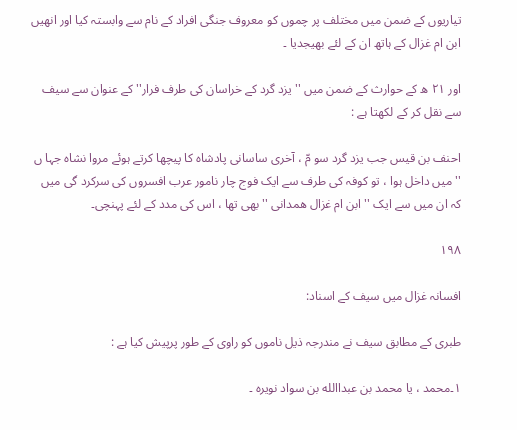تیاریوں کے ضمن میں مختلف پر چموں کو معروف جنگی افراد کے نام سے وابستہ کیا اور انھیں ابن ام غزال کے ہاتھ ان کے لئے بھیجدیا ۔

اور ٢١ ھ کے حوارث کے ضمن میں ''یزد گرد کے خراسان کی طرف فرار'' کے عنوان سے سیف سے نقل کر کے لکھتا ہے :

احنف بن قیس جب یزد گرد سو مّ ، آخری ساسانی پادشاہ کا پیچھا کرتے ہوئے مروا نشاہ جہا ں '' میں داخل ہوا ، تو کوفہ کی طرف سے ایک فوج چار نامور عرب افسروں کی سرکرد گی میں کہ ان میں سے ایک ''ابن ام غزال ھمدانی '' بھی تھا ، اس کی مدد کے لئے پہنچی۔

۱۹۸

افسانہ غزال میں سیف کے اسناد:

طبری کے مطابق سیف نے مندرجہ ذیل ناموں کو راوی کے طور پرپیش کیا ہے :

١۔محمد ، یا محمد بن عبداالله بن سواد نویرہ ۔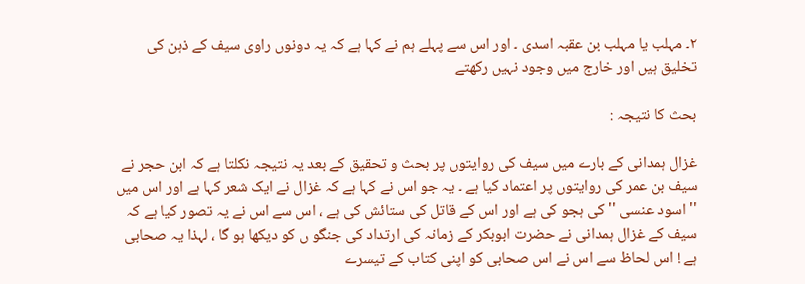٢۔ مہلب یا مہلب بن عقبہ اسدی ۔ اور اس سے پہلے ہم نے کہا ہے کہ یہ دونوں راوی سیف کے ذہن کی تخلیق ہیں اور خارج میں وجود نہیں رکھتے

بحث کا نتیجہ :

غزال ہمدانی کے بارے میں سیف کی روایتوں پر بحث و تحقیق کے بعد یہ نتیجہ نکلتا ہے کہ ابن حجر نے سیف بن عمر کی روایتوں پر اعتماد کیا ہے ۔ یہ جو اس نے کہا ہے کہ غزال نے ایک شعر کہا ہے اور اس میں ''اسود عنسی '' کی ہجو کی ہے اور اس کے قاتل کی ستائش کی ہے ، اس سے اس نے یہ تصور کیا ہے کہ سیف کے غزال ہمدانی نے حضرت ابوبکر کے زمانہ کی ارتداد کی جنگو ں کو دیکھا ہو گا ، لہذا یہ صحابی ہے ! اس لحاظ سے اس نے اس صحابی کو اپنی کتاب کے تیسرے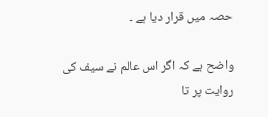حصہ میں قرار دیا ہے ۔

واضح ہے کہ اگر اس عالم نے سیف کی روایت پر تا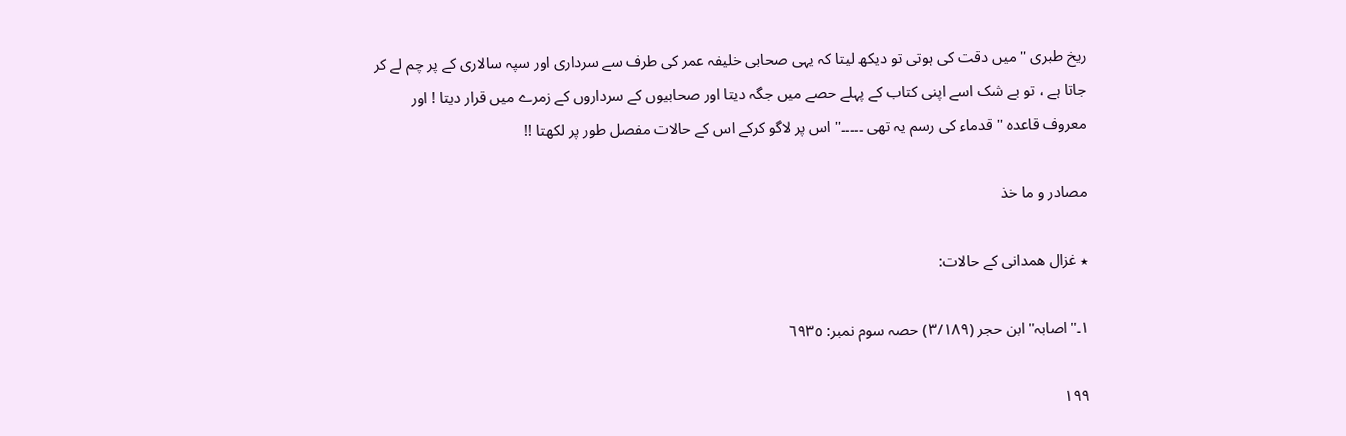ریخ طبری '' میں دقت کی ہوتی تو دیکھ لیتا کہ یہی صحابی خلیفہ عمر کی طرف سے سرداری اور سپہ سالاری کے پر چم لے کر جاتا ہے ، تو بے شک اسے اپنی کتاب کے پہلے حصے میں جگہ دیتا اور صحابیوں کے سرداروں کے زمرے میں قرار دیتا ! اور معروف قاعدہ '' قدماء کی رسم یہ تھی ۔۔۔۔۔'' اس پر لاگو کرکے اس کے حالات مفصل طور پر لکھتا !!

مصادر و ما خذ

٭ غزال ھمدانی کے حالات:

١۔''اصابہ'' ابن حجر (٣/١٨٩) حصہ سوم نمبر: ٦٩٣٥

۱۹۹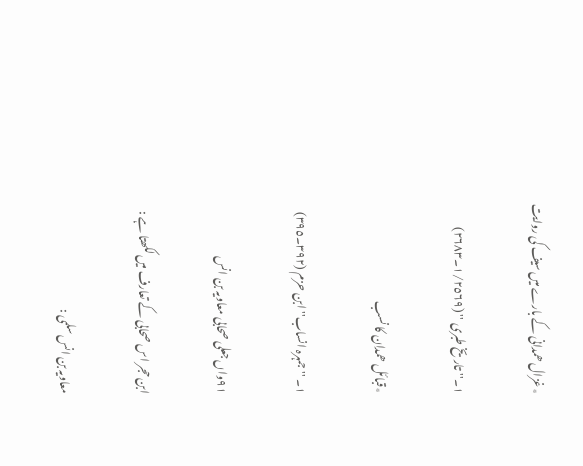٭غزال ھمدانی کے بارے میں سیف کی روایت

١۔'' تاریخ طبری '' (١/٢٥٦٩۔٢٦٨٣)

٭قبائل ھمدان کا نسب

١۔ '' جمہرہ انساب'' ابن حزم (٣٩٢۔٣٩٥)

٩١واں جعلی صحابی معاویہ بن انس

ابن حجر اس صحابی کے تعارف میں لکھتا ہے :

معاویہ بن انس سلمی :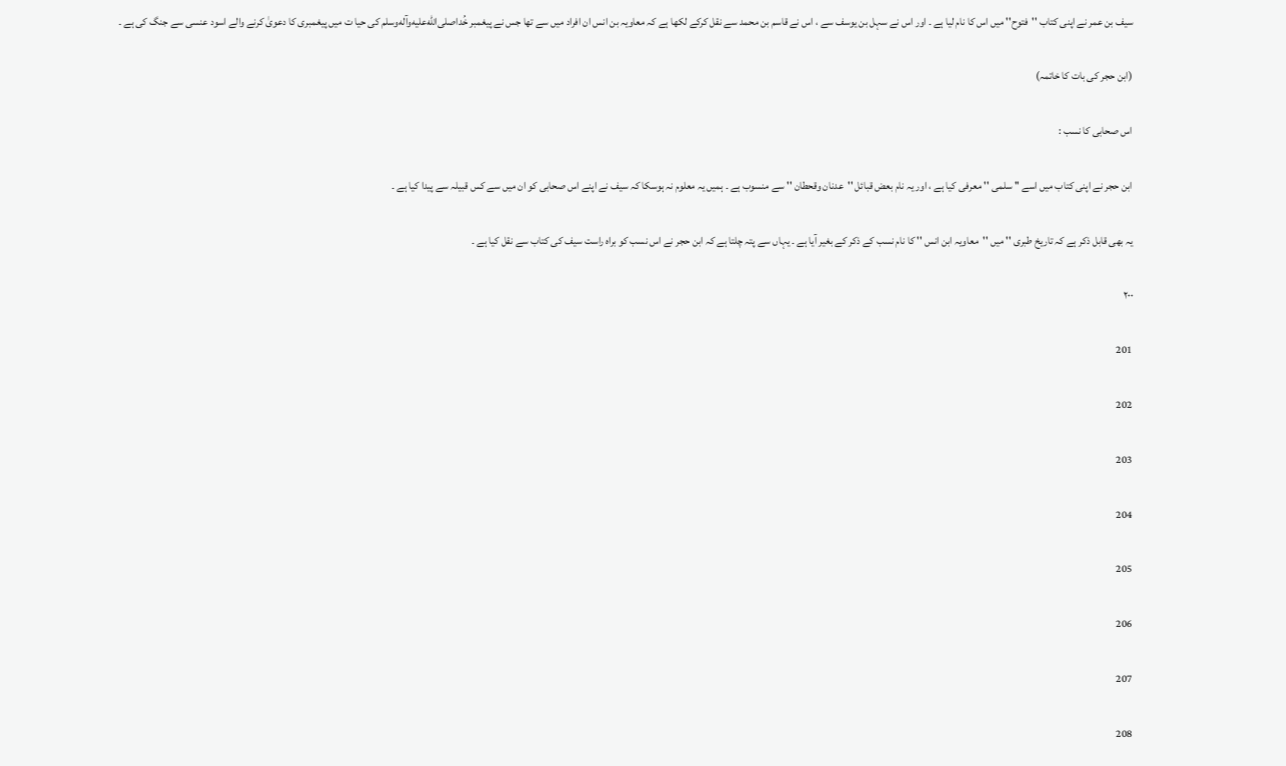سیف بن عمر نے اپنی کتاب ''فتوح'' میں اس کا نام لیا ہے ۔ اور اس نے سہل بن یوسف سے ، اس نے قاسم بن محمد سے نقل کرکے لکھا ہے کہ معاویہ بن انس ان افراد میں سے تھا جس نے پیغمبر خُداصلى‌الله‌عليه‌وآله‌وسلم کی حیا ت میں پیغمبری کا دعویٰ کرنے والے اسود عنسی سے جنگ کی ہے ۔

(ابن حجر کی بات کا خاتمہ)

اس صحابی کا نسب :

ابن حجر نے اپنی کتاب میں اسے '' سلمی '' معرفی کیا ہے ، اور یہ نام بعض قبائل ''عدنان وقحطان '' سے منسوب ہے ۔ ہمیں یہ معلوم نہ ہوسکا کہ سیف نے اپنے اس صحابی کو ان میں سے کس قبیلہ سے پیدا کیا ہے ۔

یہ بھی قابل ذکر ہے کہ تاریخ طبری '' میں ''معاویہ ابن انس '' کا نام نسب کے ذکر کے بغیر آیا ہے ۔ یہاں سے پتہ چلتا ہے کہ ابن حجر نے اس نسب کو براہ راست سیف کی کتاب سے نقل کیا ہے ۔

۲۰۰

201

202

203

204

205

206

207

208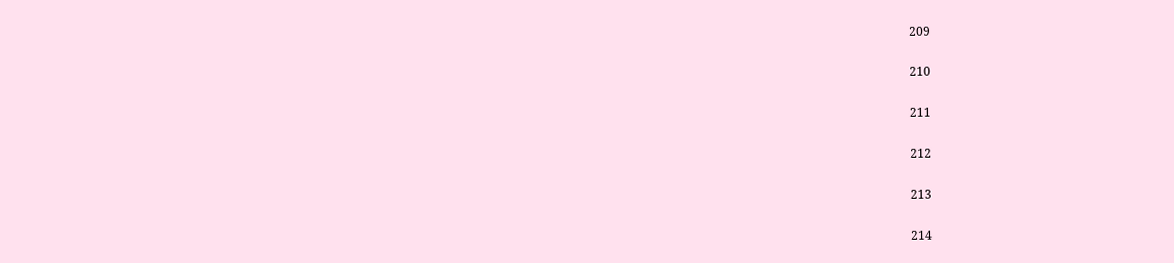209

210

211

212

213

214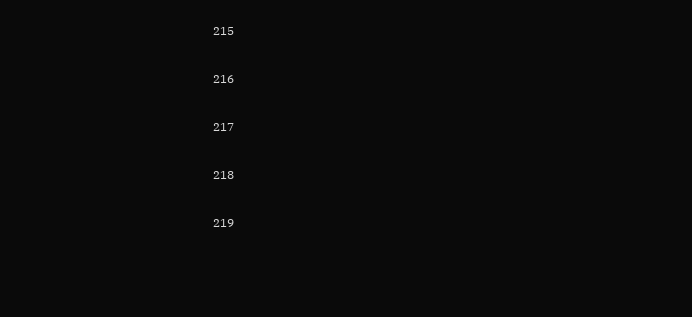215

216

217

218

219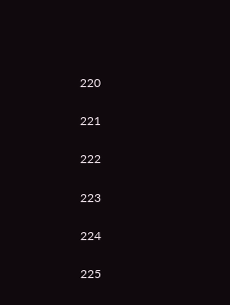220

221

222

223

224

225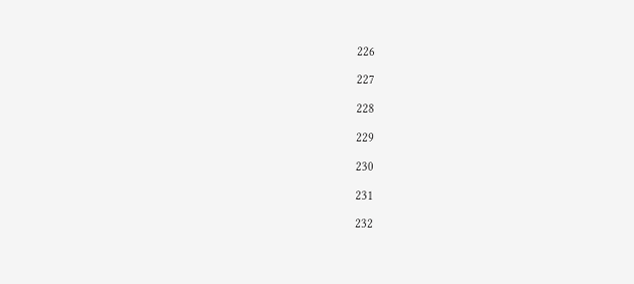226

227

228

229

230

231

232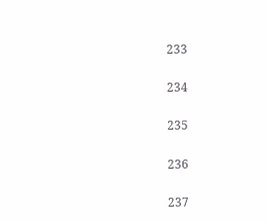233

234

235

236

237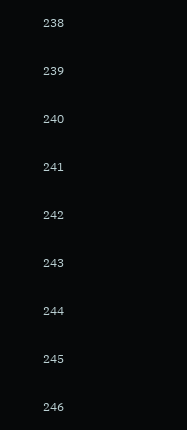238

239

240

241

242

243

244

245

246